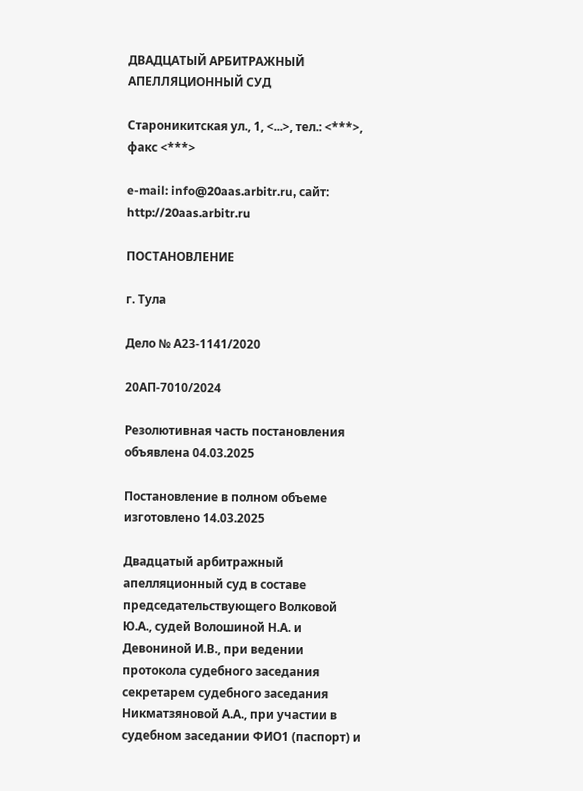ДВАДЦАТЫЙ АРБИТРАЖНЫЙ АПЕЛЛЯЦИОННЫЙ СУД

Староникитская ул., 1, <...>, тел.: <***>, факс <***>

e-mail: info@20aas.arbitr.ru, сайт: http://20aas.arbitr.ru

ПОСТАНОВЛЕНИЕ

г. Тула

Дело № А23-1141/2020

20АП-7010/2024

Резолютивная часть постановления объявлена 04.03.2025

Постановление в полном объеме изготовлено 14.03.2025

Двадцатый арбитражный апелляционный суд в составе председательствующего Волковой Ю.А., судей Волошиной Н.А. и Девониной И.В., при ведении протокола судебного заседания секретарем судебного заседания Никматзяновой А.А., при участии в судебном заседании ФИО1 (паспорт) и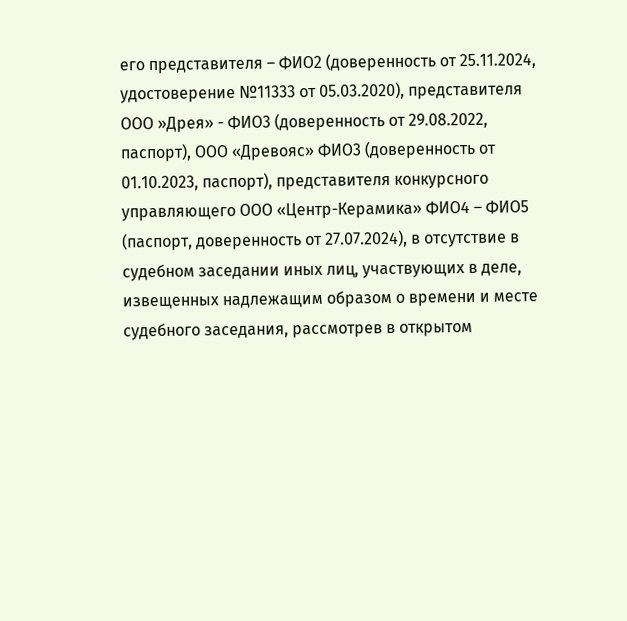его представителя – ФИО2 (доверенность от 25.11.2024, удостоверение №11333 от 05.03.2020), представителя ООО »Дрея» - ФИО3 (доверенность от 29.08.2022, паспорт), ООО «Древояс» ФИО3 (доверенность от 01.10.2023, паспорт), представителя конкурсного управляющего ООО «Центр-Керамика» ФИО4 – ФИО5 (паспорт, доверенность от 27.07.2024), в отсутствие в судебном заседании иных лиц, участвующих в деле, извещенных надлежащим образом о времени и месте судебного заседания, рассмотрев в открытом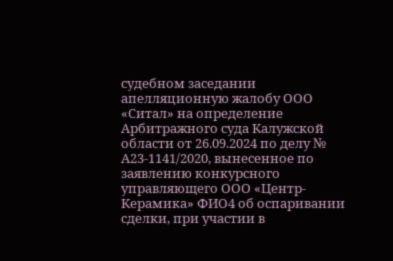судебном заседании апелляционную жалобу ООО «Ситал» на определение Арбитражного суда Калужской области от 26.09.2024 по делу № А23-1141/2020, вынесенное по заявлению конкурсного управляющего ООО «Центр-Керамика» ФИО4 об оспаривании сделки, при участии в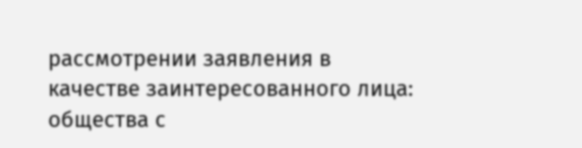рассмотрении заявления в качестве заинтересованного лица: общества с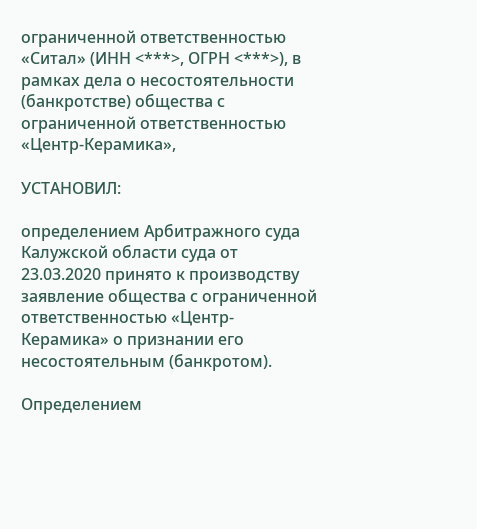ограниченной ответственностью «Ситал» (ИНН <***>, ОГРН <***>), в рамках дела о несостоятельности (банкротстве) общества с ограниченной ответственностью «Центр-Керамика»,

УСТАНОВИЛ:

определением Арбитражного суда Калужской области суда от 23.03.2020 принято к производству заявление общества с ограниченной ответственностью «Центр-Керамика» о признании его несостоятельным (банкротом).

Определением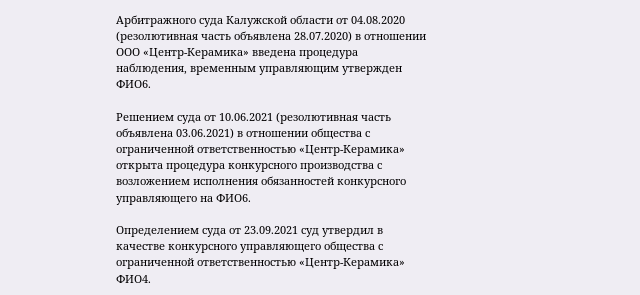Арбитражного суда Калужской области от 04.08.2020 (резолютивная часть объявлена 28.07.2020) в отношении ООО «Центр-Керамика» введена процедура наблюдения, временным управляющим утвержден ФИО6.

Решением суда от 10.06.2021 (резолютивная часть объявлена 03.06.2021) в отношении общества с ограниченной ответственностью «Центр-Керамика» открыта процедура конкурсного производства с возложением исполнения обязанностей конкурсного управляющего на ФИО6.

Определением суда от 23.09.2021 суд утвердил в качестве конкурсного управляющего общества с ограниченной ответственностью «Центр-Керамика» ФИО4.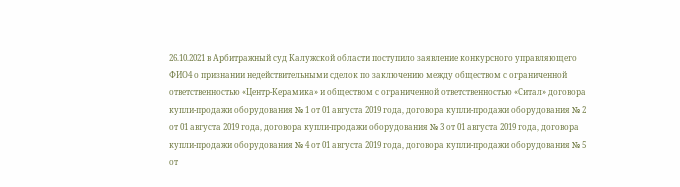26.10.2021 в Арбитражный суд Калужской области поступило заявление конкурсного управляющего ФИО4 о признании недействительными сделок по заключению между обществом с ограниченной ответственностью «Центр-Керамика» и обществом с ограниченной ответственностью «Ситал» договора купли-продажи оборудования № 1 от 01 августа 2019 года, договора купли-продажи оборудования № 2 от 01 августа 2019 года, договора купли-продажи оборудования № 3 от 01 августа 2019 года, договора купли-продажи оборудования № 4 от 01 августа 2019 года, договора купли-продажи оборудования № 5 от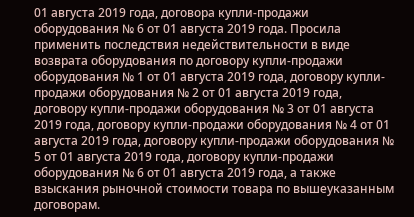01 августа 2019 года, договора купли-продажи оборудования № 6 от 01 августа 2019 года. Просила применить последствия недействительности в виде возврата оборудования по договору купли-продажи оборудования № 1 от 01 августа 2019 года, договору купли-продажи оборудования № 2 от 01 августа 2019 года, договору купли-продажи оборудования № 3 от 01 августа 2019 года, договору купли-продажи оборудования № 4 от 01 августа 2019 года, договору купли-продажи оборудования № 5 от 01 августа 2019 года, договору купли-продажи оборудования № 6 от 01 августа 2019 года, а также взыскания рыночной стоимости товара по вышеуказанным договорам.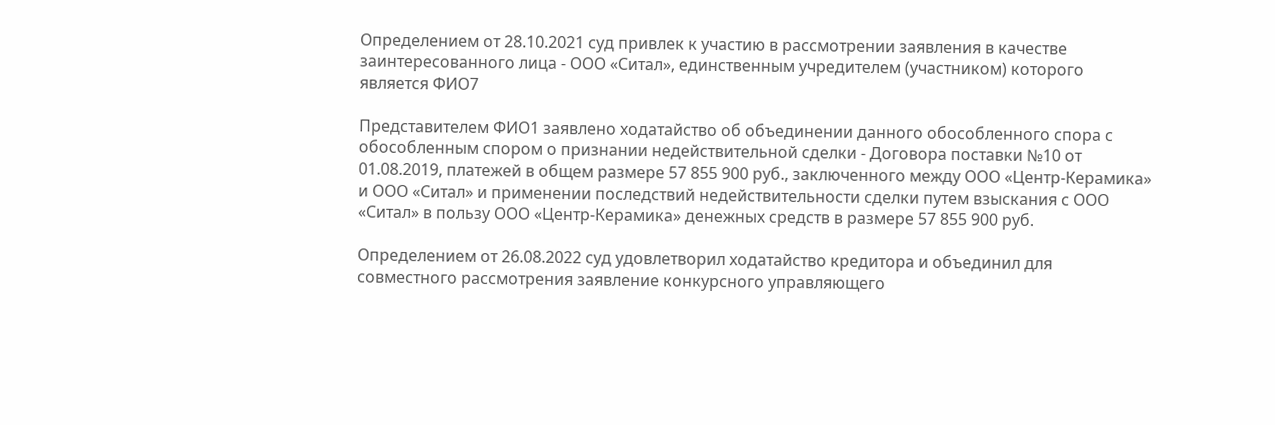Определением от 28.10.2021 суд привлек к участию в рассмотрении заявления в качестве заинтересованного лица - ООО «Ситал», единственным учредителем (участником) которого является ФИО7

Представителем ФИО1 заявлено ходатайство об объединении данного обособленного спора с обособленным спором о признании недействительной сделки - Договора поставки №10 от 01.08.2019, платежей в общем размере 57 855 900 руб., заключенного между ООО «Центр-Керамика» и ООО «Ситал» и применении последствий недействительности сделки путем взыскания с ООО «Ситал» в пользу ООО «Центр-Керамика» денежных средств в размере 57 855 900 руб.

Определением от 26.08.2022 суд удовлетворил ходатайство кредитора и объединил для совместного рассмотрения заявление конкурсного управляющего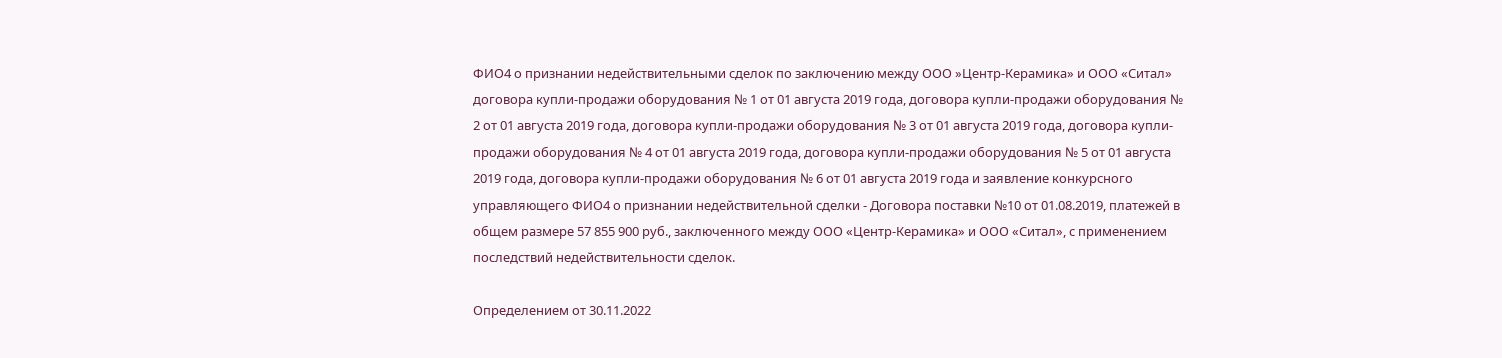ФИО4 о признании недействительными сделок по заключению между ООО »Центр-Керамика» и ООО «Ситал» договора купли-продажи оборудования № 1 от 01 августа 2019 года, договора купли-продажи оборудования № 2 от 01 августа 2019 года, договора купли-продажи оборудования № 3 от 01 августа 2019 года, договора купли-продажи оборудования № 4 от 01 августа 2019 года, договора купли-продажи оборудования № 5 от 01 августа 2019 года, договора купли-продажи оборудования № 6 от 01 августа 2019 года и заявление конкурсного управляющего ФИО4 о признании недействительной сделки - Договора поставки №10 от 01.08.2019, платежей в общем размере 57 855 900 руб., заключенного между ООО «Центр-Керамика» и ООО «Ситал», с применением последствий недействительности сделок.

Определением от 30.11.2022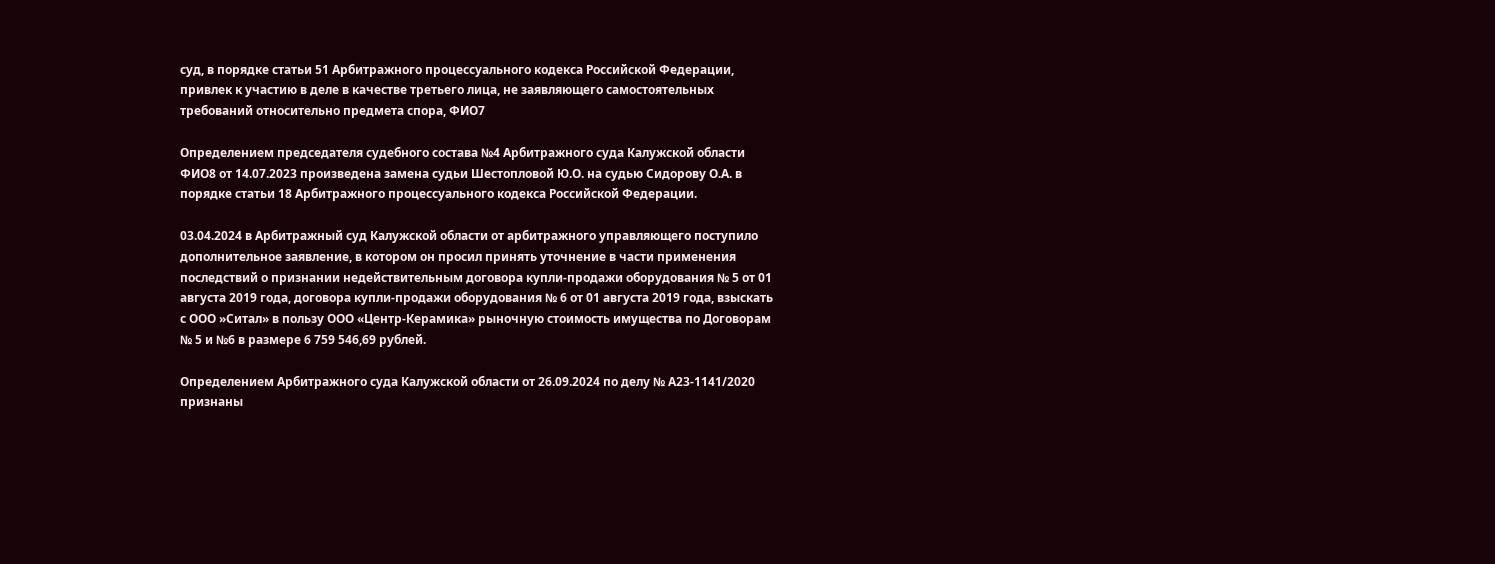суд, в порядке статьи 51 Арбитражного процессуального кодекса Российской Федерации, привлек к участию в деле в качестве третьего лица, не заявляющего самостоятельных требований относительно предмета спора, ФИО7

Определением председателя судебного состава №4 Арбитражного суда Калужской области ФИО8 от 14.07.2023 произведена замена судьи Шестопловой Ю.О. на судью Сидорову О.А. в порядке статьи 18 Арбитражного процессуального кодекса Российской Федерации.

03.04.2024 в Арбитражный суд Калужской области от арбитражного управляющего поступило дополнительное заявление, в котором он просил принять уточнение в части применения последствий о признании недействительным договора купли-продажи оборудования № 5 от 01 августа 2019 года, договора купли-продажи оборудования № 6 от 01 августа 2019 года, взыскать с ООО »Ситал» в пользу ООО «Центр-Керамика» рыночную стоимость имущества по Договорам № 5 и №6 в размере 6 759 546,69 рублей.

Определением Арбитражного суда Калужской области от 26.09.2024 по делу № А23-1141/2020 признаны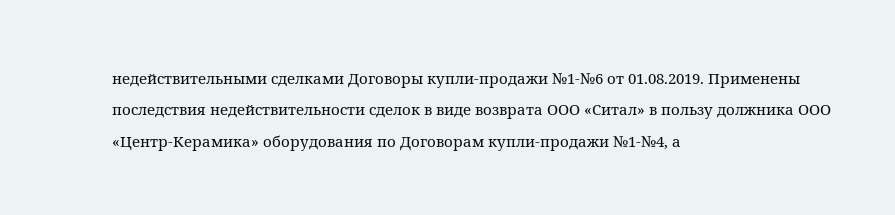недействительными сделками Договоры купли-продажи №1-№6 от 01.08.2019. Применены последствия недействительности сделок в виде возврата ООО «Ситал» в пользу должника ООО «Центр-Керамика» оборудования по Договорам купли-продажи №1-№4, а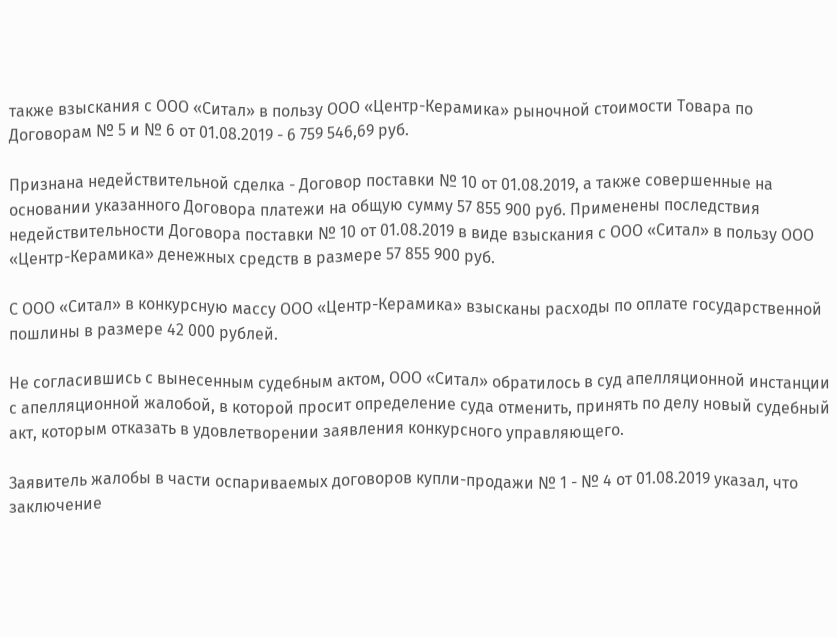также взыскания с ООО «Ситал» в пользу ООО «Центр-Керамика» рыночной стоимости Товара по Договорам № 5 и № 6 от 01.08.2019 - 6 759 546,69 руб.

Признана недействительной сделка - Договор поставки № 10 от 01.08.2019, а также совершенные на основании указанного Договора платежи на общую сумму 57 855 900 руб. Применены последствия недействительности Договора поставки № 10 от 01.08.2019 в виде взыскания с ООО «Ситал» в пользу ООО «Центр-Керамика» денежных средств в размере 57 855 900 руб.

С ООО «Ситал» в конкурсную массу ООО «Центр-Керамика» взысканы расходы по оплате государственной пошлины в размере 42 000 рублей.

Не согласившись с вынесенным судебным актом, ООО «Ситал» обратилось в суд апелляционной инстанции с апелляционной жалобой, в которой просит определение суда отменить, принять по делу новый судебный акт, которым отказать в удовлетворении заявления конкурсного управляющего.

Заявитель жалобы в части оспариваемых договоров купли-продажи № 1 - № 4 от 01.08.2019 указал, что заключение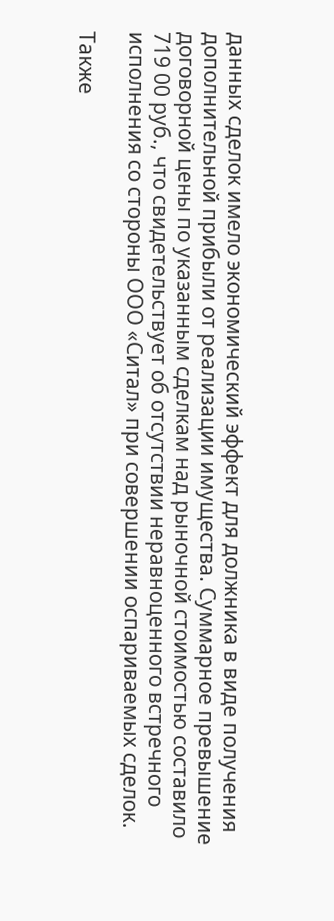данных сделок имело экономический эффект для должника в виде получения дополнительной прибыли от реализации имущества. Суммарное превышение договорной цены по указанным сделкам над рыночной стоимостью составило 719 00 руб., что свидетельствует об отсутствии неравноценного встречного исполнения со стороны ООО «Ситал» при совершении оспариваемых сделок.

Также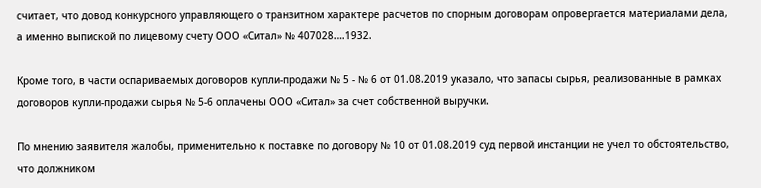считает, что довод конкурсного управляющего о транзитном характере расчетов по спорным договорам опровергается материалами дела, а именно выпиской по лицевому счету ООО «Ситал» № 407028….1932.

Кроме того, в части оспариваемых договоров купли-продажи № 5 - № 6 от 01.08.2019 указало, что запасы сырья, реализованные в рамках договоров купли-продажи сырья № 5-6 оплачены ООО «Ситал» за счет собственной выручки.

По мнению заявителя жалобы, применительно к поставке по договору № 10 от 01.08.2019 суд первой инстанции не учел то обстоятельство, что должником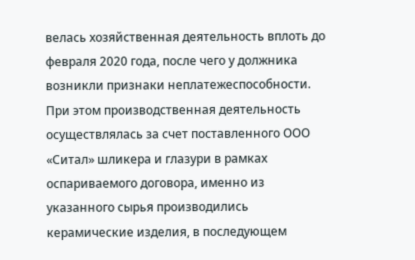велась хозяйственная деятельность вплоть до февраля 2020 года, после чего у должника возникли признаки неплатежеспособности. При этом производственная деятельность осуществлялась за счет поставленного ООО «Ситал» шликера и глазури в рамках оспариваемого договора, именно из указанного сырья производились керамические изделия, в последующем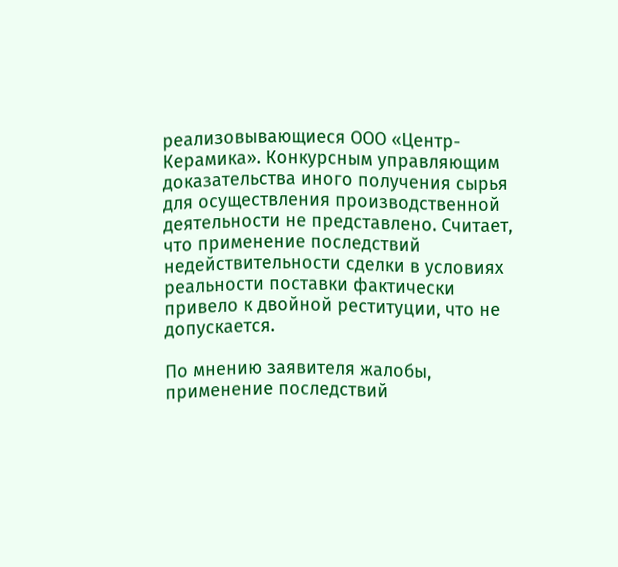реализовывающиеся ООО «Центр-Керамика». Конкурсным управляющим доказательства иного получения сырья для осуществления производственной деятельности не представлено. Считает, что применение последствий недействительности сделки в условиях реальности поставки фактически привело к двойной реституции, что не допускается.

По мнению заявителя жалобы, применение последствий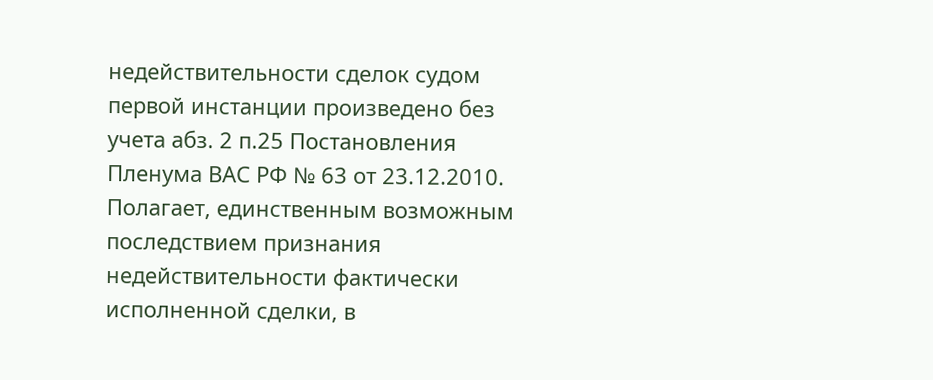недействительности сделок судом первой инстанции произведено без учета абз. 2 п.25 Постановления Пленума ВАС РФ № 63 от 23.12.2010. Полагает, единственным возможным последствием признания недействительности фактически исполненной сделки, в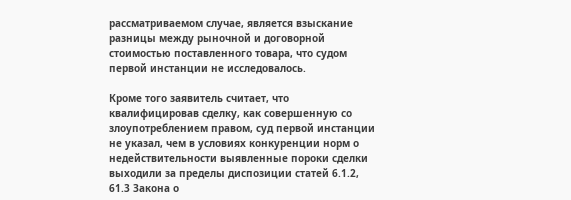рассматриваемом случае, является взыскание разницы между рыночной и договорной стоимостью поставленного товара, что судом первой инстанции не исследовалось.

Кроме того заявитель считает, что квалифицировав сделку, как совершенную со злоупотреблением правом, суд первой инстанции не указал, чем в условиях конкуренции норм о недействительности выявленные пороки сделки выходили за пределы диспозиции статей 6.1.2, 61.3 Закона о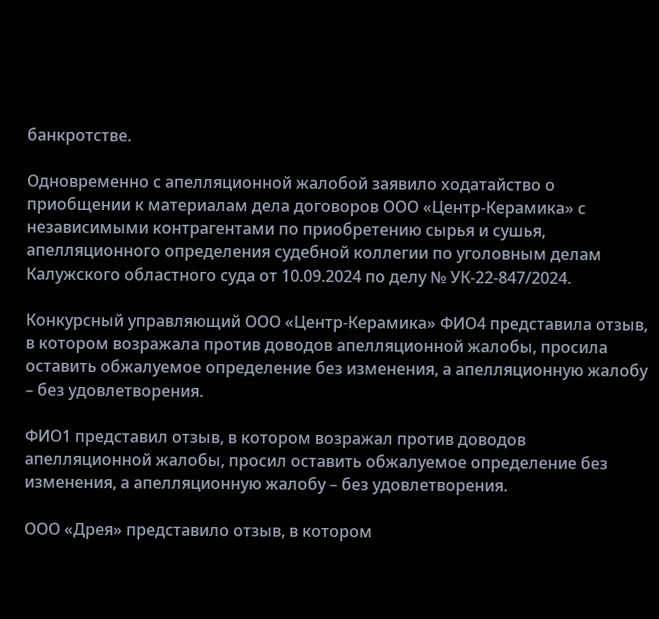банкротстве.

Одновременно с апелляционной жалобой заявило ходатайство о приобщении к материалам дела договоров ООО «Центр-Керамика» с независимыми контрагентами по приобретению сырья и сушья, апелляционного определения судебной коллегии по уголовным делам Калужского областного суда от 10.09.2024 по делу № УК-22-847/2024.

Конкурсный управляющий ООО «Центр-Керамика» ФИО4 представила отзыв, в котором возражала против доводов апелляционной жалобы, просила оставить обжалуемое определение без изменения, а апелляционную жалобу – без удовлетворения.

ФИО1 представил отзыв, в котором возражал против доводов апелляционной жалобы, просил оставить обжалуемое определение без изменения, а апелляционную жалобу – без удовлетворения.

ООО «Дрея» представило отзыв, в котором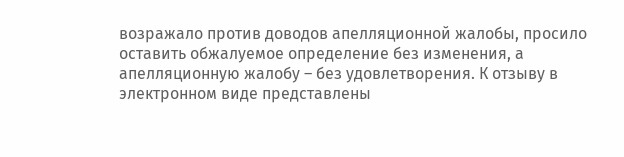возражало против доводов апелляционной жалобы, просило оставить обжалуемое определение без изменения, а апелляционную жалобу – без удовлетворения. К отзыву в электронном виде представлены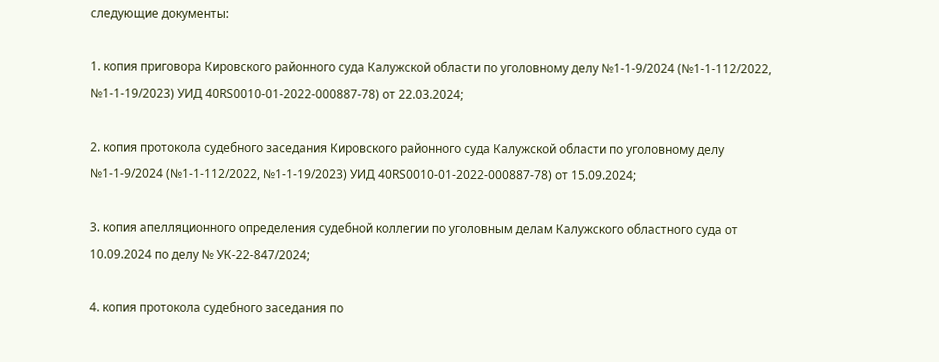следующие документы:

1. копия приговора Кировского районного суда Калужской области по уголовному делу №1-1-9/2024 (№1-1-112/2022, №1-1-19/2023) УИД 40RS0010-01-2022-000887-78) от 22.03.2024;

2. копия протокола судебного заседания Кировского районного суда Калужской области по уголовному делу №1-1-9/2024 (№1-1-112/2022, №1-1-19/2023) УИД 40RS0010-01-2022-000887-78) от 15.09.2024;

3. копия апелляционного определения судебной коллегии по уголовным делам Калужского областного суда от 10.09.2024 по делу № УК-22-847/2024;

4. копия протокола судебного заседания по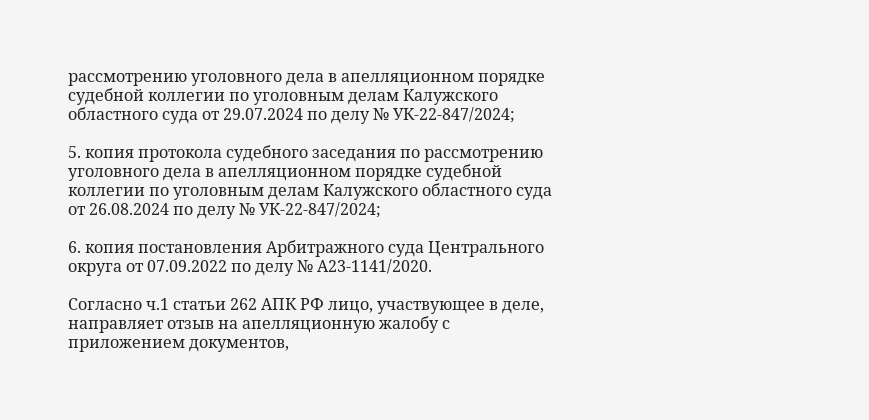рассмотрению уголовного дела в апелляционном порядке судебной коллегии по уголовным делам Калужского областного суда от 29.07.2024 по делу № УК-22-847/2024;

5. копия протокола судебного заседания по рассмотрению уголовного дела в апелляционном порядке судебной коллегии по уголовным делам Калужского областного суда от 26.08.2024 по делу № УК-22-847/2024;

6. копия постановления Арбитражного суда Центрального округа от 07.09.2022 по делу № А23-1141/2020.

Согласно ч.1 статьи 262 АПК РФ лицо, участвующее в деле, направляет отзыв на апелляционную жалобу с приложением документов,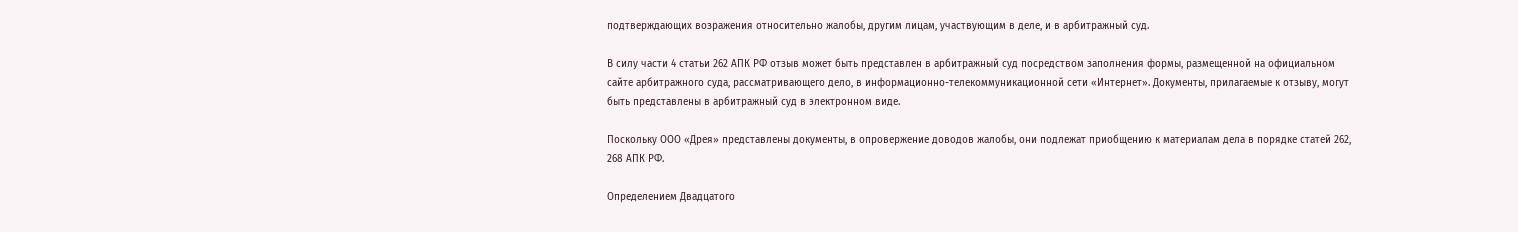подтверждающих возражения относительно жалобы, другим лицам, участвующим в деле, и в арбитражный суд.

В силу части 4 статьи 262 АПК РФ отзыв может быть представлен в арбитражный суд посредством заполнения формы, размещенной на официальном сайте арбитражного суда, рассматривающего дело, в информационно-телекоммуникационной сети «Интернет». Документы, прилагаемые к отзыву, могут быть представлены в арбитражный суд в электронном виде.

Поскольку ООО «Дрея» представлены документы, в опровержение доводов жалобы, они подлежат приобщению к материалам дела в порядке статей 262, 268 АПК РФ.

Определением Двадцатого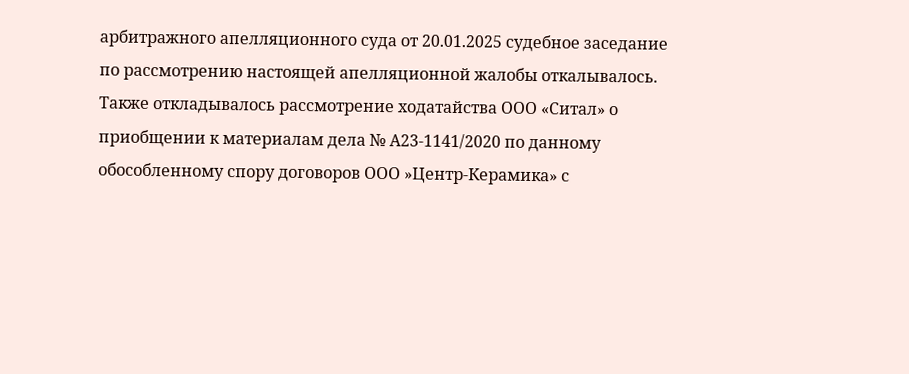арбитражного апелляционного суда от 20.01.2025 судебное заседание по рассмотрению настоящей апелляционной жалобы откалывалось. Также откладывалось рассмотрение ходатайства ООО «Ситал» о приобщении к материалам дела № А23-1141/2020 по данному обособленному спору договоров ООО »Центр-Керамика» с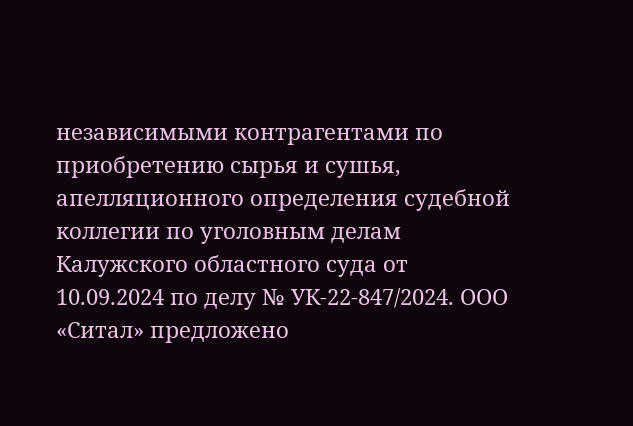независимыми контрагентами по приобретению сырья и сушья, апелляционного определения судебной коллегии по уголовным делам Калужского областного суда от 10.09.2024 по делу № УК-22-847/2024. ООО «Ситал» предложено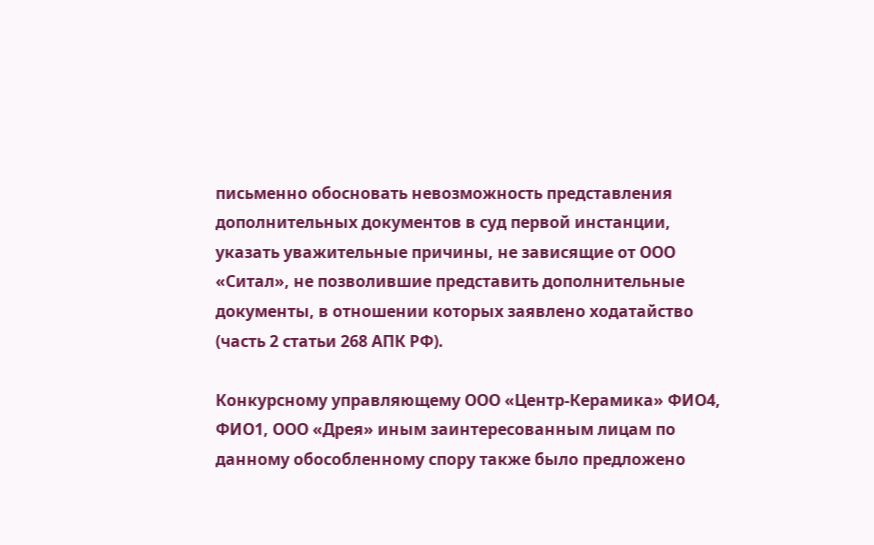письменно обосновать невозможность представления дополнительных документов в суд первой инстанции, указать уважительные причины, не зависящие от ООО «Ситал», не позволившие представить дополнительные документы, в отношении которых заявлено ходатайство (часть 2 статьи 268 АПК РФ).

Конкурсному управляющему ООО «Центр-Керамика» ФИО4, ФИО1, ООО «Дрея» иным заинтересованным лицам по данному обособленному спору также было предложено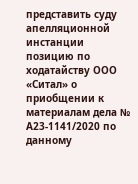представить суду апелляционной инстанции позицию по ходатайству ООО «Ситал» о приобщении к материалам дела № А23-1141/2020 по данному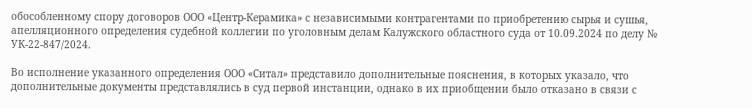обособленному спору договоров ООО «Центр-Керамика» с независимыми контрагентами по приобретению сырья и сушья, апелляционного определения судебной коллегии по уголовным делам Калужского областного суда от 10.09.2024 по делу № УК-22-847/2024.

Во исполнение указанного определения ООО «Ситал» представило дополнительные пояснения, в которых указало, что дополнительные документы представлялись в суд первой инстанции, однако в их приобщении было отказано в связи с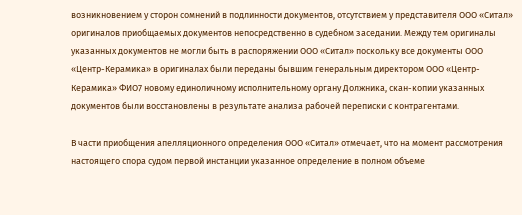возникновением у сторон сомнений в подлинности документов, отсутствием у представителя ООО «Ситал» оригиналов приобщаемых документов непосредственно в судебном заседании. Между тем оригиналы указанных документов не могли быть в распоряжении ООО «Ситал» поскольку все документы ООО «Центр-Керамика» в оригиналах были переданы бывшим генеральным директором ООО «Центр-Керамика» ФИО7 новому единоличному исполнительному органу Должника, скан-копии указанных документов были восстановлены в результате анализа рабочей переписки с контрагентами.

В части приобщения апелляционного определения ООО «Ситал» отмечает, что на момент рассмотрения настоящего спора судом первой инстанции указанное определение в полном объеме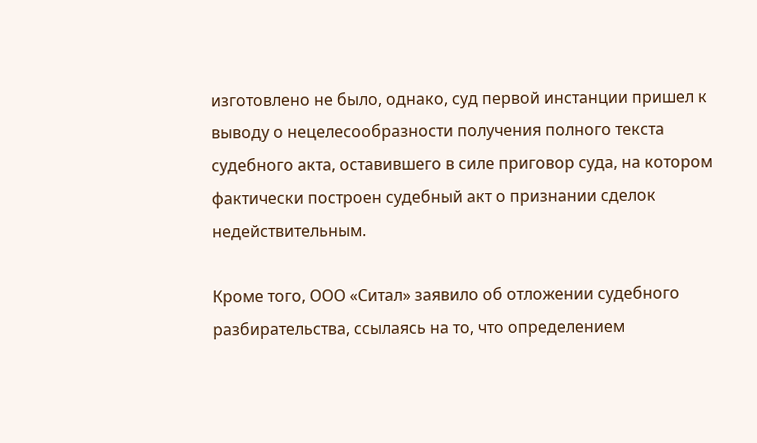изготовлено не было, однако, суд первой инстанции пришел к выводу о нецелесообразности получения полного текста судебного акта, оставившего в силе приговор суда, на котором фактически построен судебный акт о признании сделок недействительным.

Кроме того, ООО «Ситал» заявило об отложении судебного разбирательства, ссылаясь на то, что определением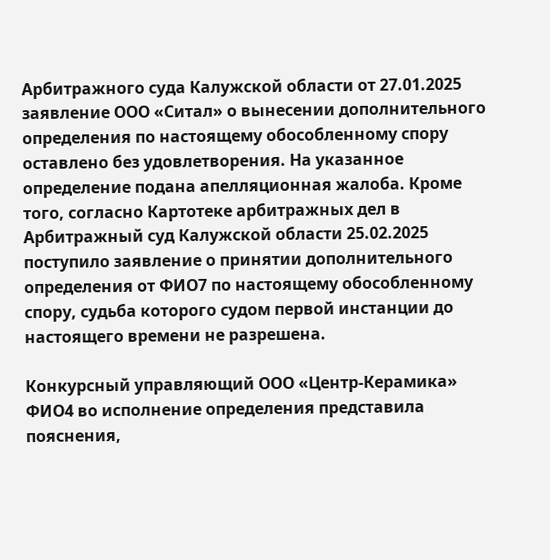Арбитражного суда Калужской области от 27.01.2025 заявление ООО «Ситал» о вынесении дополнительного определения по настоящему обособленному спору оставлено без удовлетворения. На указанное определение подана апелляционная жалоба. Кроме того, согласно Картотеке арбитражных дел в Арбитражный суд Калужской области 25.02.2025 поступило заявление о принятии дополнительного определения от ФИО7 по настоящему обособленному спору, судьба которого судом первой инстанции до настоящего времени не разрешена.

Конкурсный управляющий ООО «Центр-Керамика» ФИО4 во исполнение определения представила пояснения,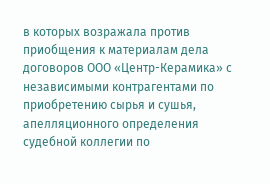в которых возражала против приобщения к материалам дела договоров ООО «Центр-Керамика» с независимыми контрагентами по приобретению сырья и сушья, апелляционного определения судебной коллегии по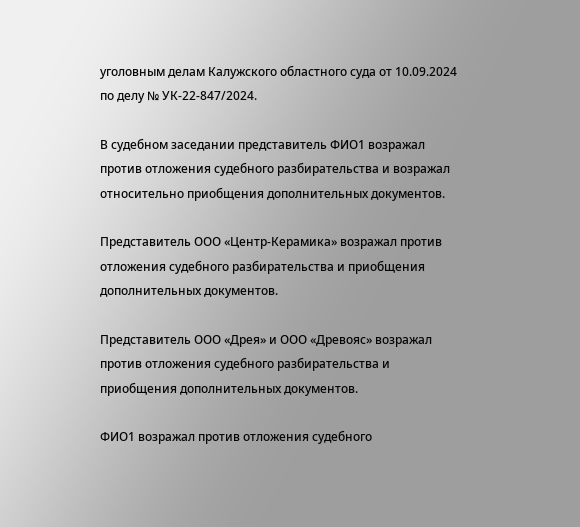уголовным делам Калужского областного суда от 10.09.2024 по делу № УК-22-847/2024.

В судебном заседании представитель ФИО1 возражал против отложения судебного разбирательства и возражал относительно приобщения дополнительных документов.

Представитель ООО «Центр-Керамика» возражал против отложения судебного разбирательства и приобщения дополнительных документов.

Представитель ООО «Дрея» и ООО «Древояс» возражал против отложения судебного разбирательства и приобщения дополнительных документов.

ФИО1 возражал против отложения судебного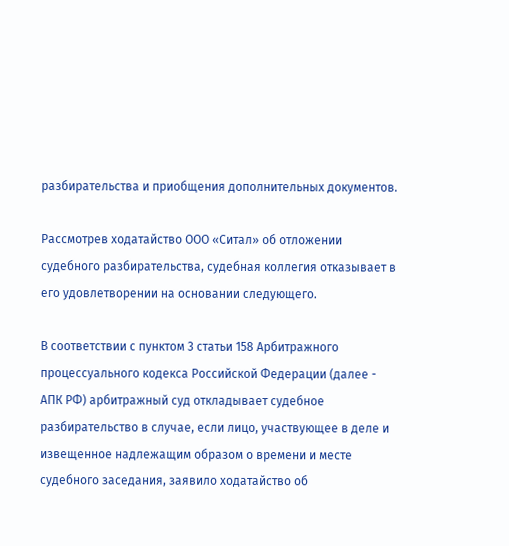разбирательства и приобщения дополнительных документов.

Рассмотрев ходатайство ООО «Ситал» об отложении судебного разбирательства, судебная коллегия отказывает в его удовлетворении на основании следующего.

В соответствии с пунктом 3 статьи 158 Арбитражного процессуального кодекса Российской Федерации (далее - АПК РФ) арбитражный суд откладывает судебное разбирательство в случае, если лицо, участвующее в деле и извещенное надлежащим образом о времени и месте судебного заседания, заявило ходатайство об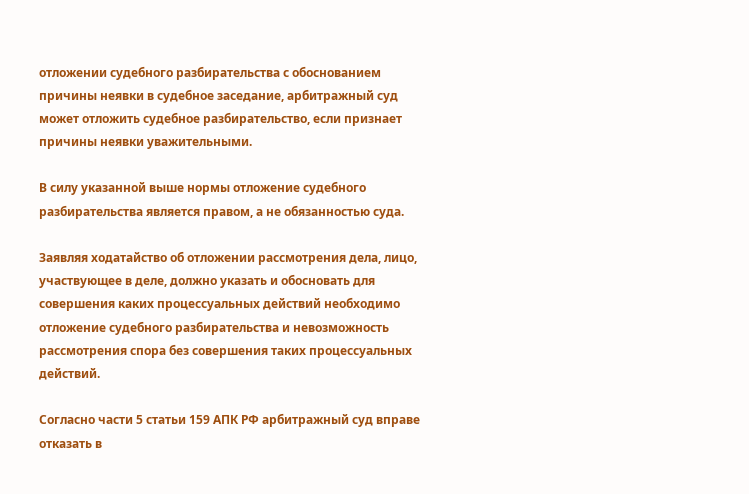отложении судебного разбирательства с обоснованием причины неявки в судебное заседание, арбитражный суд может отложить судебное разбирательство, если признает причины неявки уважительными.

В силу указанной выше нормы отложение судебного разбирательства является правом, а не обязанностью суда.

Заявляя ходатайство об отложении рассмотрения дела, лицо, участвующее в деле, должно указать и обосновать для совершения каких процессуальных действий необходимо отложение судебного разбирательства и невозможность рассмотрения спора без совершения таких процессуальных действий.

Согласно части 5 статьи 159 АПК РФ арбитражный суд вправе отказать в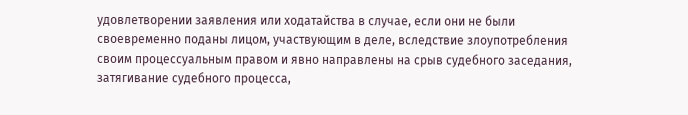удовлетворении заявления или ходатайства в случае, если они не были своевременно поданы лицом, участвующим в деле, вследствие злоупотребления своим процессуальным правом и явно направлены на срыв судебного заседания, затягивание судебного процесса,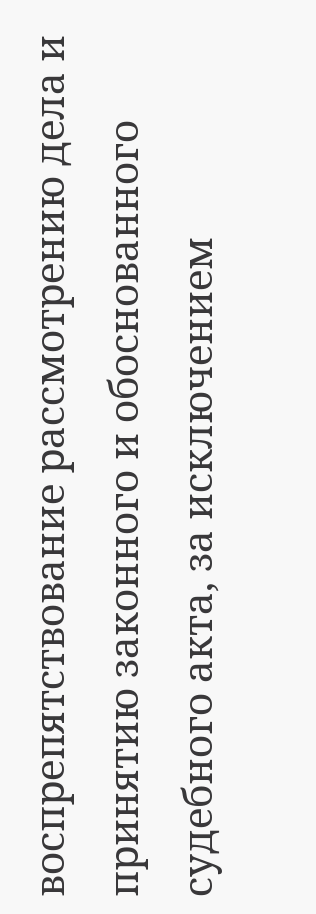воспрепятствование рассмотрению дела и принятию законного и обоснованного судебного акта, за исключением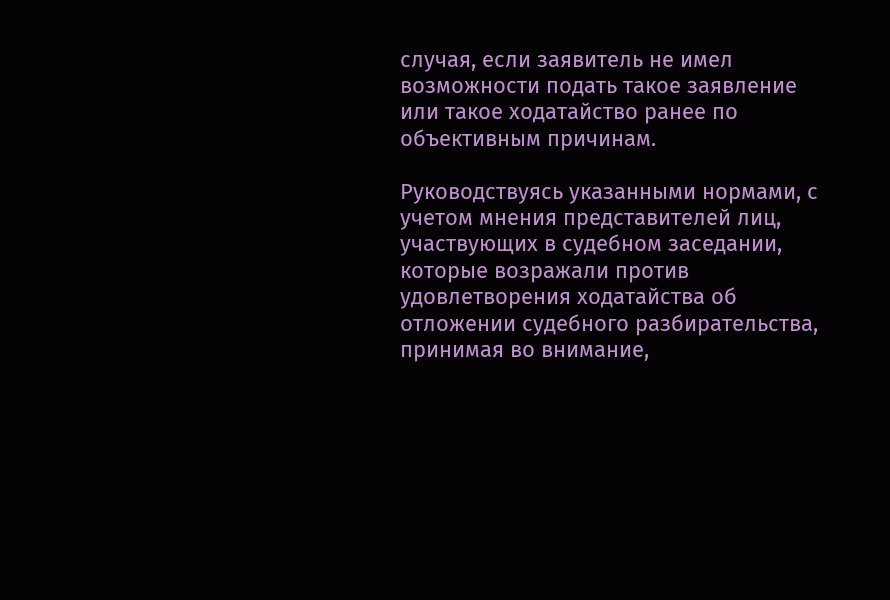случая, если заявитель не имел возможности подать такое заявление или такое ходатайство ранее по объективным причинам.

Руководствуясь указанными нормами, с учетом мнения представителей лиц, участвующих в судебном заседании, которые возражали против удовлетворения ходатайства об отложении судебного разбирательства, принимая во внимание,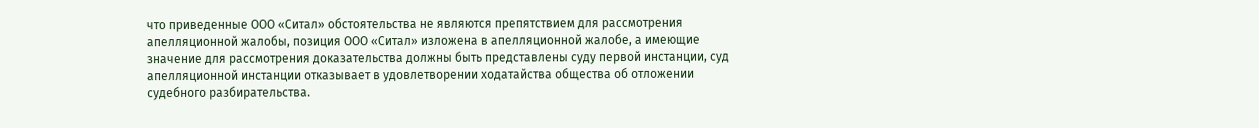что приведенные ООО «Ситал» обстоятельства не являются препятствием для рассмотрения апелляционной жалобы, позиция ООО «Ситал» изложена в апелляционной жалобе, а имеющие значение для рассмотрения доказательства должны быть представлены суду первой инстанции, суд апелляционной инстанции отказывает в удовлетворении ходатайства общества об отложении судебного разбирательства.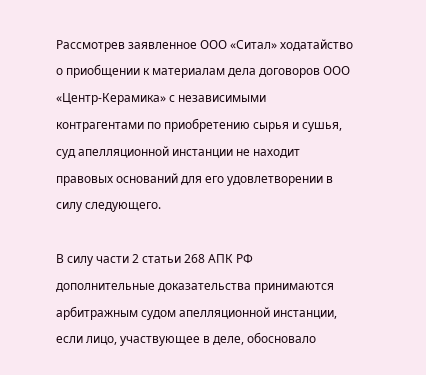Рассмотрев заявленное ООО «Ситал» ходатайство о приобщении к материалам дела договоров ООО «Центр-Керамика» с независимыми контрагентами по приобретению сырья и сушья, суд апелляционной инстанции не находит правовых оснований для его удовлетворении в силу следующего.

В силу части 2 статьи 268 АПК РФ дополнительные доказательства принимаются арбитражным судом апелляционной инстанции, если лицо, участвующее в деле, обосновало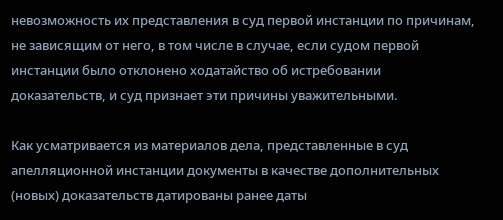невозможность их представления в суд первой инстанции по причинам, не зависящим от него, в том числе в случае, если судом первой инстанции было отклонено ходатайство об истребовании доказательств, и суд признает эти причины уважительными.

Как усматривается из материалов дела, представленные в суд апелляционной инстанции документы в качестве дополнительных (новых) доказательств датированы ранее даты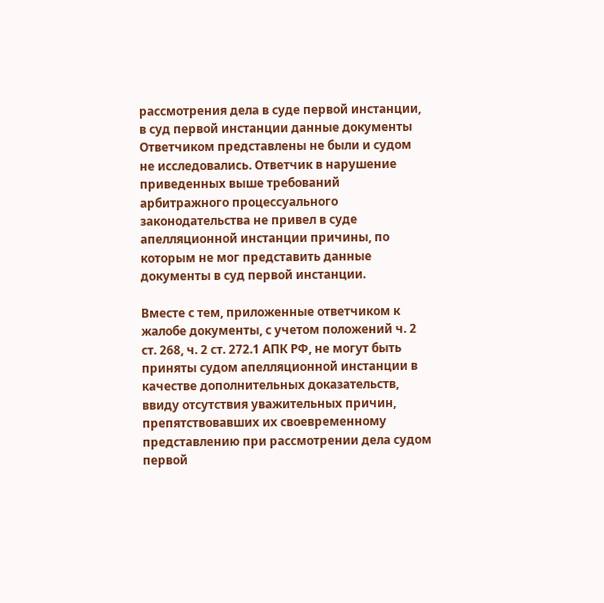рассмотрения дела в суде первой инстанции, в суд первой инстанции данные документы Ответчиком представлены не были и судом не исследовались. Ответчик в нарушение приведенных выше требований арбитражного процессуального законодательства не привел в суде апелляционной инстанции причины, по которым не мог представить данные документы в суд первой инстанции.

Вместе с тем, приложенные ответчиком к жалобе документы, с учетом положений ч. 2 ст. 268, ч. 2 ст. 272.1 АПК РФ, не могут быть приняты судом апелляционной инстанции в качестве дополнительных доказательств, ввиду отсутствия уважительных причин, препятствовавших их своевременному представлению при рассмотрении дела судом первой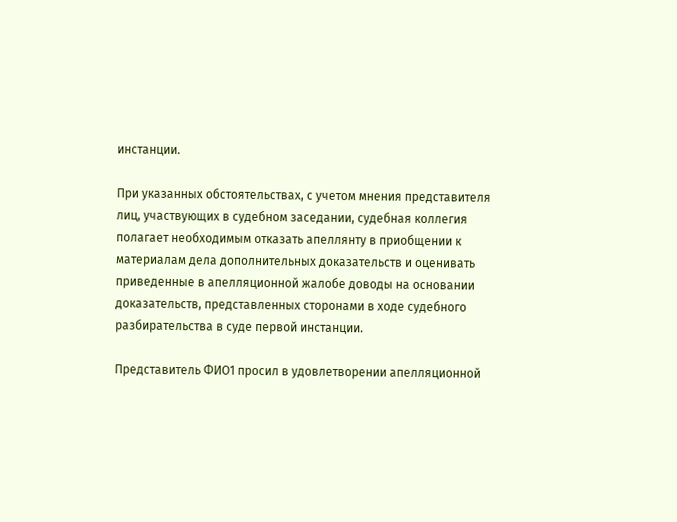инстанции.

При указанных обстоятельствах, с учетом мнения представителя лиц, участвующих в судебном заседании, судебная коллегия полагает необходимым отказать апеллянту в приобщении к материалам дела дополнительных доказательств и оценивать приведенные в апелляционной жалобе доводы на основании доказательств, представленных сторонами в ходе судебного разбирательства в суде первой инстанции.

Представитель ФИО1 просил в удовлетворении апелляционной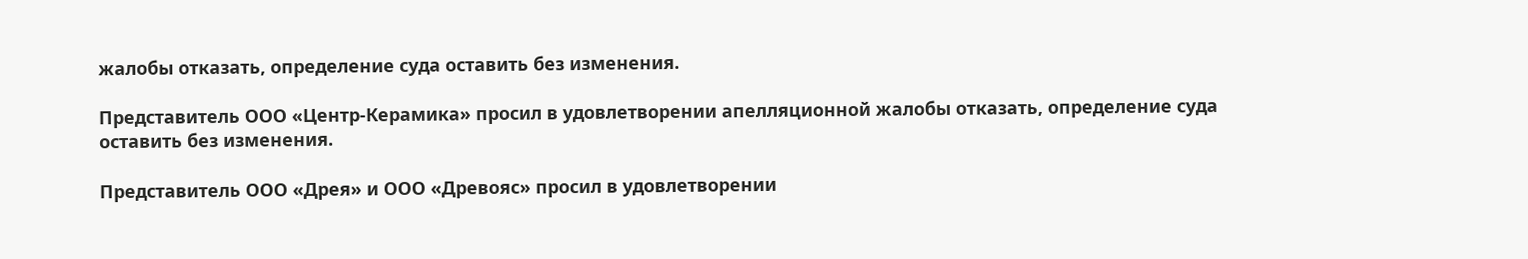жалобы отказать, определение суда оставить без изменения.

Представитель ООО «Центр-Керамика» просил в удовлетворении апелляционной жалобы отказать, определение суда оставить без изменения.

Представитель ООО «Дрея» и ООО «Древояс» просил в удовлетворении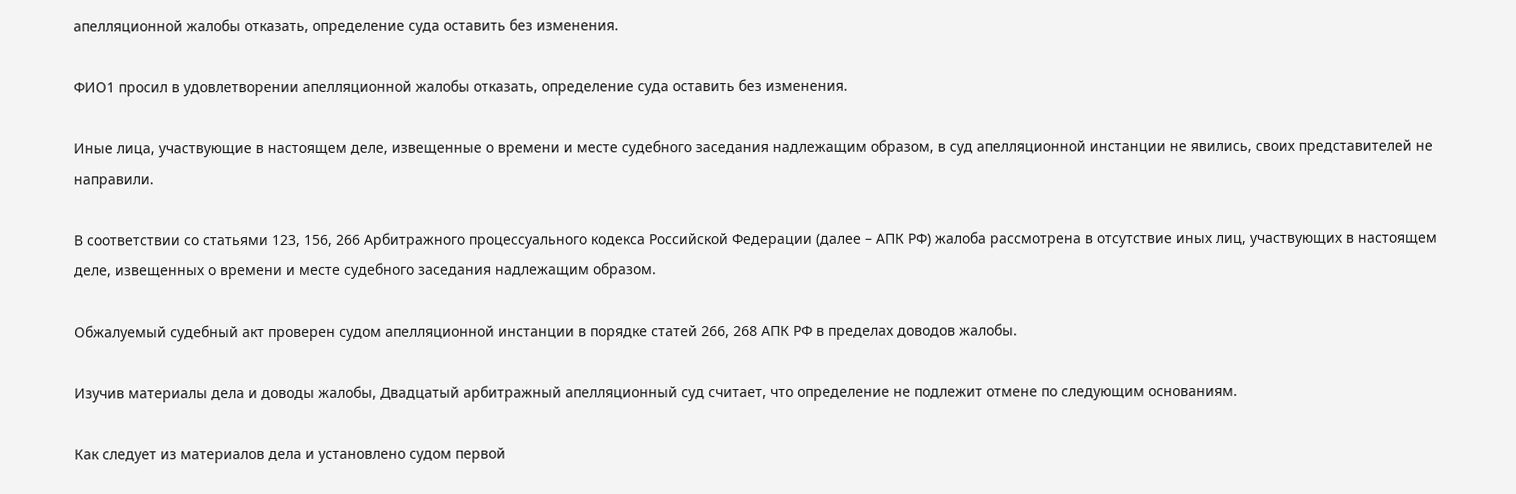апелляционной жалобы отказать, определение суда оставить без изменения.

ФИО1 просил в удовлетворении апелляционной жалобы отказать, определение суда оставить без изменения.

Иные лица, участвующие в настоящем деле, извещенные о времени и месте судебного заседания надлежащим образом, в суд апелляционной инстанции не явились, своих представителей не направили.

В соответствии со статьями 123, 156, 266 Арбитражного процессуального кодекса Российской Федерации (далее – АПК РФ) жалоба рассмотрена в отсутствие иных лиц, участвующих в настоящем деле, извещенных о времени и месте судебного заседания надлежащим образом.

Обжалуемый судебный акт проверен судом апелляционной инстанции в порядке статей 266, 268 АПК РФ в пределах доводов жалобы.

Изучив материалы дела и доводы жалобы, Двадцатый арбитражный апелляционный суд считает, что определение не подлежит отмене по следующим основаниям.

Как следует из материалов дела и установлено судом первой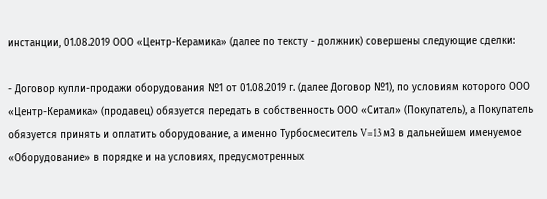инстанции, 01.08.2019 ООО «Центр-Керамика» (далее по тексту - должник) совершены следующие сделки:

- Договор купли-продажи оборудования №1 от 01.08.2019 г. (далее Договор №1), по условиям которого ООО «Центр-Керамика» (продавец) обязуется передать в собственность ООО «Ситал» (Покупатель), а Покупатель обязуется принять и оплатить оборудование, а именно Турбосмеситель V=13 м3 в дальнейшем именуемое «Оборудование» в порядке и на условиях, предусмотренных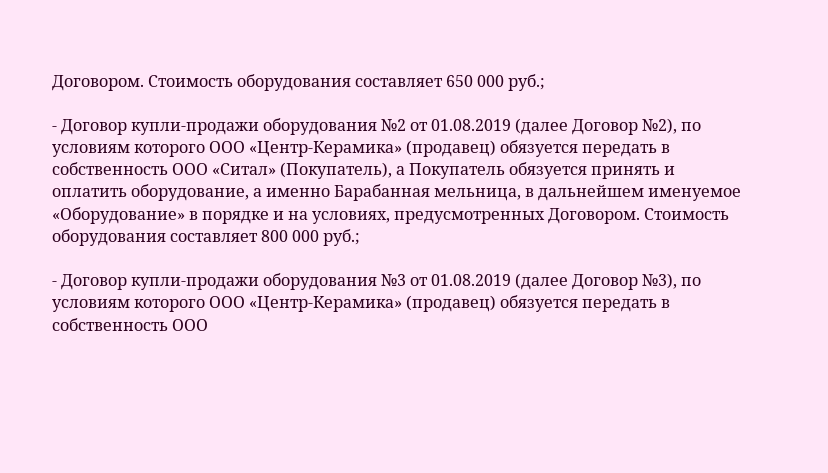Договором. Стоимость оборудования составляет 650 000 руб.;

- Договор купли-продажи оборудования №2 от 01.08.2019 (далее Договор №2), по условиям которого ООО «Центр-Керамика» (продавец) обязуется передать в собственность ООО «Ситал» (Покупатель), а Покупатель обязуется принять и оплатить оборудование, а именно Барабанная мельница, в дальнейшем именуемое «Оборудование» в порядке и на условиях, предусмотренных Договором. Стоимость оборудования составляет 800 000 руб.;

- Договор купли-продажи оборудования №3 от 01.08.2019 (далее Договор №3), по условиям которого ООО «Центр-Керамика» (продавец) обязуется передать в собственность ООО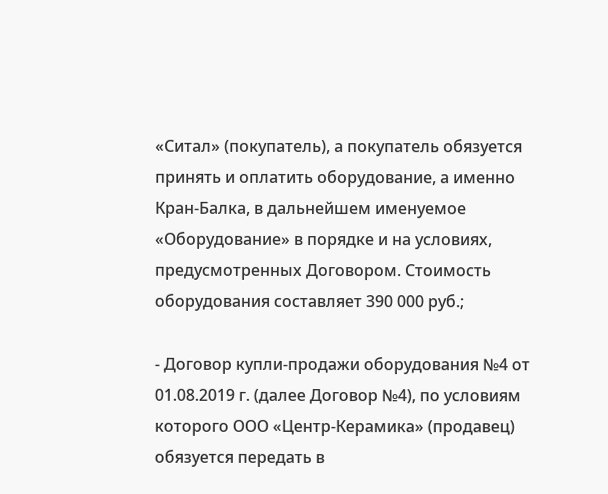«Ситал» (покупатель), а покупатель обязуется принять и оплатить оборудование, а именно Кран-Балка, в дальнейшем именуемое «Оборудование» в порядке и на условиях, предусмотренных Договором. Стоимость оборудования составляет 390 000 руб.;

- Договор купли-продажи оборудования №4 от 01.08.2019 г. (далее Договор №4), по условиям которого ООО «Центр-Керамика» (продавец) обязуется передать в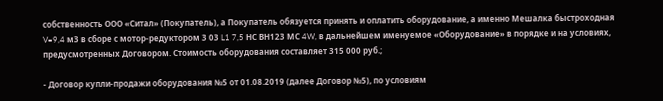собственность ООО «Ситал» (Покупатель), а Покупатель обязуется принять и оплатить оборудование, а именно Мешалка быстроходная V=9,4 м3 в сборе с мотор-редуктором 3 03 L1 7,5 НС ВН123 МС 4W, в дальнейшем именуемое «Оборудование» в порядке и на условиях, предусмотренных Договором. Стоимость оборудования составляет 315 000 руб.;

- Договор купли-продажи оборудования №5 от 01.08.2019 (далее Договор №5), по условиям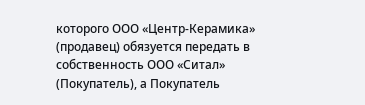которого ООО «Центр-Керамика» (продавец) обязуется передать в собственность ООО «Ситал» (Покупатель), а Покупатель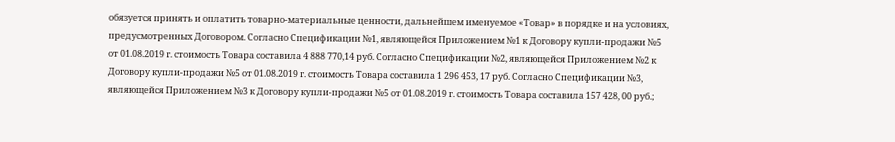обязуется принять и оплатить товарно-материальные ценности, дальнейшем именуемое «Товар» в порядке и на условиях, предусмотренных Договором. Согласно Спецификации №1, являющейся Приложением №1 к Договору купли-продажи №5 от 01.08.2019 г. стоимость Товара составила 4 888 770,14 руб. Согласно Спецификации №2, являющейся Приложением №2 к Договору купли-продажи №5 от 01.08.2019 г. стоимость Товара составила 1 296 453, 17 руб. Согласно Спецификации №3, являющейся Приложением №3 к Договору купли-продажи №5 от 01.08.2019 г. стоимость Товара составила 157 428, 00 руб.;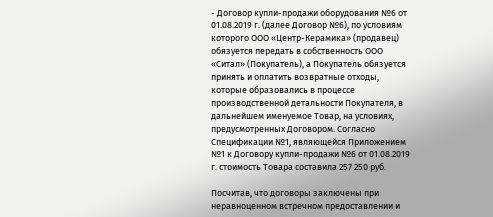- Договор купли-продажи оборудования №6 от 01.08.2019 г. (далее Договор №6), по условиям которого ООО «Центр-Керамика» (продавец) обязуется передать в собственность ООО «Ситал» (Покупатель), а Покупатель обязуется принять и оплатить возвратные отходы, которые образовались в процессе производственной детальности Покупателя, в дальнейшем именуемое Товар, на условиях, предусмотренных Договором. Согласно Спецификации №1, являющейся Приложением №1 к Договору купли-продажи №6 от 01.08.2019 г. стоимость Товара составила 257 250 руб.

Посчитав, что договоры заключены при неравноценном встречном предоставлении и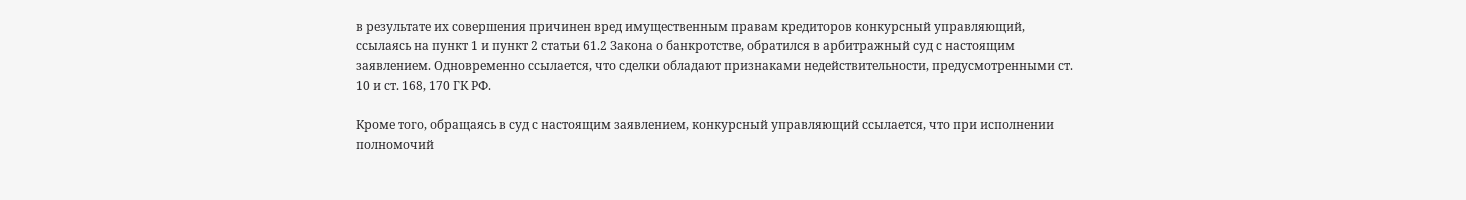в результате их совершения причинен вред имущественным правам кредиторов конкурсный управляющий, ссылаясь на пункт 1 и пункт 2 статьи 61.2 Закона о банкротстве, обратился в арбитражный суд с настоящим заявлением. Одновременно ссылается, что сделки обладают признаками недействительности, предусмотренными ст. 10 и ст. 168, 170 ГК РФ.

Кроме того, обращаясь в суд с настоящим заявлением, конкурсный управляющий ссылается, что при исполнении полномочий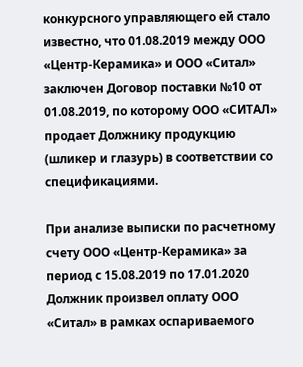конкурсного управляющего ей стало известно, что 01.08.2019 между ООО «Центр-Керамика» и ООО «Ситал» заключен Договор поставки №10 от 01.08.2019, по которому ООО «СИТАЛ» продает Должнику продукцию (шликер и глазурь) в соответствии со спецификациями.

При анализе выписки по расчетному счету ООО «Центр-Керамика» за период с 15.08.2019 по 17.01.2020 Должник произвел оплату ООО «Ситал» в рамках оспариваемого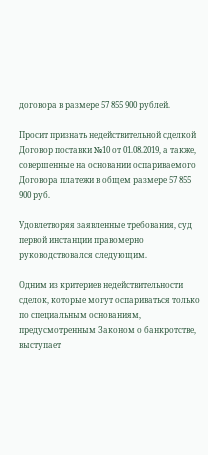договора в размере 57 855 900 рублей.

Просит признать недействительной сделкой Договор поставки №10 от 01.08.2019, а также, совершенные на основании оспариваемого Договора платежи в общем размере 57 855 900 руб.

Удовлетворяя заявленные требования, суд первой инстанции правомерно руководствовался следующим.

Одним из критериев недействительности сделок, которые могут оспариваться только по специальным основаниям, предусмотренным Законом о банкротстве, выступает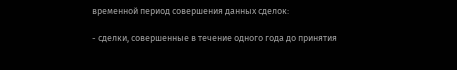временной период совершения данных сделок:

- сделки, совершенные в течение одного года до принятия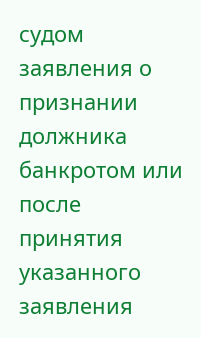судом заявления о признании должника банкротом или после принятия указанного заявления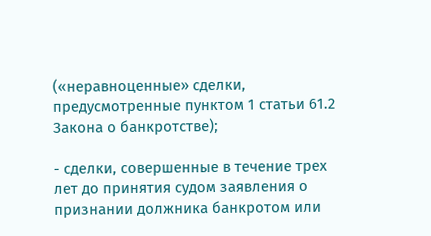(«неравноценные» сделки, предусмотренные пунктом 1 статьи 61.2 Закона о банкротстве);

- сделки, совершенные в течение трех лет до принятия судом заявления о признании должника банкротом или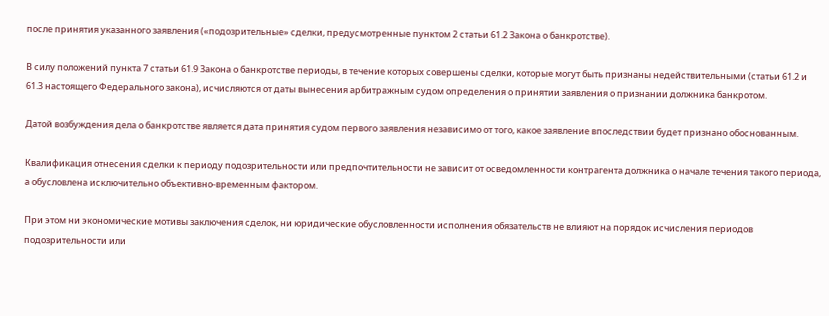после принятия указанного заявления («подозрительные» сделки, предусмотренные пунктом 2 статьи 61.2 Закона о банкротстве).

В силу положений пункта 7 статьи 61.9 Закона о банкротстве периоды, в течение которых совершены сделки, которые могут быть признаны недействительными (статьи 61.2 и 61.3 настоящего Федерального закона), исчисляются от даты вынесения арбитражным судом определения о принятии заявления о признании должника банкротом.

Датой возбуждения дела о банкротстве является дата принятия судом первого заявления независимо от того, какое заявление впоследствии будет признано обоснованным.

Квалификация отнесения сделки к периоду подозрительности или предпочтительности не зависит от осведомленности контрагента должника о начале течения такого периода, а обусловлена исключительно объективно-временным фактором.

При этом ни экономические мотивы заключения сделок, ни юридические обусловленности исполнения обязательств не влияют на порядок исчисления периодов подозрительности или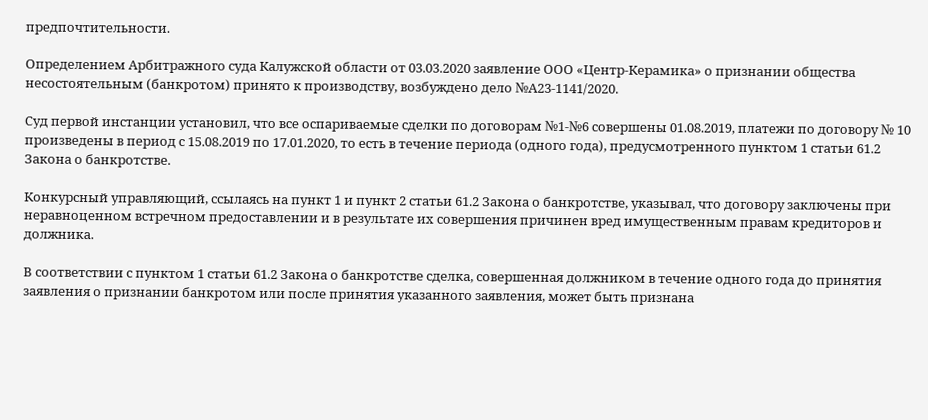предпочтительности.

Определением Арбитражного суда Калужской области от 03.03.2020 заявление ООО «Центр-Керамика» о признании общества несостоятельным (банкротом) принято к производству, возбуждено дело №А23-1141/2020.

Суд первой инстанции установил, что все оспариваемые сделки по договорам №1-№6 совершены 01.08.2019, платежи по договору № 10 произведены в период с 15.08.2019 по 17.01.2020, то есть в течение периода (одного года), предусмотренного пунктом 1 статьи 61.2 Закона о банкротстве.

Конкурсный управляющий, ссылаясь на пункт 1 и пункт 2 статьи 61.2 Закона о банкротстве, указывал, что договору заключены при неравноценном встречном предоставлении и в результате их совершения причинен вред имущественным правам кредиторов и должника.

В соответствии с пунктом 1 статьи 61.2 Закона о банкротстве сделка, совершенная должником в течение одного года до принятия заявления о признании банкротом или после принятия указанного заявления, может быть признана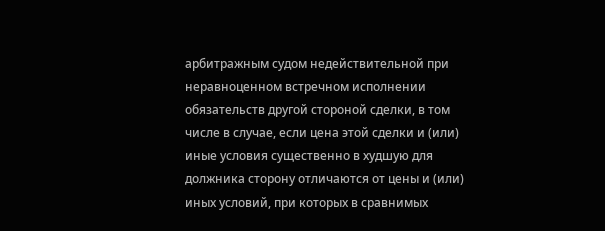арбитражным судом недействительной при неравноценном встречном исполнении обязательств другой стороной сделки, в том числе в случае, если цена этой сделки и (или) иные условия существенно в худшую для должника сторону отличаются от цены и (или) иных условий, при которых в сравнимых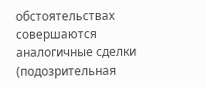обстоятельствах совершаются аналогичные сделки (подозрительная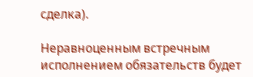сделка).

Неравноценным встречным исполнением обязательств будет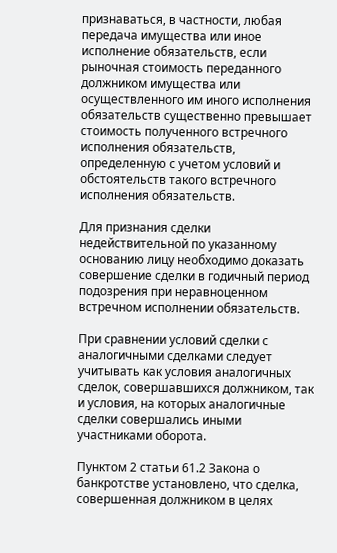признаваться, в частности, любая передача имущества или иное исполнение обязательств, если рыночная стоимость переданного должником имущества или осуществленного им иного исполнения обязательств существенно превышает стоимость полученного встречного исполнения обязательств, определенную с учетом условий и обстоятельств такого встречного исполнения обязательств.

Для признания сделки недействительной по указанному основанию лицу необходимо доказать совершение сделки в годичный период подозрения при неравноценном встречном исполнении обязательств.

При сравнении условий сделки с аналогичными сделками следует учитывать как условия аналогичных сделок, совершавшихся должником, так и условия, на которых аналогичные сделки совершались иными участниками оборота.

Пунктом 2 статьи 61.2 Закона о банкротстве установлено, что сделка, совершенная должником в целях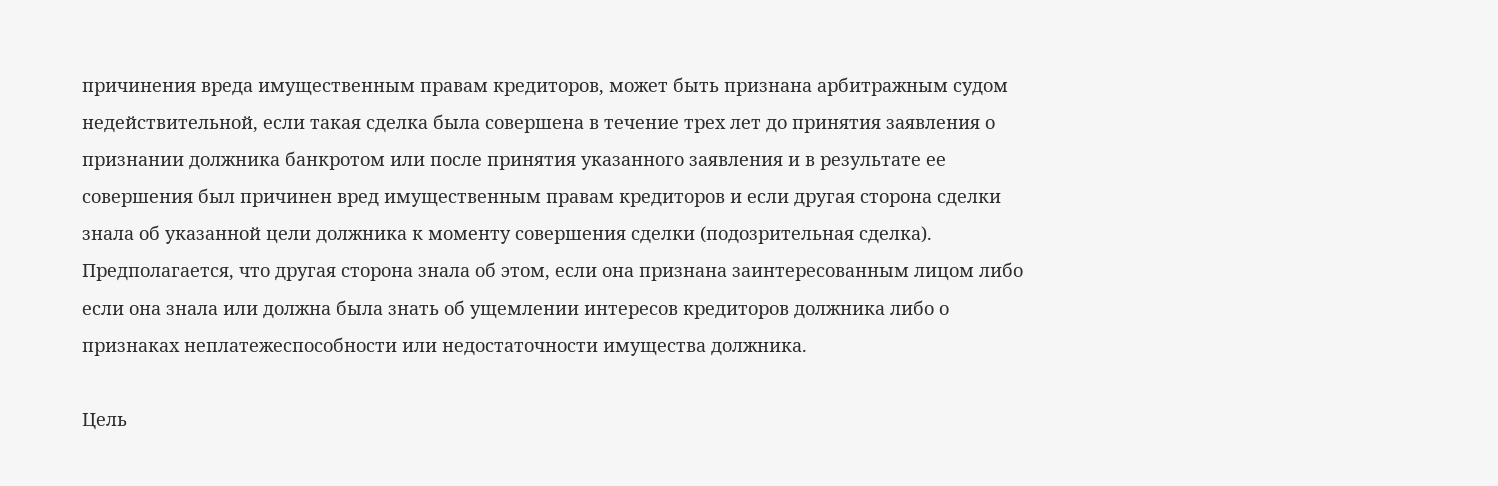причинения вреда имущественным правам кредиторов, может быть признана арбитражным судом недействительной, если такая сделка была совершена в течение трех лет до принятия заявления о признании должника банкротом или после принятия указанного заявления и в результате ее совершения был причинен вред имущественным правам кредиторов и если другая сторона сделки знала об указанной цели должника к моменту совершения сделки (подозрительная сделка). Предполагается, что другая сторона знала об этом, если она признана заинтересованным лицом либо если она знала или должна была знать об ущемлении интересов кредиторов должника либо о признаках неплатежеспособности или недостаточности имущества должника.

Цель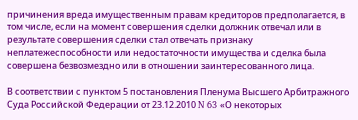причинения вреда имущественным правам кредиторов предполагается, в том числе, если на момент совершения сделки должник отвечал или в результате совершения сделки стал отвечать признаку неплатежеспособности или недостаточности имущества и сделка была совершена безвозмездно или в отношении заинтересованного лица.

В соответствии с пунктом 5 постановления Пленума Высшего Арбитражного Суда Российской Федерации от 23.12.2010 N 63 «О некоторых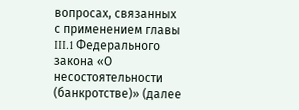вопросах, связанных с применением главы III.1 Федерального закона «О несостоятельности (банкротстве)» (далее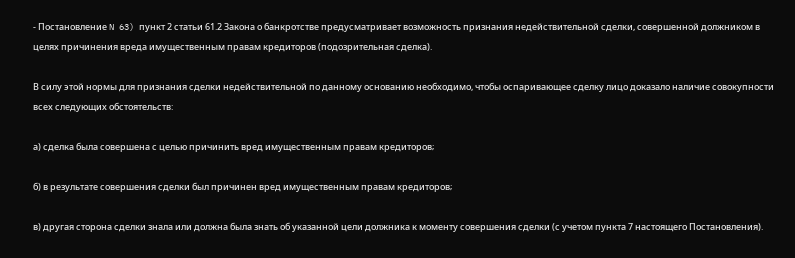- Постановление N 63) пункт 2 статьи 61.2 Закона о банкротстве предусматривает возможность признания недействительной сделки, совершенной должником в целях причинения вреда имущественным правам кредиторов (подозрительная сделка).

В силу этой нормы для признания сделки недействительной по данному основанию необходимо, чтобы оспаривающее сделку лицо доказало наличие совокупности всех следующих обстоятельств:

а) сделка была совершена с целью причинить вред имущественным правам кредиторов;

б) в результате совершения сделки был причинен вред имущественным правам кредиторов;

в) другая сторона сделки знала или должна была знать об указанной цели должника к моменту совершения сделки (с учетом пункта 7 настоящего Постановления).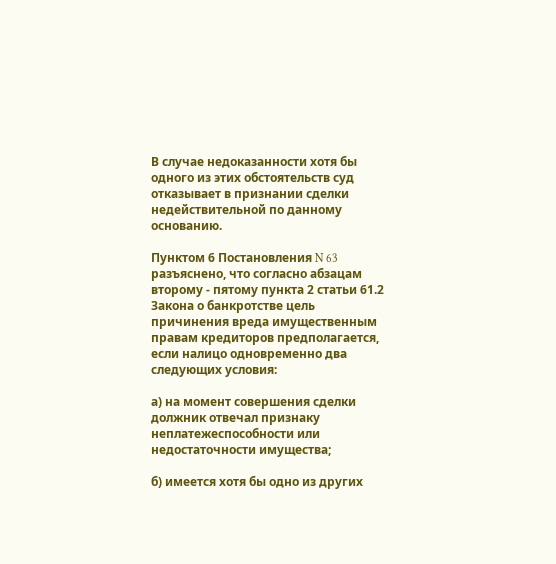В случае недоказанности хотя бы одного из этих обстоятельств суд отказывает в признании сделки недействительной по данному основанию.

Пунктом 6 Постановления N 63 разъяснено, что согласно абзацам второму - пятому пункта 2 статьи 61.2 Закона о банкротстве цель причинения вреда имущественным правам кредиторов предполагается, если налицо одновременно два следующих условия:

а) на момент совершения сделки должник отвечал признаку неплатежеспособности или недостаточности имущества;

б) имеется хотя бы одно из других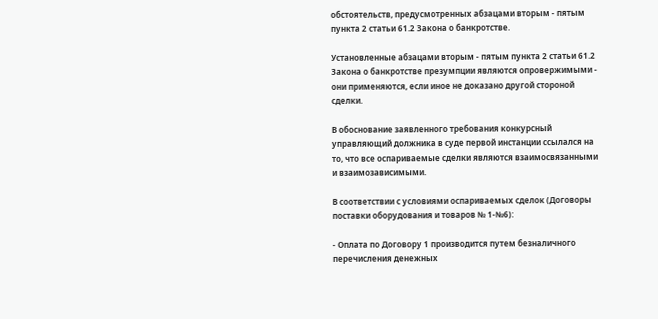обстоятельств, предусмотренных абзацами вторым - пятым пункта 2 статьи 61.2 Закона о банкротстве.

Установленные абзацами вторым - пятым пункта 2 статьи 61.2 Закона о банкротстве презумпции являются опровержимыми - они применяются, если иное не доказано другой стороной сделки.

В обоснование заявленного требования конкурсный управляющий должника в суде первой инстанции ссылался на то, что все оспариваемые сделки являются взаимосвязанными и взаимозависимыми.

В соответствии с условиями оспариваемых сделок (Договоры поставки оборудования и товаров № 1-№6):

- Оплата по Договору 1 производится путем безналичного перечисления денежных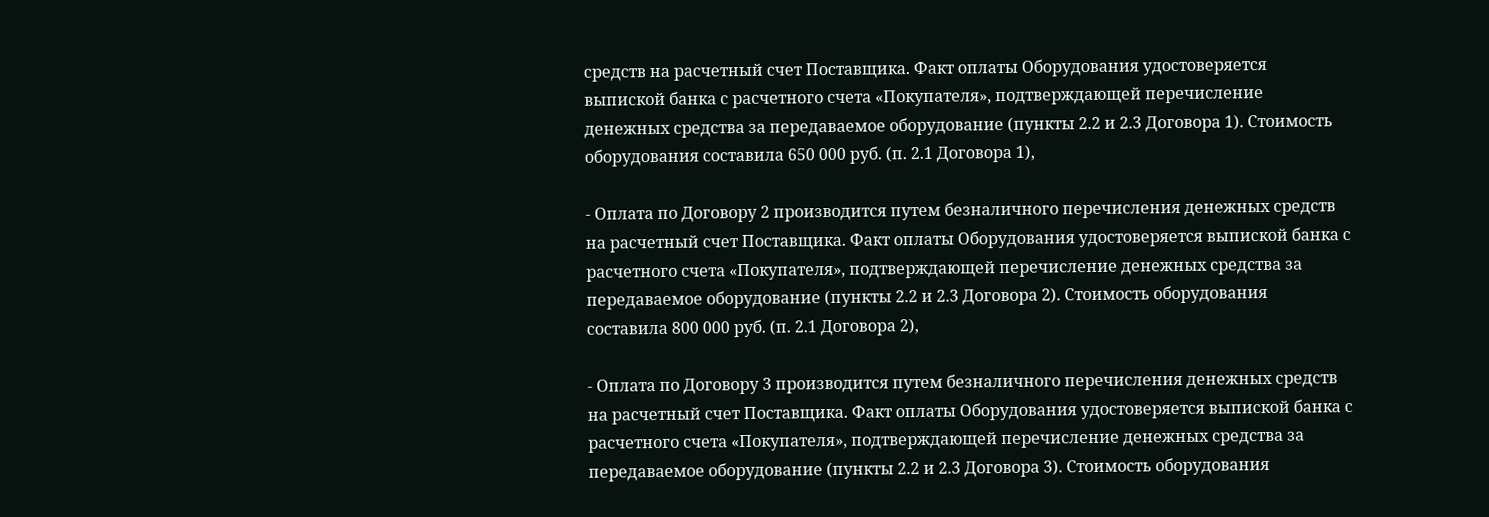средств на расчетный счет Поставщика. Факт оплаты Оборудования удостоверяется выпиской банка с расчетного счета «Покупателя», подтверждающей перечисление денежных средства за передаваемое оборудование (пункты 2.2 и 2.3 Договора 1). Стоимость оборудования составила 650 000 руб. (п. 2.1 Договора 1),

- Оплата по Договору 2 производится путем безналичного перечисления денежных средств на расчетный счет Поставщика. Факт оплаты Оборудования удостоверяется выпиской банка с расчетного счета «Покупателя», подтверждающей перечисление денежных средства за передаваемое оборудование (пункты 2.2 и 2.3 Договора 2). Стоимость оборудования составила 800 000 руб. (п. 2.1 Договора 2),

- Оплата по Договору 3 производится путем безналичного перечисления денежных средств на расчетный счет Поставщика. Факт оплаты Оборудования удостоверяется выпиской банка с расчетного счета «Покупателя», подтверждающей перечисление денежных средства за передаваемое оборудование (пункты 2.2 и 2.3 Договора 3). Стоимость оборудования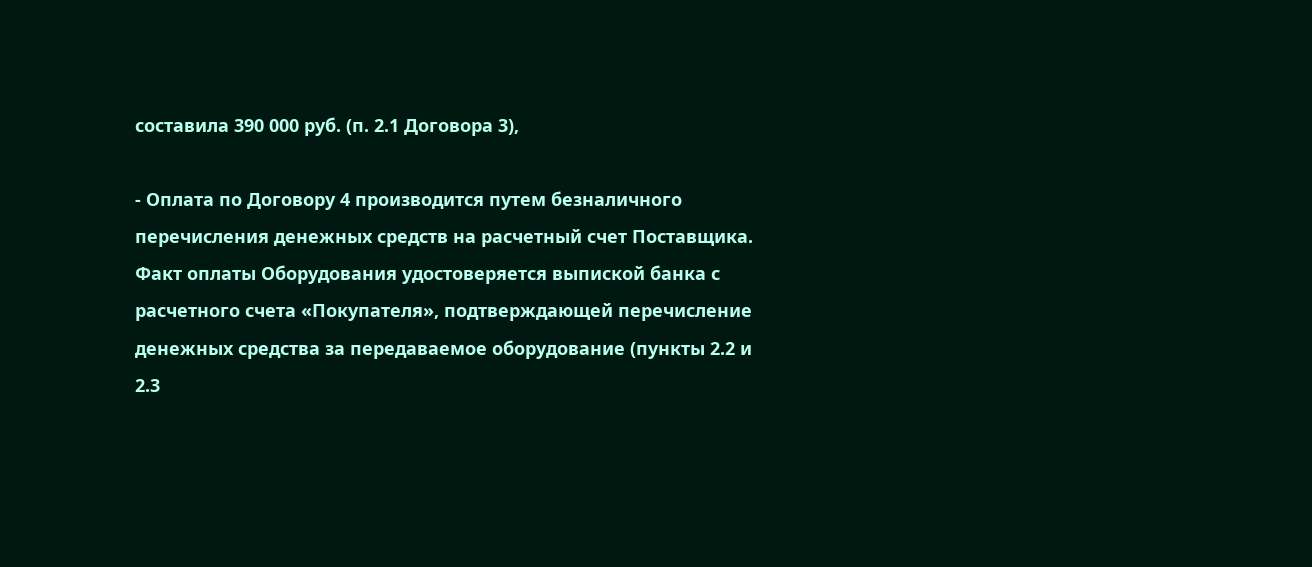составила 390 000 руб. (п. 2.1 Договора 3),

- Оплата по Договору 4 производится путем безналичного перечисления денежных средств на расчетный счет Поставщика. Факт оплаты Оборудования удостоверяется выпиской банка с расчетного счета «Покупателя», подтверждающей перечисление денежных средства за передаваемое оборудование (пункты 2.2 и 2.3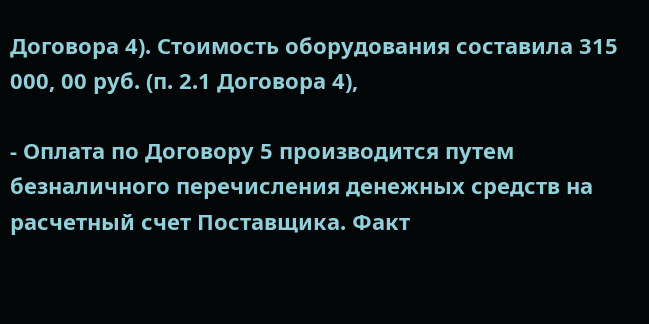Договора 4). Стоимость оборудования составила 315 000, 00 руб. (п. 2.1 Договора 4),

- Оплата по Договору 5 производится путем безналичного перечисления денежных средств на расчетный счет Поставщика. Факт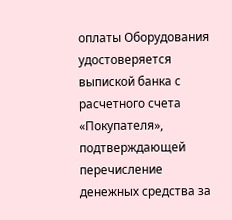оплаты Оборудования удостоверяется выпиской банка с расчетного счета «Покупателя», подтверждающей перечисление денежных средства за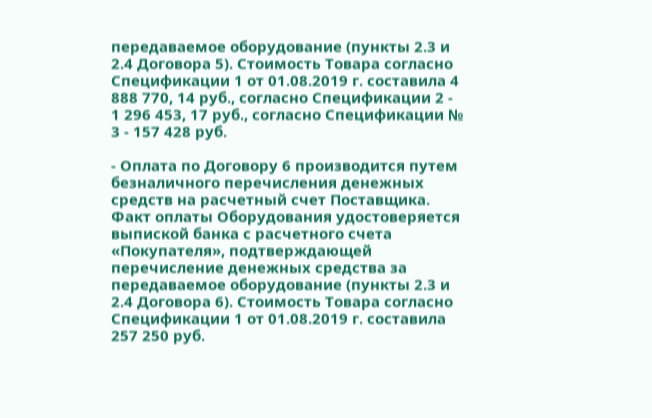передаваемое оборудование (пункты 2.3 и 2.4 Договора 5). Стоимость Товара согласно Спецификации 1 от 01.08.2019 г. составила 4 888 770, 14 руб., согласно Спецификации 2 - 1 296 453, 17 руб., согласно Спецификации № 3 - 157 428 руб.

- Оплата по Договору 6 производится путем безналичного перечисления денежных средств на расчетный счет Поставщика. Факт оплаты Оборудования удостоверяется выпиской банка с расчетного счета «Покупателя», подтверждающей перечисление денежных средства за передаваемое оборудование (пункты 2.3 и 2.4 Договора 6). Стоимость Товара согласно Спецификации 1 от 01.08.2019 г. составила 257 250 руб.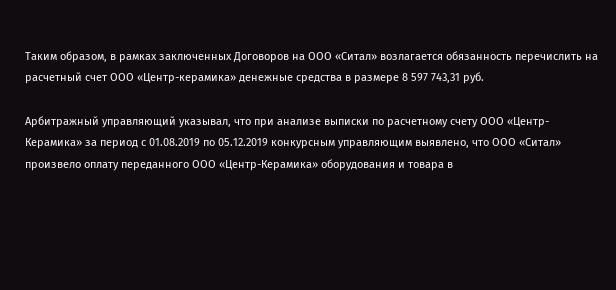Таким образом, в рамках заключенных Договоров на ООО «Ситал» возлагается обязанность перечислить на расчетный счет ООО «Центр-керамика» денежные средства в размере 8 597 743,31 руб.

Арбитражный управляющий указывал, что при анализе выписки по расчетному счету ООО «Центр-Керамика» за период с 01.08.2019 по 05.12.2019 конкурсным управляющим выявлено, что ООО «Ситал» произвело оплату переданного ООО «Центр-Керамика» оборудования и товара в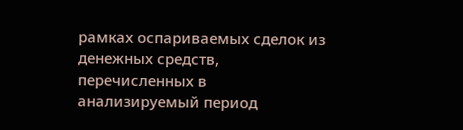рамках оспариваемых сделок из денежных средств, перечисленных в анализируемый период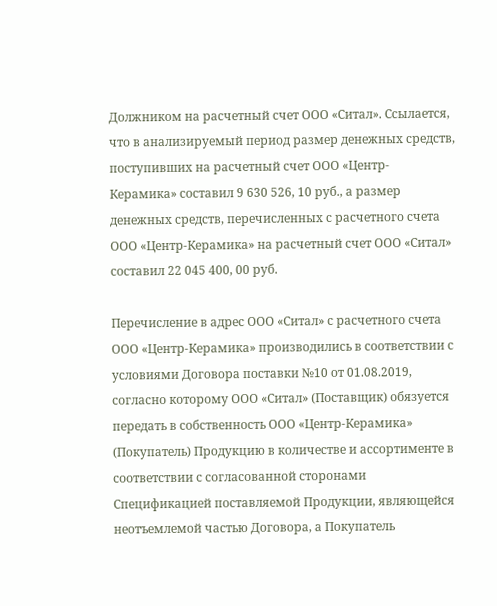Должником на расчетный счет ООО «Ситал». Ссылается, что в анализируемый период размер денежных средств, поступивших на расчетный счет ООО «Центр-Керамика» составил 9 630 526, 10 руб., а размер денежных средств, перечисленных с расчетного счета ООО «Центр-Керамика» на расчетный счет ООО «Ситал» составил 22 045 400, 00 руб.

Перечисление в адрес ООО «Ситал» с расчетного счета ООО «Центр-Керамика» производились в соответствии с условиями Договора поставки №10 от 01.08.2019, согласно которому ООО «Ситал» (Поставщик) обязуется передать в собственность ООО «Центр-Керамика» (Покупатель) Продукцию в количестве и ассортименте в соответствии с согласованной сторонами Спецификацией поставляемой Продукции, являющейся неотъемлемой частью Договора, а Покупатель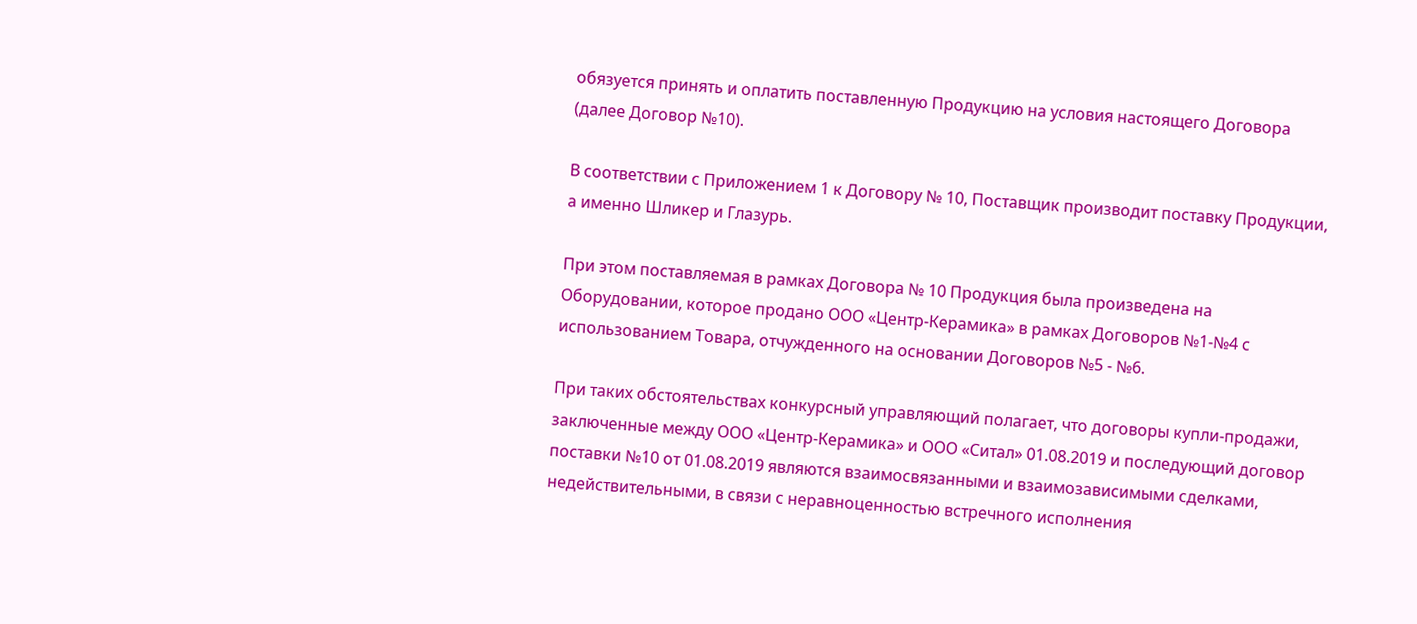обязуется принять и оплатить поставленную Продукцию на условия настоящего Договора (далее Договор №10).

В соответствии с Приложением 1 к Договору № 10, Поставщик производит поставку Продукции, а именно Шликер и Глазурь.

При этом поставляемая в рамках Договора № 10 Продукция была произведена на Оборудовании, которое продано ООО «Центр-Керамика» в рамках Договоров №1-№4 с использованием Товара, отчужденного на основании Договоров №5 - №6.

При таких обстоятельствах конкурсный управляющий полагает, что договоры купли-продажи, заключенные между ООО «Центр-Керамика» и ООО «Ситал» 01.08.2019 и последующий договор поставки №10 от 01.08.2019 являются взаимосвязанными и взаимозависимыми сделками, недействительными, в связи с неравноценностью встречного исполнения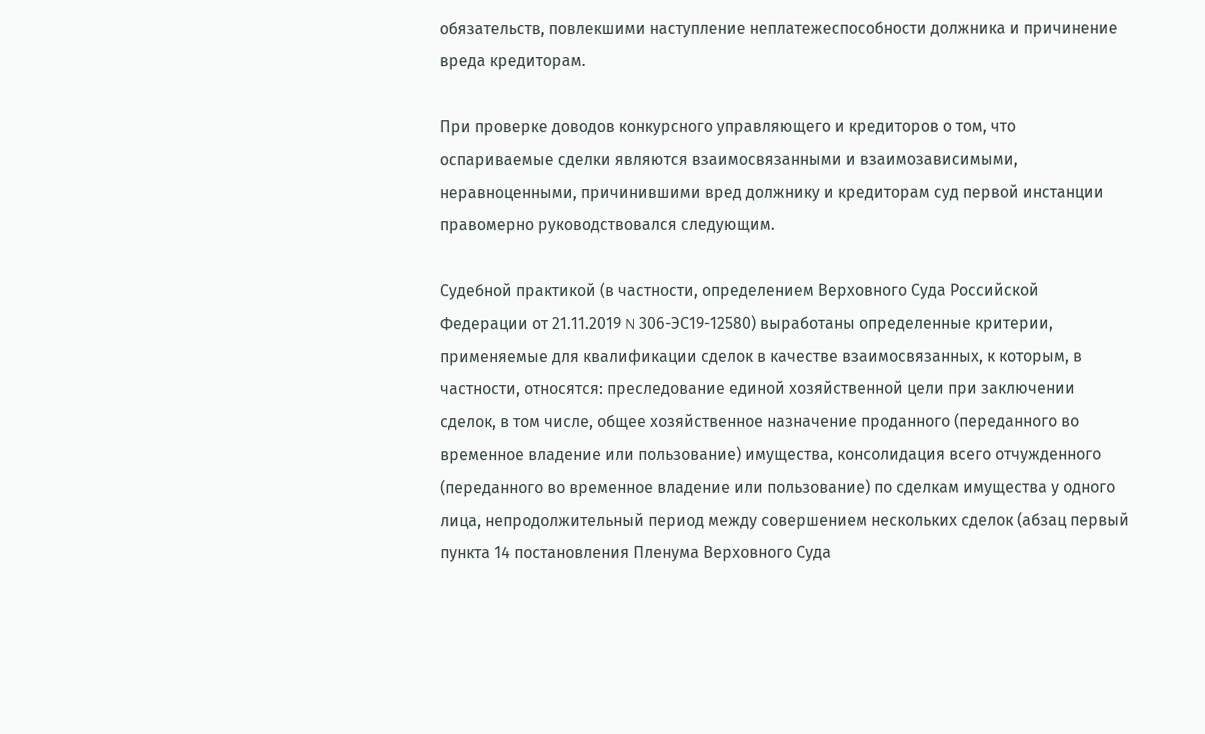обязательств, повлекшими наступление неплатежеспособности должника и причинение вреда кредиторам.

При проверке доводов конкурсного управляющего и кредиторов о том, что оспариваемые сделки являются взаимосвязанными и взаимозависимыми, неравноценными, причинившими вред должнику и кредиторам суд первой инстанции правомерно руководствовался следующим.

Судебной практикой (в частности, определением Верховного Суда Российской Федерации от 21.11.2019 N 306-ЭС19-12580) выработаны определенные критерии, применяемые для квалификации сделок в качестве взаимосвязанных, к которым, в частности, относятся: преследование единой хозяйственной цели при заключении сделок, в том числе, общее хозяйственное назначение проданного (переданного во временное владение или пользование) имущества, консолидация всего отчужденного (переданного во временное владение или пользование) по сделкам имущества у одного лица, непродолжительный период между совершением нескольких сделок (абзац первый пункта 14 постановления Пленума Верховного Суда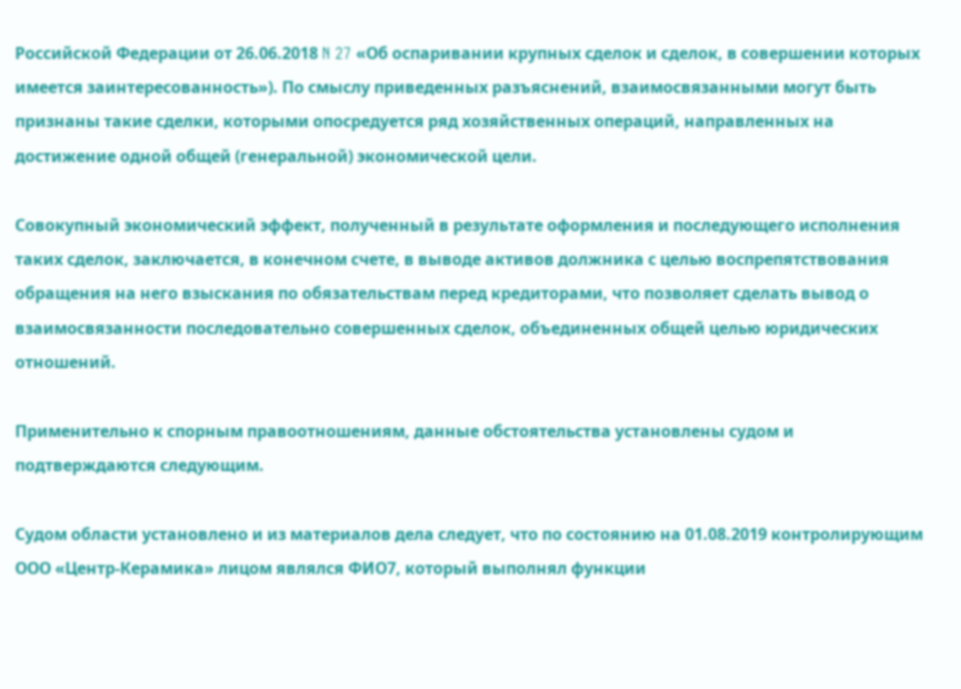Российской Федерации от 26.06.2018 N 27 «Об оспаривании крупных сделок и сделок, в совершении которых имеется заинтересованность»). По смыслу приведенных разъяснений, взаимосвязанными могут быть признаны такие сделки, которыми опосредуется ряд хозяйственных операций, направленных на достижение одной общей (генеральной) экономической цели.

Совокупный экономический эффект, полученный в результате оформления и последующего исполнения таких сделок, заключается, в конечном счете, в выводе активов должника с целью воспрепятствования обращения на него взыскания по обязательствам перед кредиторами, что позволяет сделать вывод о взаимосвязанности последовательно совершенных сделок, объединенных общей целью юридических отношений.

Применительно к спорным правоотношениям, данные обстоятельства установлены судом и подтверждаются следующим.

Судом области установлено и из материалов дела следует, что по состоянию на 01.08.2019 контролирующим ООО «Центр-Керамика» лицом являлся ФИО7, который выполнял функции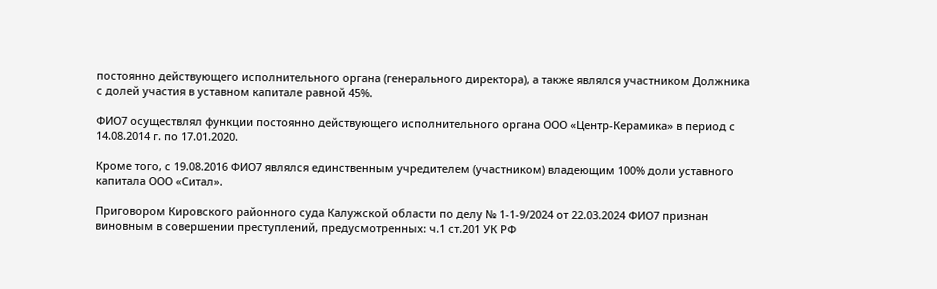постоянно действующего исполнительного органа (генерального директора), а также являлся участником Должника с долей участия в уставном капитале равной 45%.

ФИО7 осуществлял функции постоянно действующего исполнительного органа ООО «Центр-Керамика» в период с 14.08.2014 г. по 17.01.2020.

Кроме того, с 19.08.2016 ФИО7 являлся единственным учредителем (участником) владеющим 100% доли уставного капитала ООО «Ситал».

Приговором Кировского районного суда Калужской области по делу № 1-1-9/2024 от 22.03.2024 ФИО7 признан виновным в совершении преступлений, предусмотренных: ч.1 ст.201 УК РФ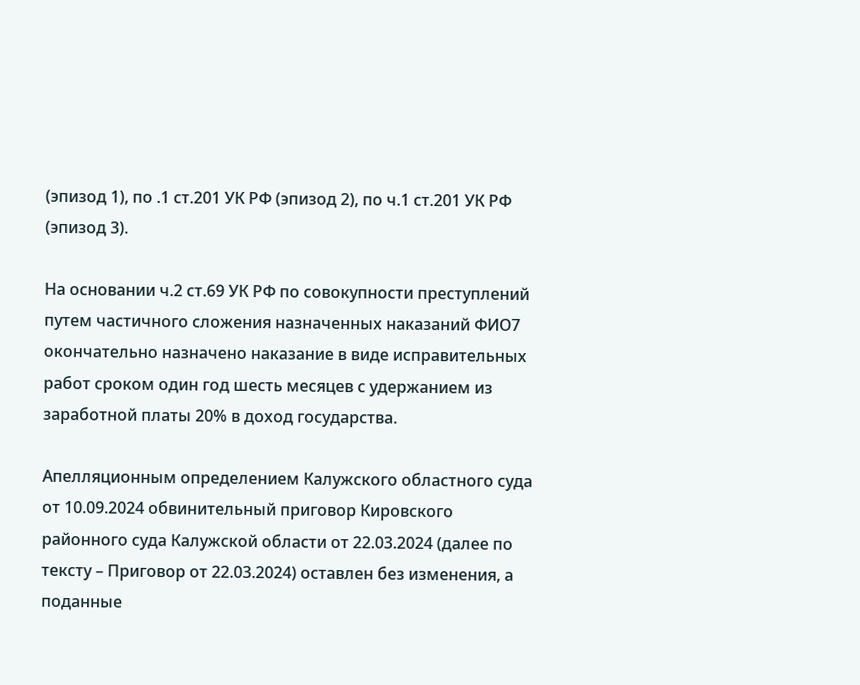(эпизод 1), по .1 ст.201 УК РФ (эпизод 2), по ч.1 ст.201 УК РФ (эпизод 3).

На основании ч.2 ст.69 УК РФ по совокупности преступлений путем частичного сложения назначенных наказаний ФИО7 окончательно назначено наказание в виде исправительных работ сроком один год шесть месяцев с удержанием из заработной платы 20% в доход государства.

Апелляционным определением Калужского областного суда от 10.09.2024 обвинительный приговор Кировского районного суда Калужской области от 22.03.2024 (далее по тексту – Приговор от 22.03.2024) оставлен без изменения, а поданные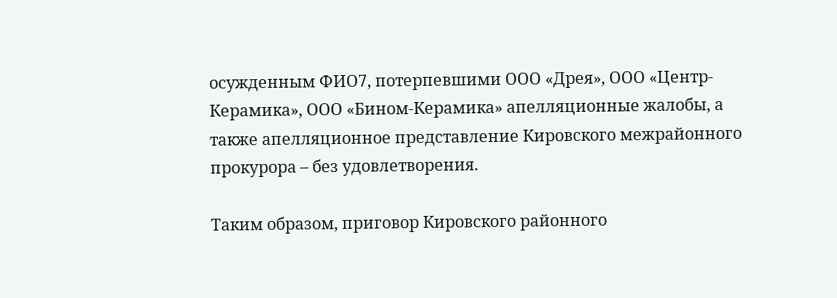осужденным ФИО7, потерпевшими ООО «Дрея», ООО «Центр-Керамика», ООО «Бином-Керамика» апелляционные жалобы, а также апелляционное представление Кировского межрайонного прокурора – без удовлетворения.

Таким образом, приговор Кировского районного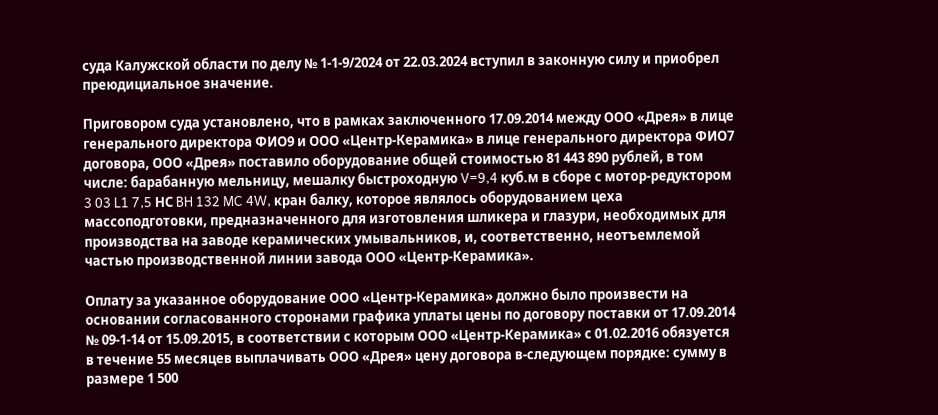суда Калужской области по делу № 1-1-9/2024 от 22.03.2024 вступил в законную силу и приобрел преюдициальное значение.

Приговором суда установлено, что в рамках заключенного 17.09.2014 между ООО «Дрея» в лице генерального директора ФИО9 и ООО «Центр-Керамика» в лице генерального директора ФИО7 договора, ООО «Дрея» поставило оборудование общей стоимостью 81 443 890 рублей, в том числе: барабанную мельницу, мешалку быстроходную V=9,4 куб.м в сборе с мотор-редуктором 3 03 L1 7,5 НС BH 132 MC 4W, кран балку, которое являлось оборудованием цеха массоподготовки, предназначенного для изготовления шликера и глазури, необходимых для производства на заводе керамических умывальников, и, соответственно, неотъемлемой частью производственной линии завода ООО «Центр-Керамика».

Оплату за указанное оборудование ООО «Центр-Керамика» должно было произвести на основании согласованного сторонами графика уплаты цены по договору поставки от 17.09.2014 № 09-1-14 от 15.09.2015, в соответствии с которым ООО «Центр-Керамика» с 01.02.2016 обязуется в течение 55 месяцев выплачивать ООО «Дрея» цену договора в-следующем порядке: сумму в размере 1 500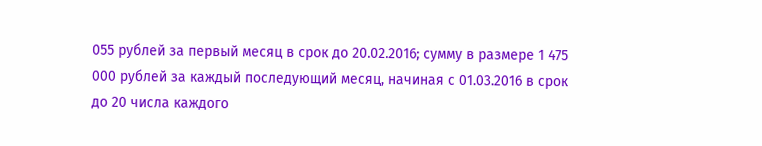055 рублей за первый месяц в срок до 20.02.2016; сумму в размере 1 475 000 рублей за каждый последующий месяц, начиная с 01.03.2016 в срок до 20 числа каждого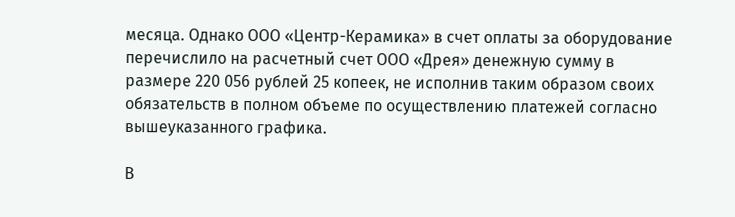месяца. Однако ООО «Центр-Керамика» в счет оплаты за оборудование перечислило на расчетный счет ООО «Дрея» денежную сумму в размере 220 056 рублей 25 копеек, не исполнив таким образом своих обязательств в полном объеме по осуществлению платежей согласно вышеуказанного графика.

В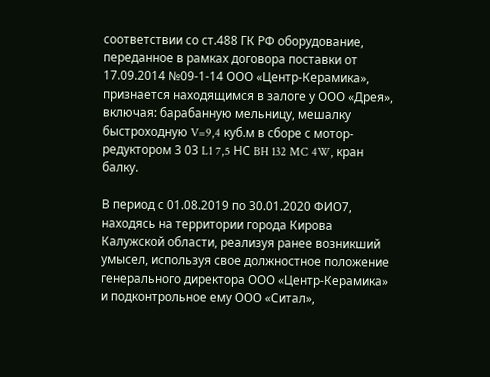соответствии со ст.488 ГК РФ оборудование, переданное в рамках договора поставки от 17.09.2014 №09-1-14 ООО «Центр-Керамика», признается находящимся в залоге у ООО «Дрея», включая: барабанную мельницу, мешалку быстроходную V=9,4 куб.м в сборе с мотор-редуктором 3 03 L1 7,5 НС BH 132 MC 4W, кран балку.

В период с 01.08.2019 по 30.01.2020 ФИО7, находясь на территории города Кирова Калужской области, реализуя ранее возникший умысел, используя свое должностное положение генерального директора ООО «Центр-Керамика» и подконтрольное ему ООО «Ситал»,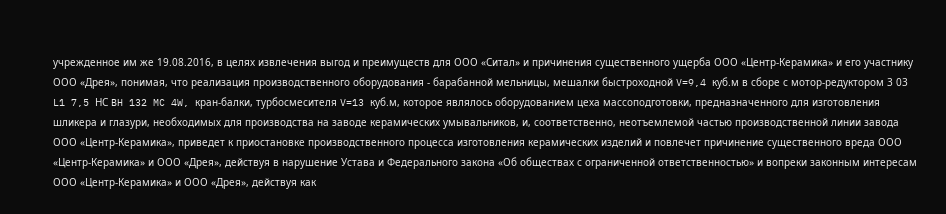учрежденное им же 19.08.2016, в целях извлечения выгод и преимуществ для ООО «Ситал» и причинения существенного ущерба ООО «Центр-Керамика» и его участнику ООО «Дрея», понимая, что реализация производственного оборудования - барабанной мельницы, мешалки быстроходной V=9,4 куб.м в сборе с мотор-редуктором 3 03 L1 7,5 НС BH 132 MC 4W, кран-балки, турбосмесителя V=13 куб.м, которое являлось оборудованием цеха массоподготовки, предназначенного для изготовления шликера и глазури, необходимых для производства на заводе керамических умывальников, и, соответственно, неотъемлемой частью производственной линии завода ООО «Центр-Керамика», приведет к приостановке производственного процесса изготовления керамических изделий и повлечет причинение существенного вреда ООО «Центр-Керамика» и ООО «Дрея», действуя в нарушение Устава и Федерального закона «Об обществах с ограниченной ответственностью» и вопреки законным интересам ООО «Центр-Керамика» и ООО «Дрея», действуя как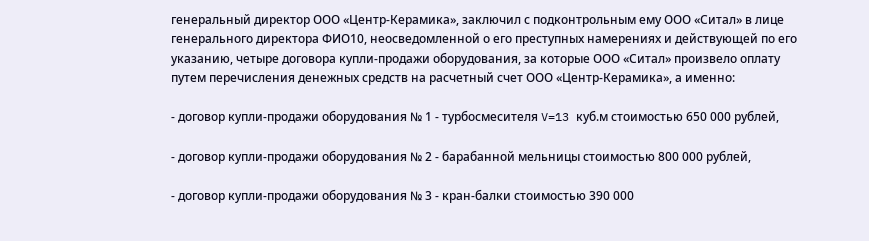генеральный директор ООО «Центр-Керамика», заключил с подконтрольным ему ООО «Ситал» в лице генерального директора ФИО10, неосведомленной о его преступных намерениях и действующей по его указанию, четыре договора купли-продажи оборудования, за которые ООО «Ситал» произвело оплату путем перечисления денежных средств на расчетный счет ООО «Центр-Керамика», а именно:

- договор купли-продажи оборудования № 1 - турбосмесителя V=13 куб.м стоимостью 650 000 рублей,

- договор купли-продажи оборудования № 2 - барабанной мельницы стоимостью 800 000 рублей,

- договор купли-продажи оборудования № 3 - кран-балки стоимостью 390 000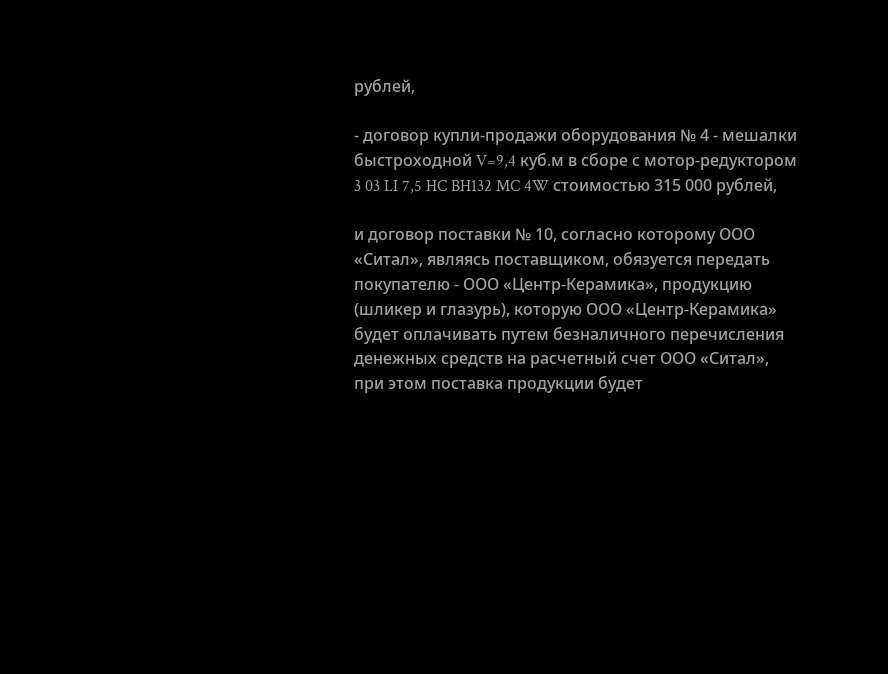рублей,

- договор купли-продажи оборудования № 4 - мешалки быстроходной V=9,4 куб.м в сборе с мотор-редуктором 3 03 LI 7,5 HC BH132 MC 4W стоимостью 315 000 рублей,

и договор поставки № 10, согласно которому ООО «Ситал», являясь поставщиком, обязуется передать покупателю - ООО «Центр-Керамика», продукцию (шликер и глазурь), которую ООО «Центр-Керамика» будет оплачивать путем безналичного перечисления денежных средств на расчетный счет ООО «Ситал», при этом поставка продукции будет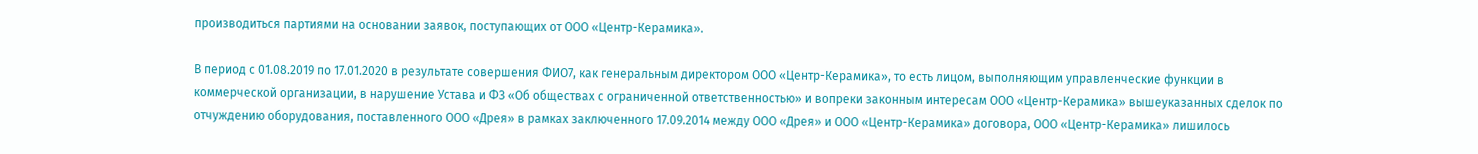производиться партиями на основании заявок, поступающих от ООО «Центр-Керамика».

В период с 01.08.2019 по 17.01.2020 в результате совершения ФИО7, как генеральным директором ООО «Центр-Керамика», то есть лицом, выполняющим управленческие функции в коммерческой организации, в нарушение Устава и ФЗ «Об обществах с ограниченной ответственностью» и вопреки законным интересам ООО «Центр-Керамика» вышеуказанных сделок по отчуждению оборудования, поставленного ООО «Дрея» в рамках заключенного 17.09.2014 между ООО «Дрея» и ООО «Центр-Керамика» договора, ООО «Центр-Керамика» лишилось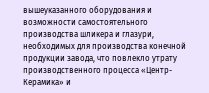вышеуказанного оборудования и возможности самостоятельного производства шликера и глазури, необходимых для производства конечной продукции завода, что повлекло утрату производственного процесса «Центр-Керамика» и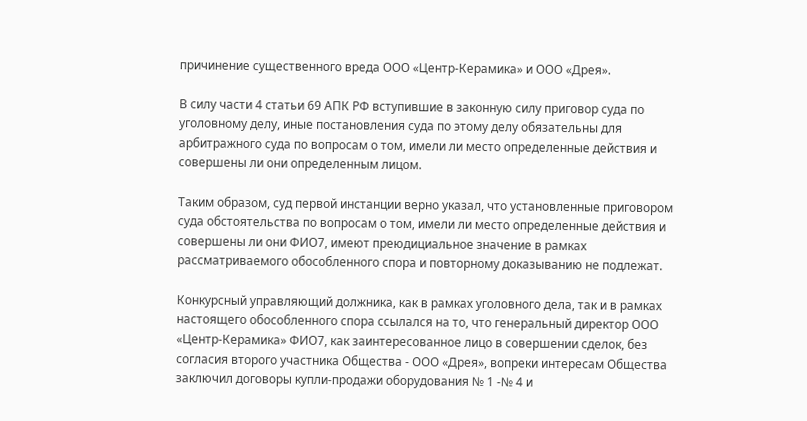причинение существенного вреда ООО «Центр-Керамика» и ООО «Дрея».

В силу части 4 статьи 69 АПК РФ вступившие в законную силу приговор суда по уголовному делу, иные постановления суда по этому делу обязательны для арбитражного суда по вопросам о том, имели ли место определенные действия и совершены ли они определенным лицом.

Таким образом, суд первой инстанции верно указал, что установленные приговором суда обстоятельства по вопросам о том, имели ли место определенные действия и совершены ли они ФИО7, имеют преюдициальное значение в рамках рассматриваемого обособленного спора и повторному доказыванию не подлежат.

Конкурсный управляющий должника, как в рамках уголовного дела, так и в рамках настоящего обособленного спора ссылался на то, что генеральный директор ООО «Центр-Керамика» ФИО7, как заинтересованное лицо в совершении сделок, без согласия второго участника Общества - ООО «Дрея», вопреки интересам Общества заключил договоры купли-продажи оборудования № 1 -№ 4 и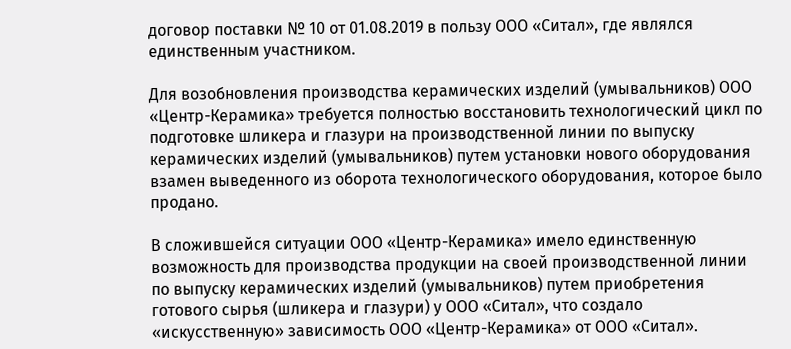договор поставки № 10 от 01.08.2019 в пользу ООО «Ситал», где являлся единственным участником.

Для возобновления производства керамических изделий (умывальников) ООО «Центр-Керамика» требуется полностью восстановить технологический цикл по подготовке шликера и глазури на производственной линии по выпуску керамических изделий (умывальников) путем установки нового оборудования взамен выведенного из оборота технологического оборудования, которое было продано.

В сложившейся ситуации ООО «Центр-Керамика» имело единственную возможность для производства продукции на своей производственной линии по выпуску керамических изделий (умывальников) путем приобретения готового сырья (шликера и глазури) у ООО «Ситал», что создало «искусственную» зависимость ООО «Центр-Керамика» от ООО «Ситал».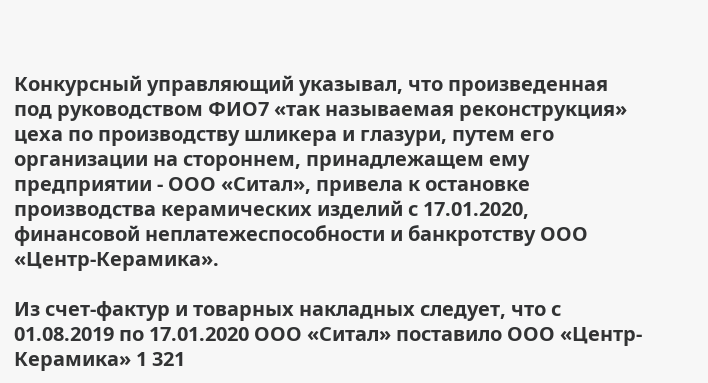Конкурсный управляющий указывал, что произведенная под руководством ФИО7 «так называемая реконструкция» цеха по производству шликера и глазури, путем его организации на стороннем, принадлежащем ему предприятии - ООО «Ситал», привела к остановке производства керамических изделий с 17.01.2020, финансовой неплатежеспособности и банкротству ООО «Центр-Керамика».

Из счет-фактур и товарных накладных следует, что с 01.08.2019 по 17.01.2020 ООО «Ситал» поставило ООО «Центр-Керамика» 1 321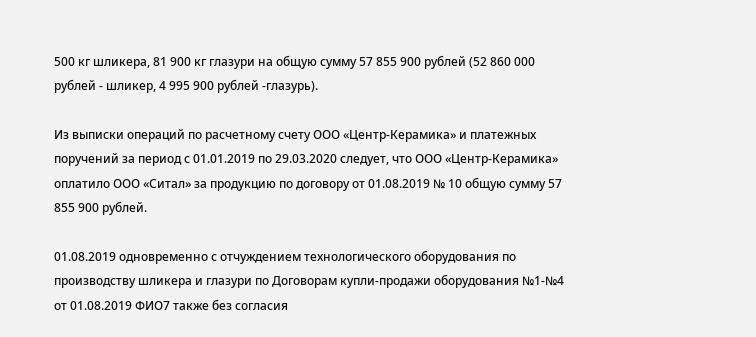500 кг шликера, 81 900 кг глазури на общую сумму 57 855 900 рублей (52 860 000 рублей - шликер, 4 995 900 рублей -глазурь).

Из выписки операций по расчетному счету ООО «Центр-Керамика» и платежных поручений за период с 01.01.2019 по 29.03.2020 следует, что ООО «Центр-Керамика» оплатило ООО «Ситал» за продукцию по договору от 01.08.2019 № 10 общую сумму 57 855 900 рублей.

01.08.2019 одновременно с отчуждением технологического оборудования по производству шликера и глазури по Договорам купли-продажи оборудования №1-№4 от 01.08.2019 ФИО7 также без согласия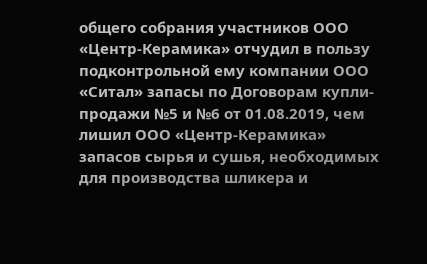общего собрания участников ООО «Центр-Керамика» отчудил в пользу подконтрольной ему компании ООО «Ситал» запасы по Договорам купли-продажи №5 и №6 от 01.08.2019, чем лишил ООО «Центр-Керамика» запасов сырья и сушья, необходимых для производства шликера и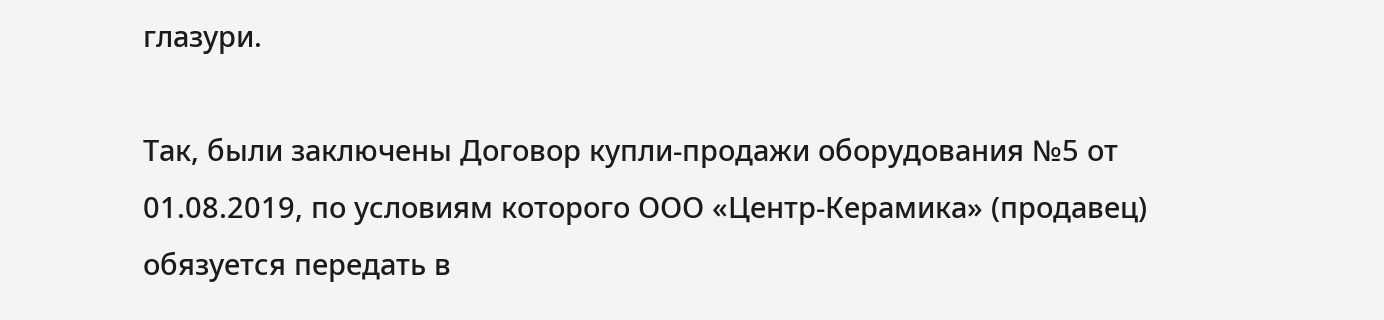глазури.

Так, были заключены Договор купли-продажи оборудования №5 от 01.08.2019, по условиям которого ООО «Центр-Керамика» (продавец) обязуется передать в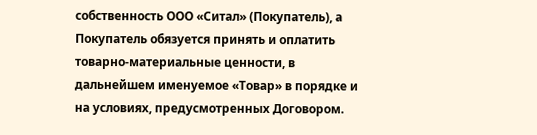собственность ООО «Ситал» (Покупатель), а Покупатель обязуется принять и оплатить товарно-материальные ценности, в дальнейшем именуемое «Товар» в порядке и на условиях, предусмотренных Договором.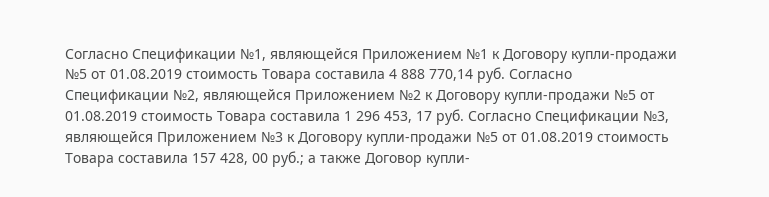Согласно Спецификации №1, являющейся Приложением №1 к Договору купли-продажи №5 от 01.08.2019 стоимость Товара составила 4 888 770,14 руб. Согласно Спецификации №2, являющейся Приложением №2 к Договору купли-продажи №5 от 01.08.2019 стоимость Товара составила 1 296 453, 17 руб. Согласно Спецификации №3, являющейся Приложением №3 к Договору купли-продажи №5 от 01.08.2019 стоимость Товара составила 157 428, 00 руб.; а также Договор купли-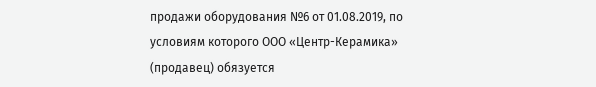продажи оборудования №6 от 01.08.2019, по условиям которого ООО «Центр-Керамика» (продавец) обязуется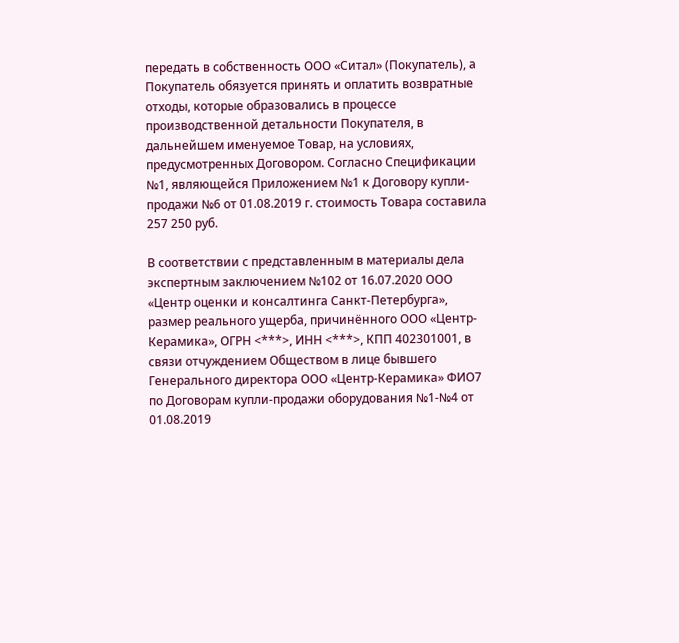передать в собственность ООО «Ситал» (Покупатель), а Покупатель обязуется принять и оплатить возвратные отходы, которые образовались в процессе производственной детальности Покупателя, в дальнейшем именуемое Товар, на условиях, предусмотренных Договором. Согласно Спецификации №1, являющейся Приложением №1 к Договору купли-продажи №6 от 01.08.2019 г. стоимость Товара составила 257 250 руб.

В соответствии с представленным в материалы дела экспертным заключением №102 от 16.07.2020 ООО «Центр оценки и консалтинга Санкт-Петербурга», размер реального ущерба, причинённого ООО «Центр-Керамика», ОГРН <***>, ИНН <***>, КПП 402301001, в связи отчуждением Обществом в лице бывшего Генерального директора ООО «Центр-Керамика» ФИО7 по Договорам купли-продажи оборудования №1-№4 от 01.08.2019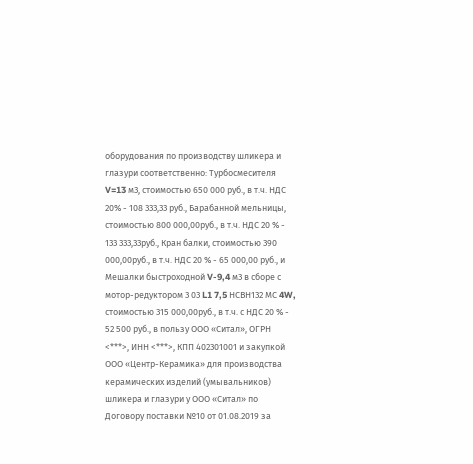оборудования по производству шликера и глазури соответственно: Турбосмесителя V=13 м3, стоимостью 650 000 руб., в т.ч. НДС 20% - 108 333,33 руб., Барабанной мельницы, стоимостью 800 000,00руб., в т.ч. НДС 20 % - 133 333,33руб., Кран балки, стоимостью 390 000,00руб., в т.ч. НДС 20 % - 65 000,00 руб., и Мешалки быстроходной V-9,4 м3 в сборе с мотор-редуктором 3 03 L1 7,5 НСВН132 МС 4W, стоимостью 315 000,00руб., в т.ч. с НДС 20 % - 52 500 руб., в пользу ООО «Ситал», ОГРН <***>, ИНН <***>, КПП 402301001 и закупкой ООО «Центр-Керамика» для производства керамических изделий (умывальников) шликера и глазури у ООО «Ситал» по Договору поставки №10 от 01.08.2019 за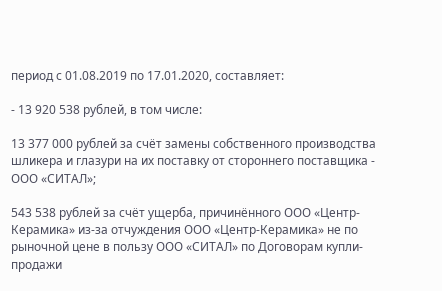период с 01.08.2019 по 17.01.2020, составляет:

- 13 920 538 рублей, в том числе:

13 377 000 рублей за счёт замены собственного производства шликера и глазури на их поставку от стороннего поставщика - ООО «СИТАЛ»;

543 538 рублей за счёт ущерба, причинённого ООО «Центр-Керамика» из-за отчуждения ООО «Центр-Керамика» не по рыночной цене в пользу ООО «СИТАЛ» по Договорам купли-продажи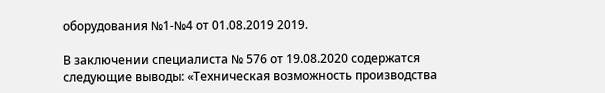оборудования №1-№4 от 01.08.2019 2019.

В заключении специалиста № 576 от 19.08.2020 содержатся следующие выводы: «Техническая возможность производства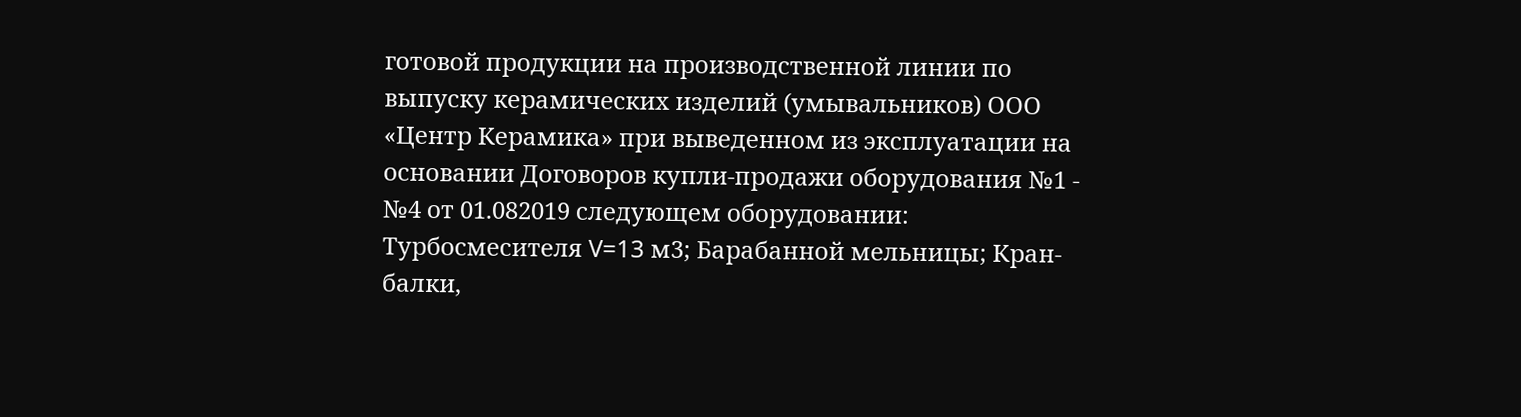готовой продукции на производственной линии по выпуску керамических изделий (умывальников) ООО «Центр Керамика» при выведенном из эксплуатации на основании Договоров купли-продажи оборудования №1 - №4 от 01.082019 следующем оборудовании: Турбосмесителя V=13 м3; Барабанной мельницы; Кран-балки,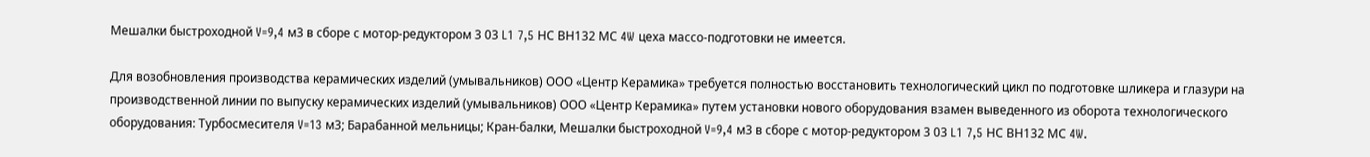Мешалки быстроходной V=9,4 м3 в сборе с мотор-редуктором 3 03 L1 7,5 НС ВН132 МС 4W цеха массо-подготовки не имеется.

Для возобновления производства керамических изделий (умывальников) ООО «Центр Керамика» требуется полностью восстановить технологический цикл по подготовке шликера и глазури на производственной линии по выпуску керамических изделий (умывальников) ООО «Центр Керамика» путем установки нового оборудования взамен выведенного из оборота технологического оборудования: Турбосмесителя V=13 м3; Барабанной мельницы; Кран-балки, Мешалки быстроходной V=9,4 м3 в сборе с мотор-редуктором 3 03 L1 7,5 НС ВН132 МС 4W.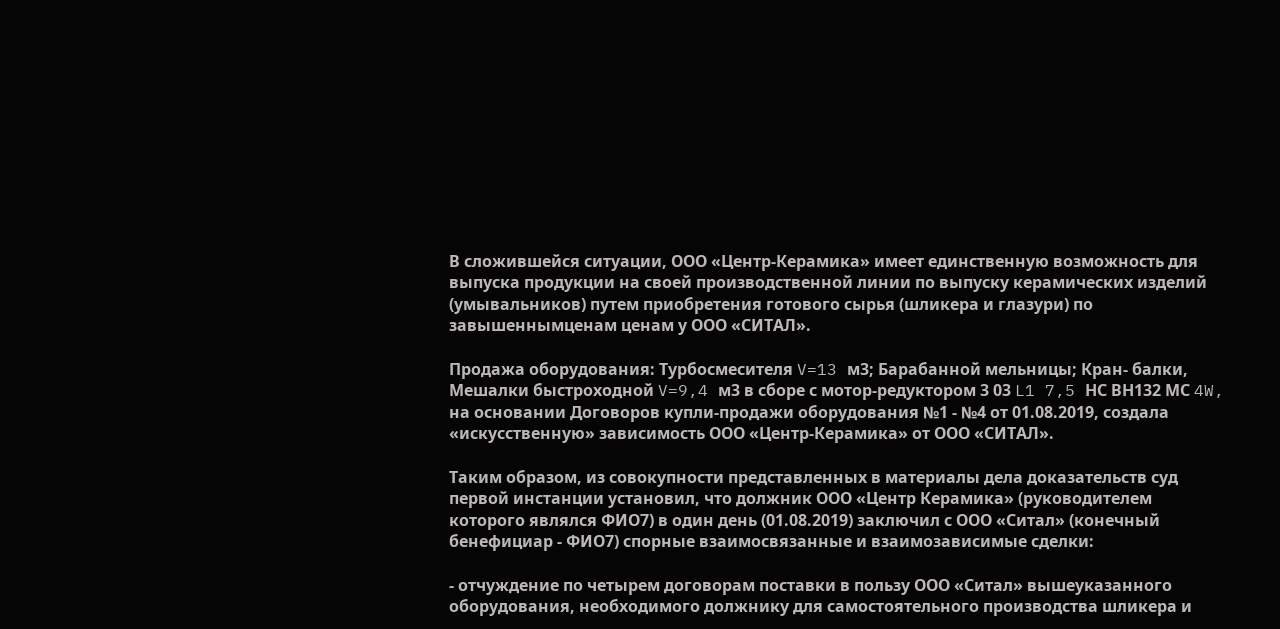В сложившейся ситуации, ООО «Центр-Керамика» имеет единственную возможность для выпуска продукции на своей производственной линии по выпуску керамических изделий (умывальников) путем приобретения готового сырья (шликера и глазури) по завышеннымценам ценам у ООО «СИТАЛ».

Продажа оборудования: Турбосмесителя V=13 м3; Барабанной мельницы; Кран- балки, Мешалки быстроходной V=9,4 м3 в сборе с мотор-редуктором 3 03 L1 7,5 НС ВН132 МС 4W, на основании Договоров купли-продажи оборудования №1 - №4 от 01.08.2019, создала «искусственную» зависимость ООО «Центр-Керамика» от ООО «СИТАЛ».

Таким образом, из совокупности представленных в материалы дела доказательств суд первой инстанции установил, что должник ООО «Центр Керамика» (руководителем которого являлся ФИО7) в один день (01.08.2019) заключил с ООО «Ситал» (конечный бенефициар - ФИО7) спорные взаимосвязанные и взаимозависимые сделки:

- отчуждение по четырем договорам поставки в пользу ООО «Ситал» вышеуказанного оборудования, необходимого должнику для самостоятельного производства шликера и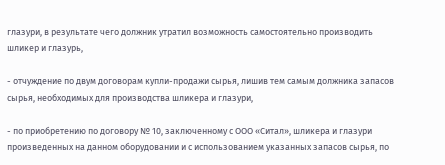глазури, в результате чего должник утратил возможность самостоятельно производить шликер и глазурь,

- отчуждение по двум договорам купли-продажи сырья, лишив тем самым должника запасов сырья, необходимых для производства шликера и глазури,

- по приобретению по договору № 10, заключенному с ООО «Ситал», шликера и глазури произведенных на данном оборудовании и с использованием указанных запасов сырья, по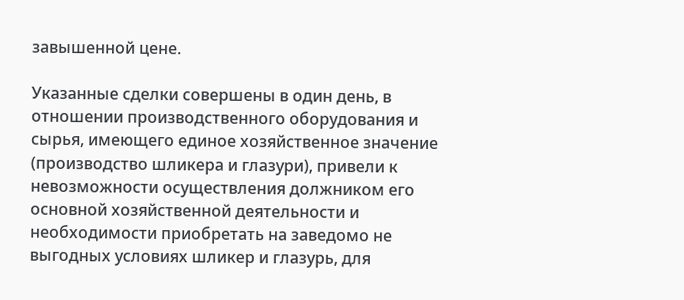завышенной цене.

Указанные сделки совершены в один день, в отношении производственного оборудования и сырья, имеющего единое хозяйственное значение (производство шликера и глазури), привели к невозможности осуществления должником его основной хозяйственной деятельности и необходимости приобретать на заведомо не выгодных условиях шликер и глазурь, для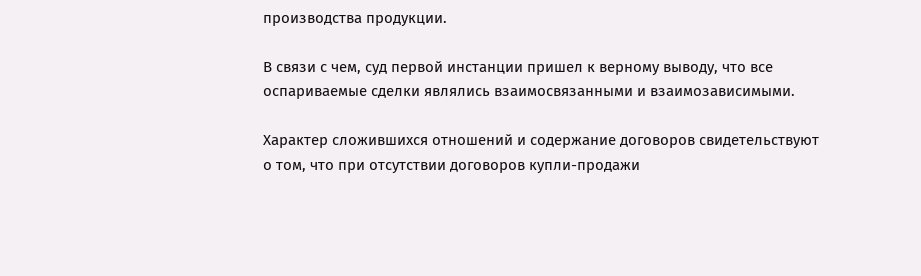производства продукции.

В связи с чем, суд первой инстанции пришел к верному выводу, что все оспариваемые сделки являлись взаимосвязанными и взаимозависимыми.

Характер сложившихся отношений и содержание договоров свидетельствуют о том, что при отсутствии договоров купли-продажи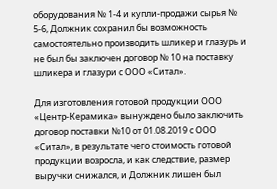оборудования № 1-4 и купли-продажи сырья № 5-6, Должник сохранил бы возможность самостоятельно производить шликер и глазурь и не был бы заключен договор № 10 на поставку шликера и глазури с ООО «Ситал».

Для изготовления готовой продукции ООО «Центр-Керамика» вынуждено было заключить договор поставки №10 от 01.08.2019 с ООО «Ситал», в результате чего стоимость готовой продукции возросла, и как следствие, размер выручки снижался, и Должник лишен был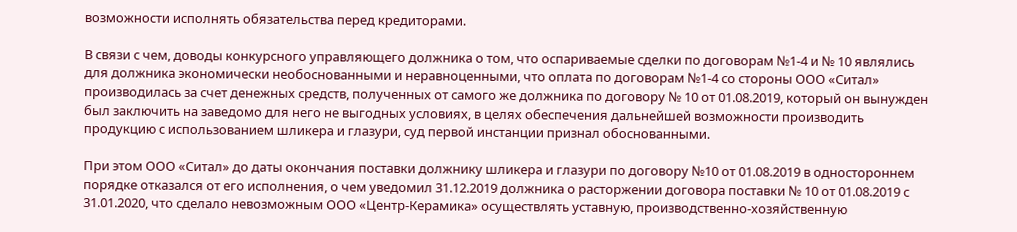возможности исполнять обязательства перед кредиторами.

В связи с чем, доводы конкурсного управляющего должника о том, что оспариваемые сделки по договорам №1-4 и № 10 являлись для должника экономически необоснованными и неравноценными, что оплата по договорам №1-4 со стороны ООО «Ситал» производилась за счет денежных средств, полученных от самого же должника по договору № 10 от 01.08.2019, который он вынужден был заключить на заведомо для него не выгодных условиях, в целях обеспечения дальнейшей возможности производить продукцию с использованием шликера и глазури, суд первой инстанции признал обоснованными.

При этом ООО «Ситал» до даты окончания поставки должнику шликера и глазури по договору №10 от 01.08.2019 в одностороннем порядке отказался от его исполнения, о чем уведомил 31.12.2019 должника о расторжении договора поставки № 10 от 01.08.2019 с 31.01.2020, что сделало невозможным ООО «Центр-Керамика» осуществлять уставную, производственно-хозяйственную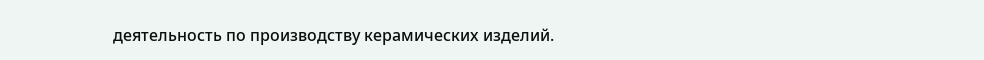деятельность по производству керамических изделий.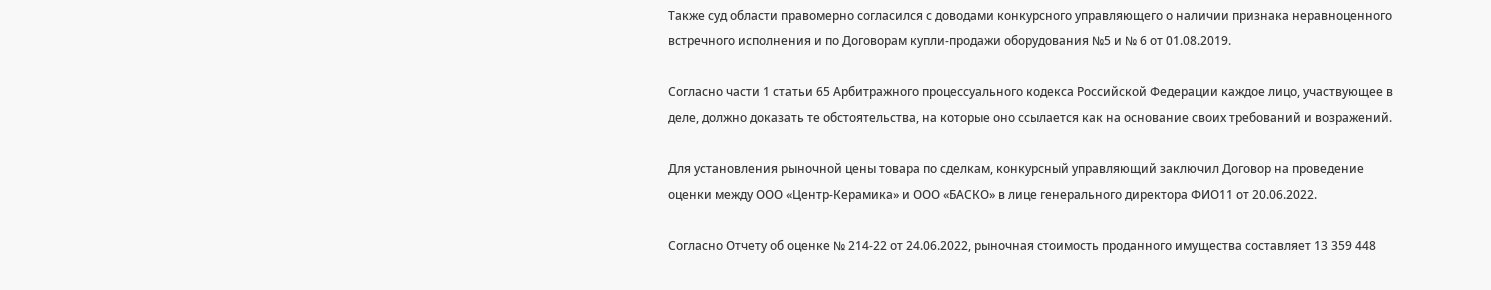Также суд области правомерно согласился с доводами конкурсного управляющего о наличии признака неравноценного встречного исполнения и по Договорам купли-продажи оборудования №5 и № 6 от 01.08.2019.

Согласно части 1 статьи 65 Арбитражного процессуального кодекса Российской Федерации каждое лицо, участвующее в деле, должно доказать те обстоятельства, на которые оно ссылается как на основание своих требований и возражений.

Для установления рыночной цены товара по сделкам, конкурсный управляющий заключил Договор на проведение оценки между ООО «Центр-Керамика» и ООО «БАСКО» в лице генерального директора ФИО11 от 20.06.2022.

Согласно Отчету об оценке № 214-22 от 24.06.2022, рыночная стоимость проданного имущества составляет 13 359 448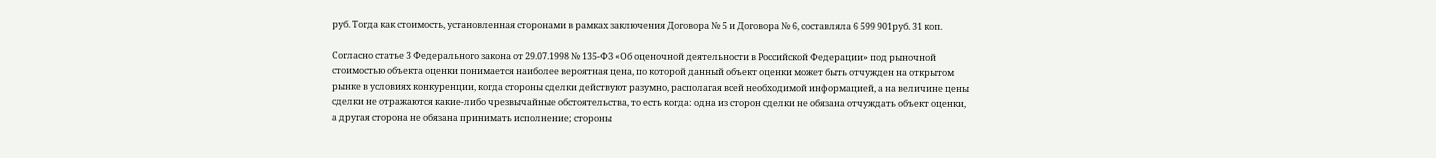руб. Тогда как стоимость, установленная сторонами в рамках заключения Договора № 5 и Договора № 6, составляла 6 599 901руб. 31 коп.

Согласно статье 3 Федерального закона от 29.07.1998 № 135-ФЗ «Об оценочной деятельности в Российской Федерации» под рыночной стоимостью объекта оценки понимается наиболее вероятная цена, по которой данный объект оценки может быть отчужден на открытом рынке в условиях конкуренции, когда стороны сделки действуют разумно, располагая всей необходимой информацией, а на величине цены сделки не отражаются какие-либо чрезвычайные обстоятельства, то есть когда: одна из сторон сделки не обязана отчуждать объект оценки, а другая сторона не обязана принимать исполнение; стороны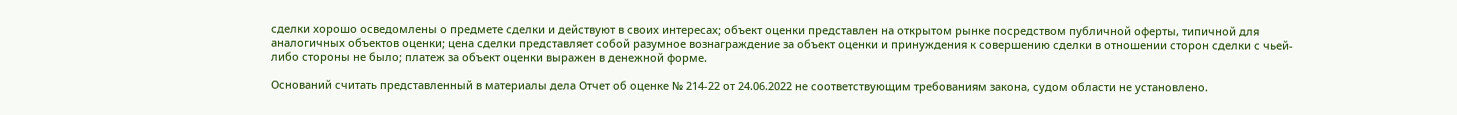сделки хорошо осведомлены о предмете сделки и действуют в своих интересах; объект оценки представлен на открытом рынке посредством публичной оферты, типичной для аналогичных объектов оценки; цена сделки представляет собой разумное вознаграждение за объект оценки и принуждения к совершению сделки в отношении сторон сделки с чьей-либо стороны не было; платеж за объект оценки выражен в денежной форме.

Оснований считать представленный в материалы дела Отчет об оценке № 214-22 от 24.06.2022 не соответствующим требованиям закона, судом области не установлено.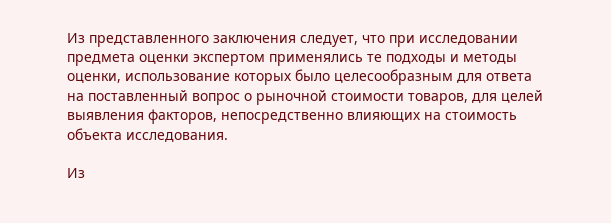Из представленного заключения следует, что при исследовании предмета оценки экспертом применялись те подходы и методы оценки, использование которых было целесообразным для ответа на поставленный вопрос о рыночной стоимости товаров, для целей выявления факторов, непосредственно влияющих на стоимость объекта исследования.

Из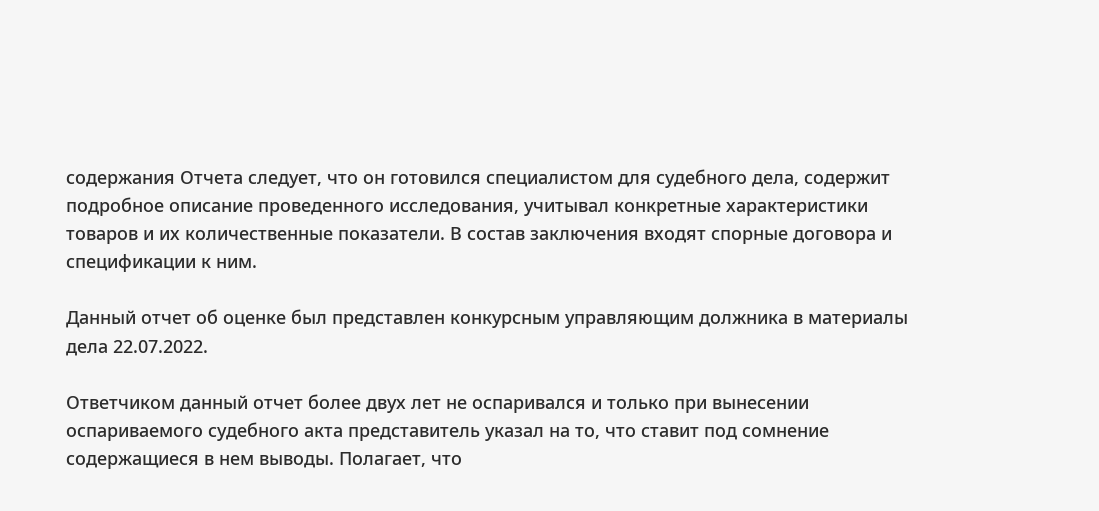содержания Отчета следует, что он готовился специалистом для судебного дела, содержит подробное описание проведенного исследования, учитывал конкретные характеристики товаров и их количественные показатели. В состав заключения входят спорные договора и спецификации к ним.

Данный отчет об оценке был представлен конкурсным управляющим должника в материалы дела 22.07.2022.

Ответчиком данный отчет более двух лет не оспаривался и только при вынесении оспариваемого судебного акта представитель указал на то, что ставит под сомнение содержащиеся в нем выводы. Полагает, что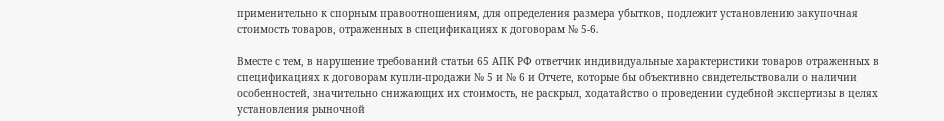применительно к спорным правоотношениям, для определения размера убытков, подлежит установлению закупочная стоимость товаров, отраженных в спецификациях к договорам № 5-6.

Вместе с тем, в нарушение требований статьи 65 АПК РФ ответчик индивидуальные характеристики товаров отраженных в спецификациях к договорам купли-продажи № 5 и № 6 и Отчете, которые бы объективно свидетельствовали о наличии особенностей, значительно снижающих их стоимость, не раскрыл, ходатайство о проведении судебной экспертизы в целях установления рыночной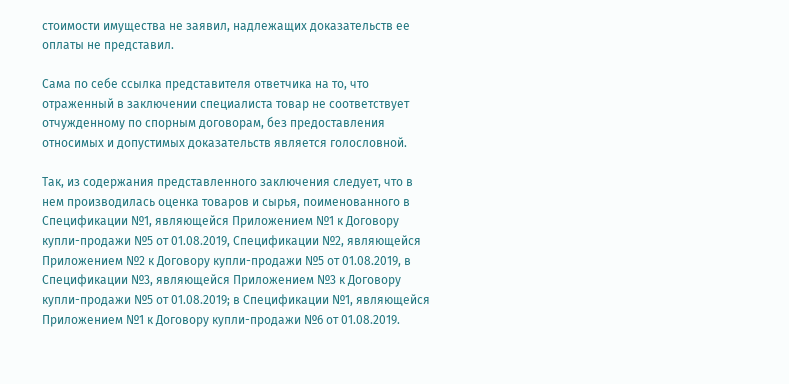стоимости имущества не заявил, надлежащих доказательств ее оплаты не представил.

Сама по себе ссылка представителя ответчика на то, что отраженный в заключении специалиста товар не соответствует отчужденному по спорным договорам, без предоставления относимых и допустимых доказательств является голословной.

Так, из содержания представленного заключения следует, что в нем производилась оценка товаров и сырья, поименованного в Спецификации №1, являющейся Приложением №1 к Договору купли-продажи №5 от 01.08.2019, Спецификации №2, являющейся Приложением №2 к Договору купли-продажи №5 от 01.08.2019, в Спецификации №3, являющейся Приложением №3 к Договору купли-продажи №5 от 01.08.2019; в Спецификации №1, являющейся Приложением №1 к Договору купли-продажи №6 от 01.08.2019.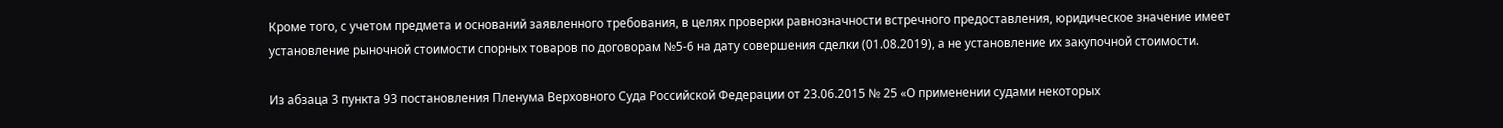Кроме того, с учетом предмета и оснований заявленного требования, в целях проверки равнозначности встречного предоставления, юридическое значение имеет установление рыночной стоимости спорных товаров по договорам №5-6 на дату совершения сделки (01.08.2019), а не установление их закупочной стоимости.

Из абзаца 3 пункта 93 постановления Пленума Верховного Суда Российской Федерации от 23.06.2015 № 25 «О применении судами некоторых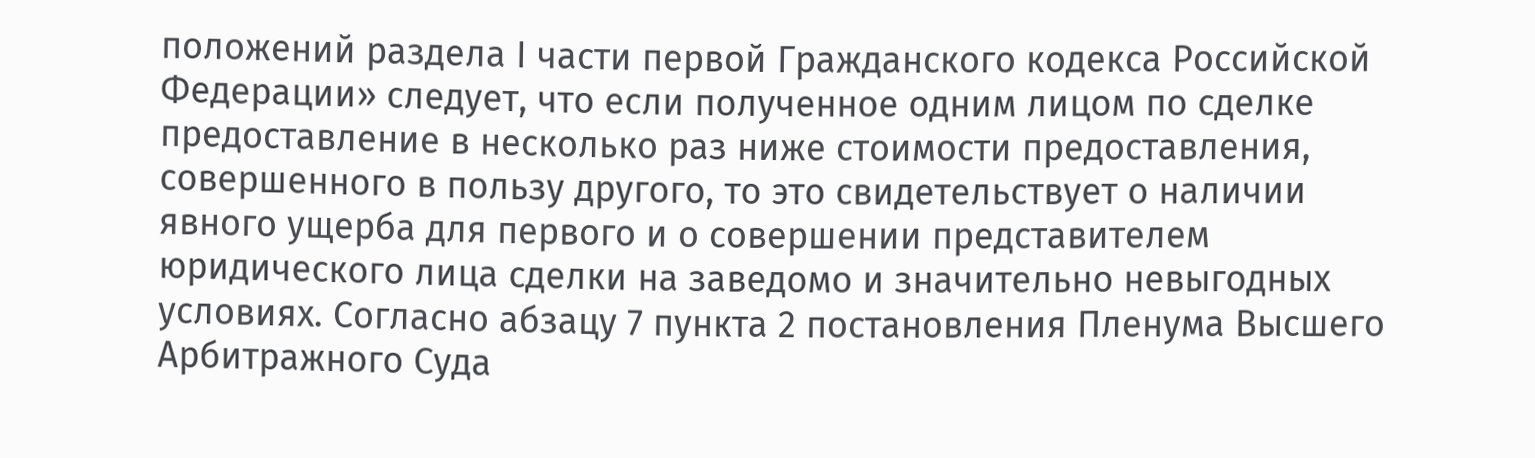положений раздела I части первой Гражданского кодекса Российской Федерации» следует, что если полученное одним лицом по сделке предоставление в несколько раз ниже стоимости предоставления, совершенного в пользу другого, то это свидетельствует о наличии явного ущерба для первого и о совершении представителем юридического лица сделки на заведомо и значительно невыгодных условиях. Согласно абзацу 7 пункта 2 постановления Пленума Высшего Арбитражного Суда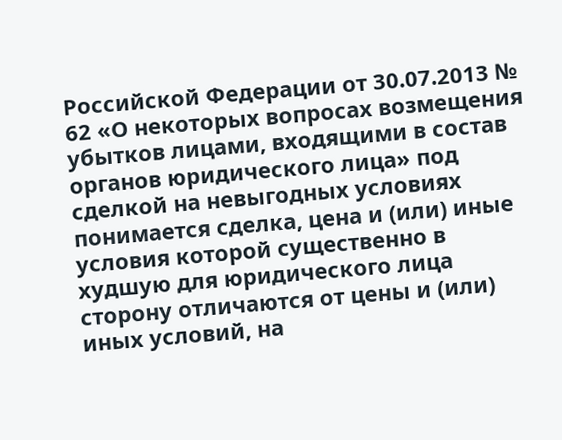Российской Федерации от 30.07.2013 № 62 «О некоторых вопросах возмещения убытков лицами, входящими в состав органов юридического лица» под сделкой на невыгодных условиях понимается сделка, цена и (или) иные условия которой существенно в худшую для юридического лица сторону отличаются от цены и (или) иных условий, на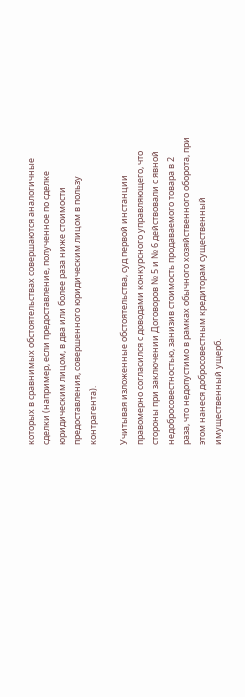которых в сравнимых обстоятельствах совершаются аналогичные сделки (например, если предоставление, полученное по сделке юридическим лицом, в два или более раза ниже стоимости предоставления, совершенного юридическим лицом в пользу контрагента).

Учитывая изложенные обстоятельства, суд первой инстанции правомерно согласился с доводами конкурсного управляющего, что стороны при заключении Договоров № 5 и № 6 действовали с явной недобросовестностью, занизив стоимость продаваемого товара в 2 раза, что недопустимо в рамках обычного хозяйственного оборота, при этом нанеся добросовестным кредиторам существенный имущественный ущерб.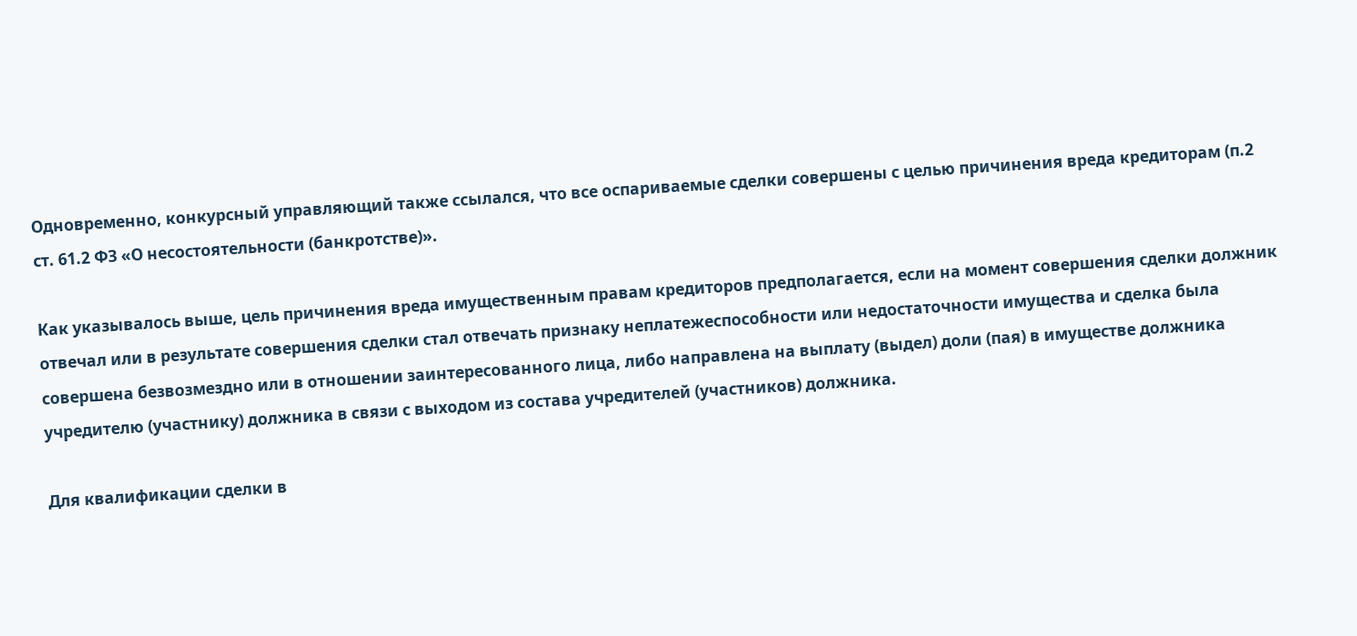Одновременно, конкурсный управляющий также ссылался, что все оспариваемые сделки совершены с целью причинения вреда кредиторам (п.2 ст. 61.2 ФЗ «О несостоятельности (банкротстве)».

Как указывалось выше, цель причинения вреда имущественным правам кредиторов предполагается, если на момент совершения сделки должник отвечал или в результате совершения сделки стал отвечать признаку неплатежеспособности или недостаточности имущества и сделка была совершена безвозмездно или в отношении заинтересованного лица, либо направлена на выплату (выдел) доли (пая) в имуществе должника учредителю (участнику) должника в связи с выходом из состава учредителей (участников) должника.

Для квалификации сделки в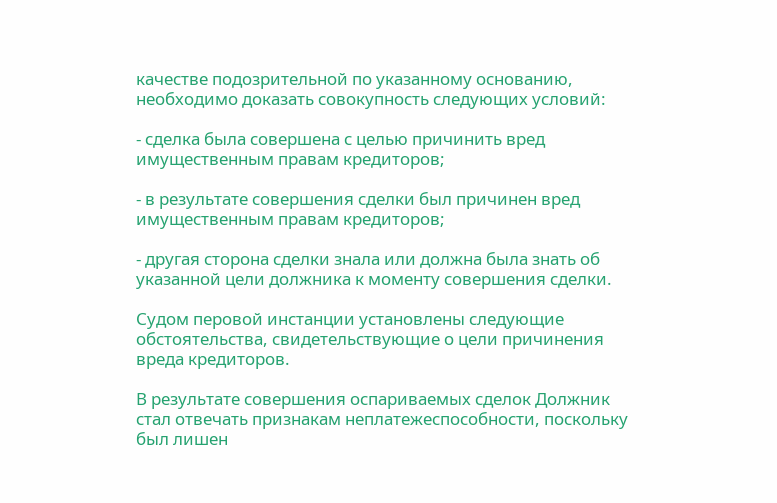качестве подозрительной по указанному основанию, необходимо доказать совокупность следующих условий:

- сделка была совершена с целью причинить вред имущественным правам кредиторов;

- в результате совершения сделки был причинен вред имущественным правам кредиторов;

- другая сторона сделки знала или должна была знать об указанной цели должника к моменту совершения сделки.

Судом перовой инстанции установлены следующие обстоятельства, свидетельствующие о цели причинения вреда кредиторов.

В результате совершения оспариваемых сделок Должник стал отвечать признакам неплатежеспособности, поскольку был лишен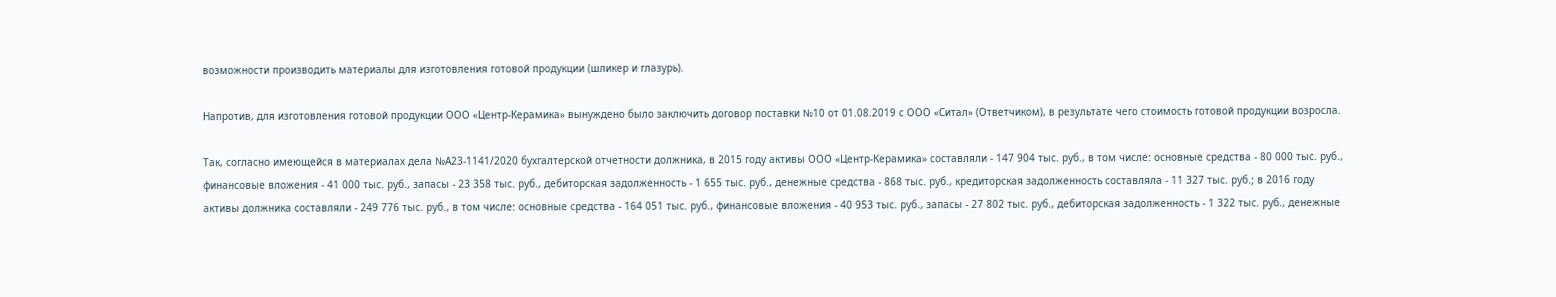возможности производить материалы для изготовления готовой продукции (шликер и глазурь).

Напротив, для изготовления готовой продукции ООО «Центр-Керамика» вынуждено было заключить договор поставки №10 от 01.08.2019 с ООО «Ситал» (Ответчиком), в результате чего стоимость готовой продукции возросла.

Так, согласно имеющейся в материалах дела №А23-1141/2020 бухгалтерской отчетности должника, в 2015 году активы ООО «Центр-Керамика» составляли - 147 904 тыс. руб., в том числе: основные средства - 80 000 тыс. руб., финансовые вложения - 41 000 тыс. руб., запасы - 23 358 тыс. руб., дебиторская задолженность - 1 655 тыс. руб., денежные средства - 868 тыс. руб., кредиторская задолженность составляла - 11 327 тыс. руб.; в 2016 году активы должника составляли - 249 776 тыс. руб., в том числе: основные средства - 164 051 тыс. руб., финансовые вложения - 40 953 тыс. руб., запасы - 27 802 тыс. руб., дебиторская задолженность - 1 322 тыс. руб., денежные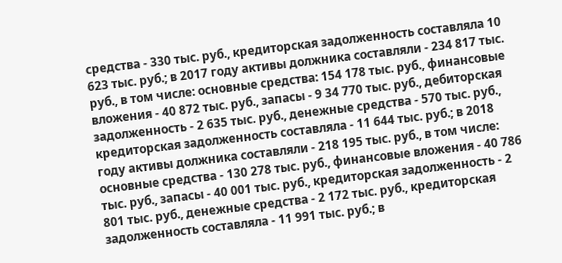средства - 330 тыс. руб., кредиторская задолженность составляла 10 623 тыс. руб.; в 2017 году активы должника составляли - 234 817 тыс. руб., в том числе: основные средства: 154 178 тыс. руб., финансовые вложения - 40 872 тыс. руб., запасы - 9 34 770 тыс. руб., дебиторская задолженность - 2 635 тыс. руб., денежные средства - 570 тыс. руб., кредиторская задолженность составляла - 11 644 тыс. руб.; в 2018 году активы должника составляли - 218 195 тыс. руб., в том числе: основные средства - 130 278 тыс. руб., финансовые вложения - 40 786 тыс. руб., запасы - 40 001 тыс. руб., кредиторская задолженность - 2 801 тыс. руб., денежные средства - 2 172 тыс. руб., кредиторская задолженность составляла - 11 991 тыс. руб.; в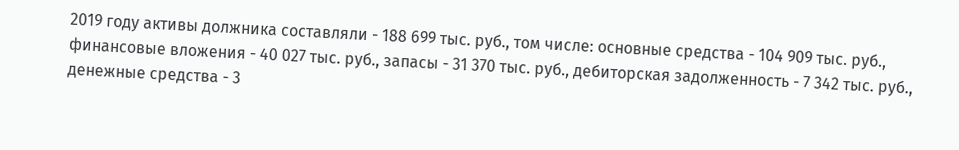2019 году активы должника составляли - 188 699 тыс. руб., том числе: основные средства - 104 909 тыс. руб., финансовые вложения - 40 027 тыс. руб., запасы - 31 370 тыс. руб., дебиторская задолженность - 7 342 тыс. руб., денежные средства - 3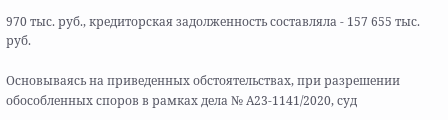970 тыс. руб., кредиторская задолженность составляла - 157 655 тыс. руб.

Основываясь на приведенных обстоятельствах, при разрешении обособленных споров в рамках дела № А23-1141/2020, суд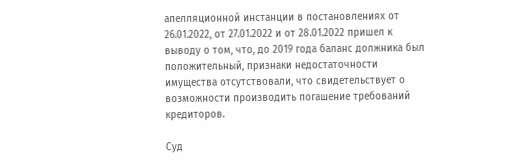апелляционной инстанции в постановлениях от 26.01.2022, от 27.01.2022 и от 28.01.2022 пришел к выводу о том, что, до 2019 года баланс должника был положительный, признаки недостаточности имущества отсутствовали, что свидетельствует о возможности производить погашение требований кредиторов.

Суд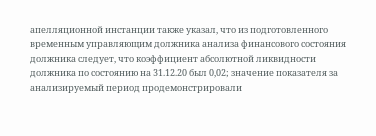апелляционной инстанции также указал, что из подготовленного временным управляющим должника анализа финансового состояния должника следует, что коэффициент абсолютной ликвидности должника по состоянию на 31.12.20 был 0,02; значение показателя за анализируемый период продемонстрировали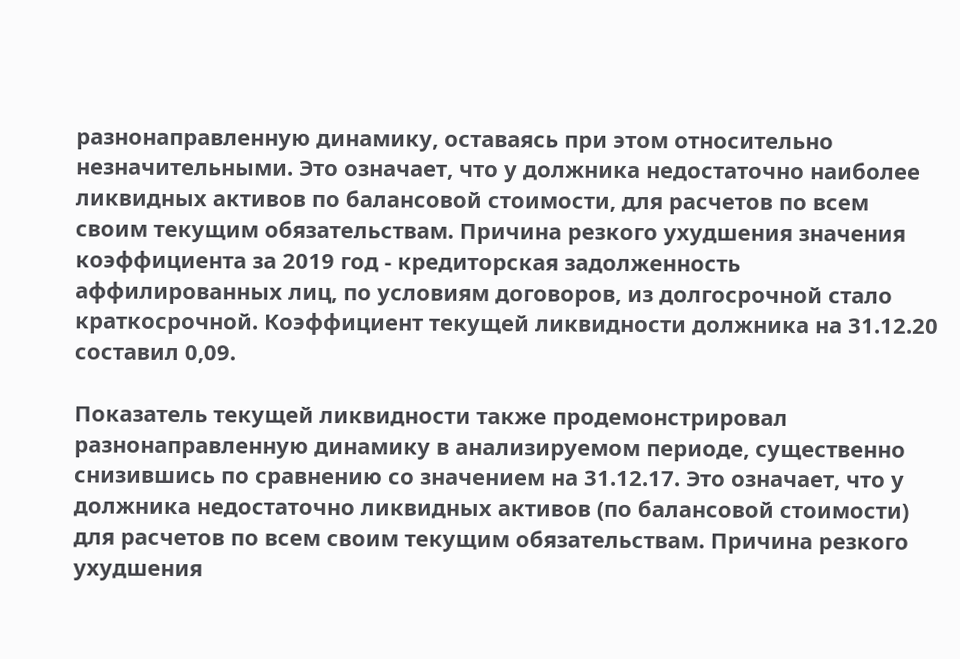разнонаправленную динамику, оставаясь при этом относительно незначительными. Это означает, что у должника недостаточно наиболее ликвидных активов по балансовой стоимости, для расчетов по всем своим текущим обязательствам. Причина резкого ухудшения значения коэффициента за 2019 год - кредиторская задолженность аффилированных лиц, по условиям договоров, из долгосрочной стало краткосрочной. Коэффициент текущей ликвидности должника на 31.12.20 составил 0,09.

Показатель текущей ликвидности также продемонстрировал разнонаправленную динамику в анализируемом периоде, существенно снизившись по сравнению со значением на 31.12.17. Это означает, что у должника недостаточно ликвидных активов (по балансовой стоимости) для расчетов по всем своим текущим обязательствам. Причина резкого ухудшения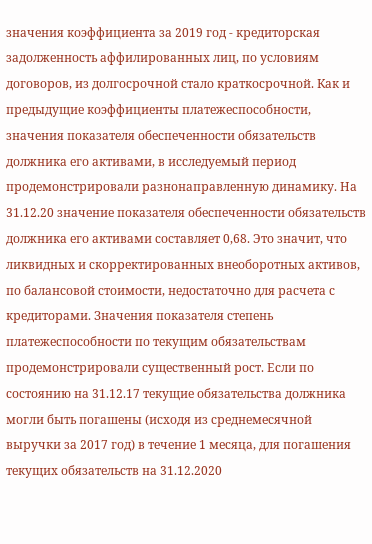значения коэффициента за 2019 год - кредиторская задолженность аффилированных лиц, по условиям договоров, из долгосрочной стало краткосрочной. Как и предыдущие коэффициенты платежеспособности, значения показателя обеспеченности обязательств должника его активами, в исследуемый период продемонстрировали разнонаправленную динамику. На 31.12.20 значение показателя обеспеченности обязательств должника его активами составляет 0,68. Это значит, что ликвидных и скорректированных внеоборотных активов, по балансовой стоимости, недостаточно для расчета с кредиторами. Значения показателя степень платежеспособности по текущим обязательствам продемонстрировали существенный рост. Если по состоянию на 31.12.17 текущие обязательства должника могли быть погашены (исходя из среднемесячной выручки за 2017 год) в течение 1 месяца, для погашения текущих обязательств на 31.12.2020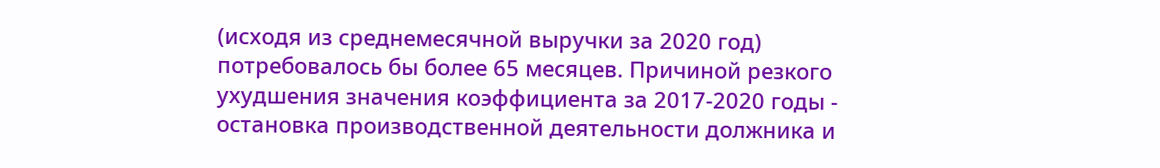(исходя из среднемесячной выручки за 2020 год) потребовалось бы более 65 месяцев. Причиной резкого ухудшения значения коэффициента за 2017-2020 годы - остановка производственной деятельности должника и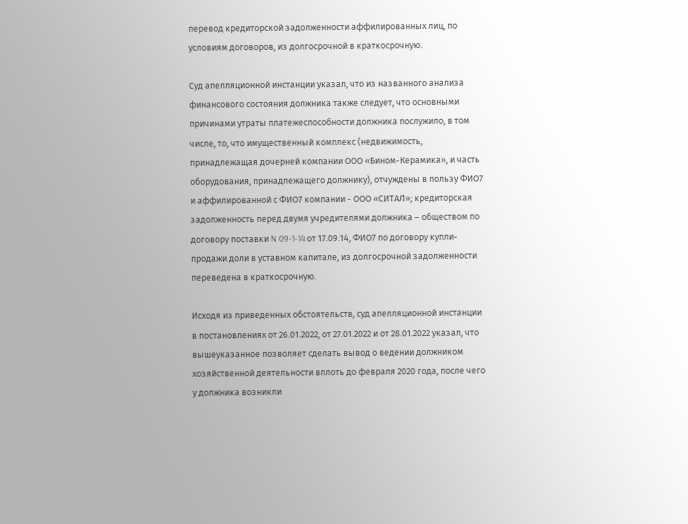перевод кредиторской задолженности аффилированных лиц, по условиям договоров, из долгосрочной в краткосрочную.

Суд апелляционной инстанции указал, что из названного анализа финансового состояния должника также следует, что основными причинами утраты платежеспособности должника послужило, в том числе, то, что имущественный комплекс (недвижимость, принадлежащая дочерней компании ООО «Бином-Керамика», и часть оборудования, принадлежащего должнику), отчуждены в пользу ФИО7 и аффилированной с ФИО7 компании - ООО «СИТАЛ»; кредиторская задолженность перед двумя учредителями должника – обществом по договору поставки N 09-1-14 от 17.09.14, ФИО7 по договору купли-продажи доли в уставном капитале, из долгосрочной задолженности переведена в краткосрочную.

Исходя из приведенных обстоятельств, суд апелляционной инстанции в постановлениях от 26.01.2022, от 27.01.2022 и от 28.01.2022 указал, что вышеуказанное позволяет сделать вывод о ведении должником хозяйственной деятельности вплоть до февраля 2020 года, после чего у должника возникли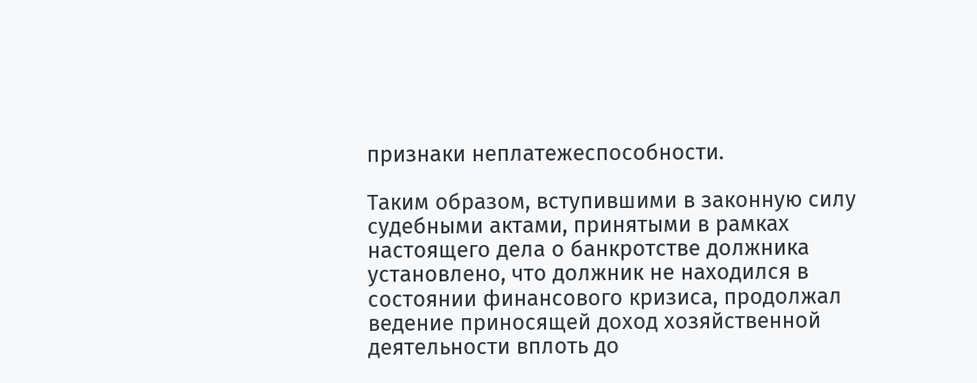признаки неплатежеспособности.

Таким образом, вступившими в законную силу судебными актами, принятыми в рамках настоящего дела о банкротстве должника установлено, что должник не находился в состоянии финансового кризиса, продолжал ведение приносящей доход хозяйственной деятельности вплоть до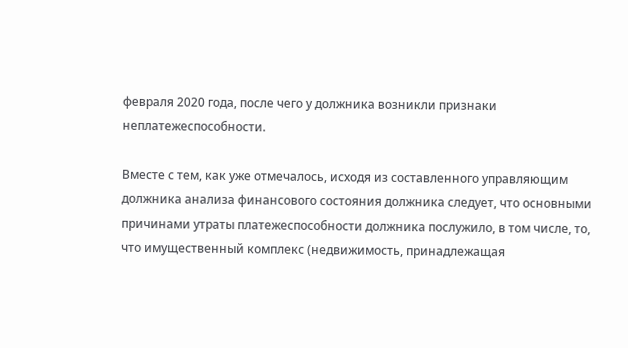февраля 2020 года, после чего у должника возникли признаки неплатежеспособности.

Вместе с тем, как уже отмечалось, исходя из составленного управляющим должника анализа финансового состояния должника следует, что основными причинами утраты платежеспособности должника послужило, в том числе, то, что имущественный комплекс (недвижимость, принадлежащая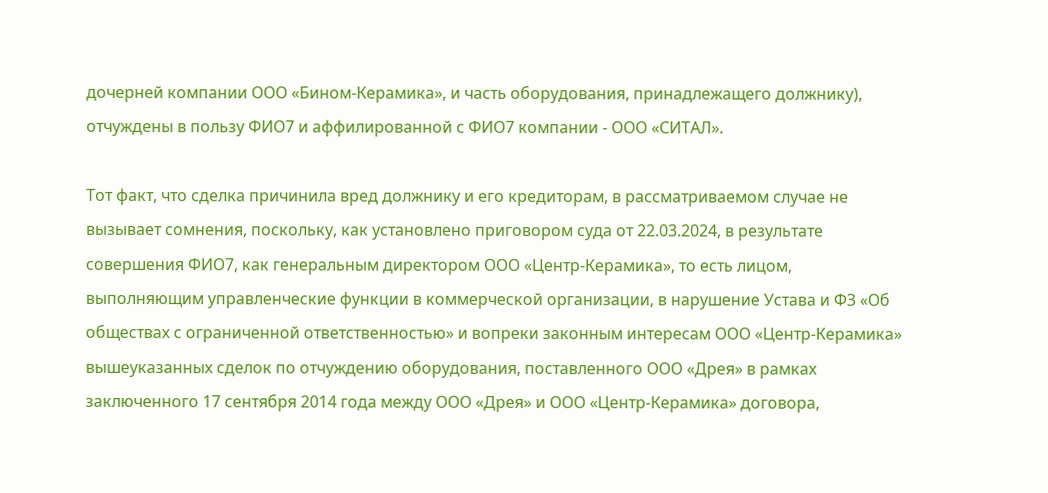дочерней компании ООО «Бином-Керамика», и часть оборудования, принадлежащего должнику), отчуждены в пользу ФИО7 и аффилированной с ФИО7 компании - ООО «СИТАЛ».

Тот факт, что сделка причинила вред должнику и его кредиторам, в рассматриваемом случае не вызывает сомнения, поскольку, как установлено приговором суда от 22.03.2024, в результате совершения ФИО7, как генеральным директором ООО «Центр-Керамика», то есть лицом, выполняющим управленческие функции в коммерческой организации, в нарушение Устава и ФЗ «Об обществах с ограниченной ответственностью» и вопреки законным интересам ООО «Центр-Керамика» вышеуказанных сделок по отчуждению оборудования, поставленного ООО «Дрея» в рамках заключенного 17 сентября 2014 года между ООО «Дрея» и ООО «Центр-Керамика» договора,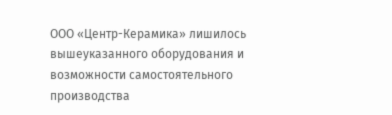ООО «Центр-Керамика» лишилось вышеуказанного оборудования и возможности самостоятельного производства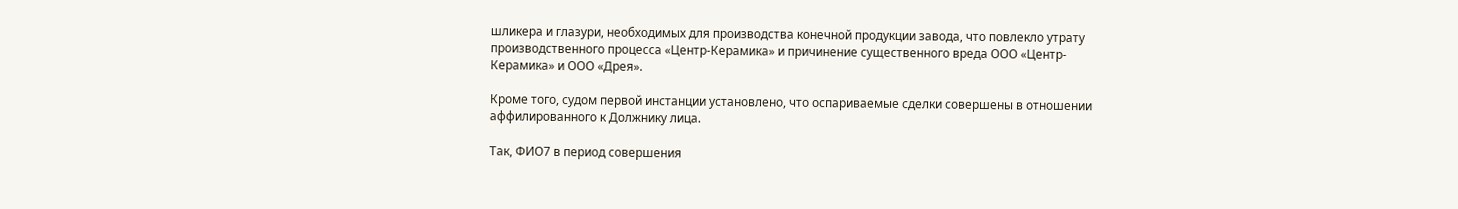шликера и глазури, необходимых для производства конечной продукции завода, что повлекло утрату производственного процесса «Центр-Керамика» и причинение существенного вреда ООО «Центр-Керамика» и ООО «Дрея».

Кроме того, судом первой инстанции установлено, что оспариваемые сделки совершены в отношении аффилированного к Должнику лица.

Так, ФИО7 в период совершения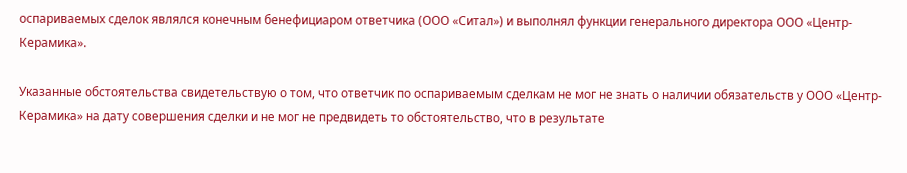оспариваемых сделок являлся конечным бенефициаром ответчика (ООО «Ситал») и выполнял функции генерального директора ООО «Центр-Керамика».

Указанные обстоятельства свидетельствую о том, что ответчик по оспариваемым сделкам не мог не знать о наличии обязательств у ООО «Центр-Керамика» на дату совершения сделки и не мог не предвидеть то обстоятельство, что в результате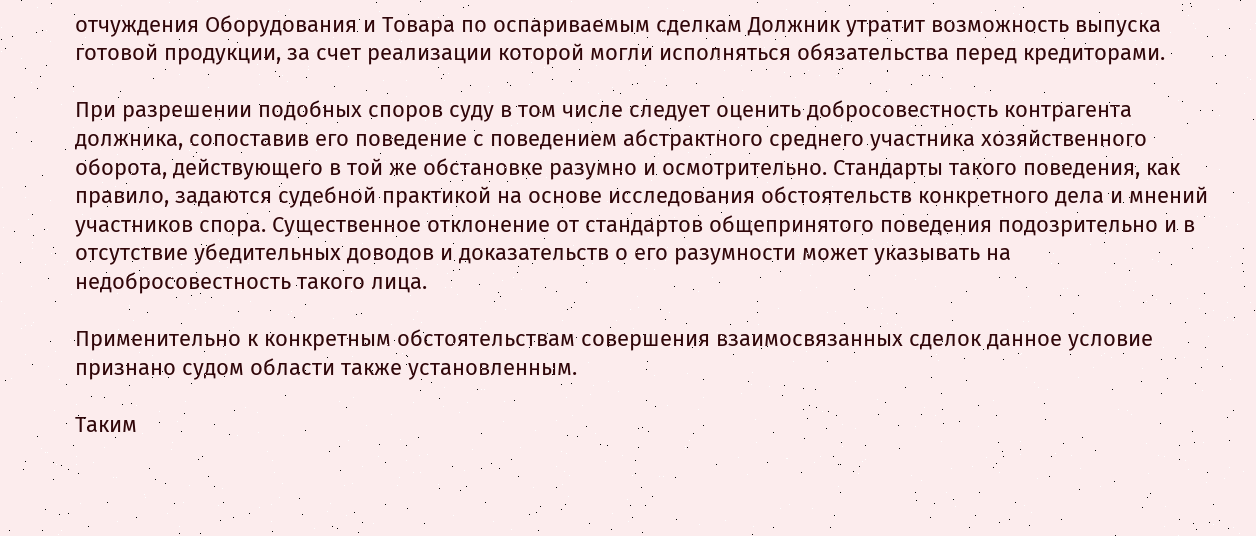отчуждения Оборудования и Товара по оспариваемым сделкам Должник утратит возможность выпуска готовой продукции, за счет реализации которой могли исполняться обязательства перед кредиторами.

При разрешении подобных споров суду в том числе следует оценить добросовестность контрагента должника, сопоставив его поведение с поведением абстрактного среднего участника хозяйственного оборота, действующего в той же обстановке разумно и осмотрительно. Стандарты такого поведения, как правило, задаются судебной практикой на основе исследования обстоятельств конкретного дела и мнений участников спора. Существенное отклонение от стандартов общепринятого поведения подозрительно и в отсутствие убедительных доводов и доказательств о его разумности может указывать на недобросовестность такого лица.

Применительно к конкретным обстоятельствам совершения взаимосвязанных сделок данное условие признано судом области также установленным.

Таким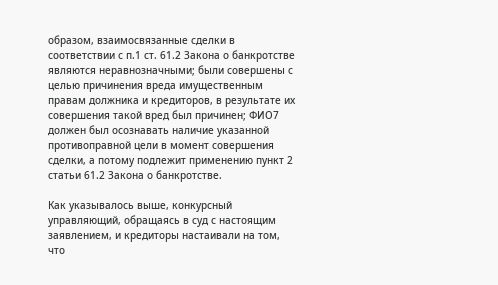образом, взаимосвязанные сделки в соответствии с п.1 ст. 61.2 Закона о банкротстве являются неравнозначными; были совершены с целью причинения вреда имущественным правам должника и кредиторов, в результате их совершения такой вред был причинен; ФИО7 должен был осознавать наличие указанной противоправной цели в момент совершения сделки, а потому подлежит применению пункт 2 статьи 61.2 Закона о банкротстве.

Как указывалось выше, конкурсный управляющий, обращаясь в суд с настоящим заявлением, и кредиторы настаивали на том, что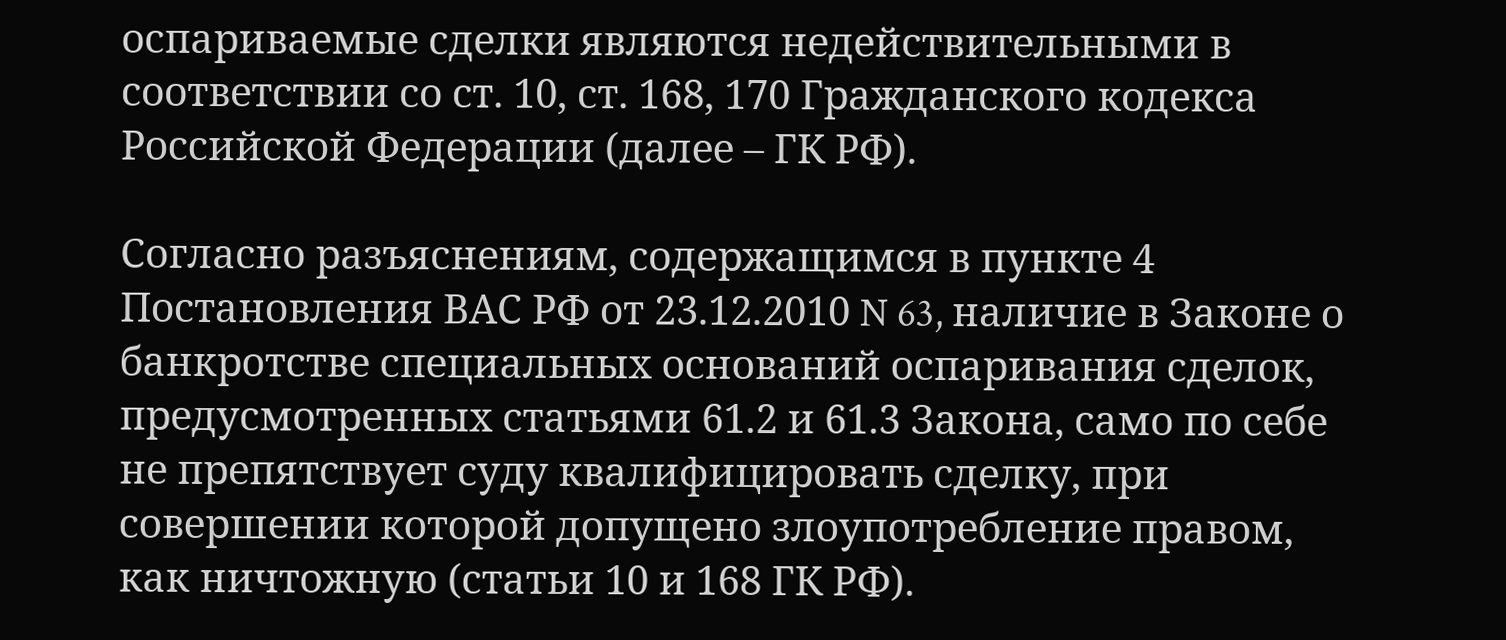оспариваемые сделки являются недействительными в соответствии со ст. 10, ст. 168, 170 Гражданского кодекса Российской Федерации (далее – ГК РФ).

Согласно разъяснениям, содержащимся в пункте 4 Постановления ВАС РФ от 23.12.2010 N 63, наличие в Законе о банкротстве специальных оснований оспаривания сделок, предусмотренных статьями 61.2 и 61.3 Закона, само по себе не препятствует суду квалифицировать сделку, при совершении которой допущено злоупотребление правом, как ничтожную (статьи 10 и 168 ГК РФ).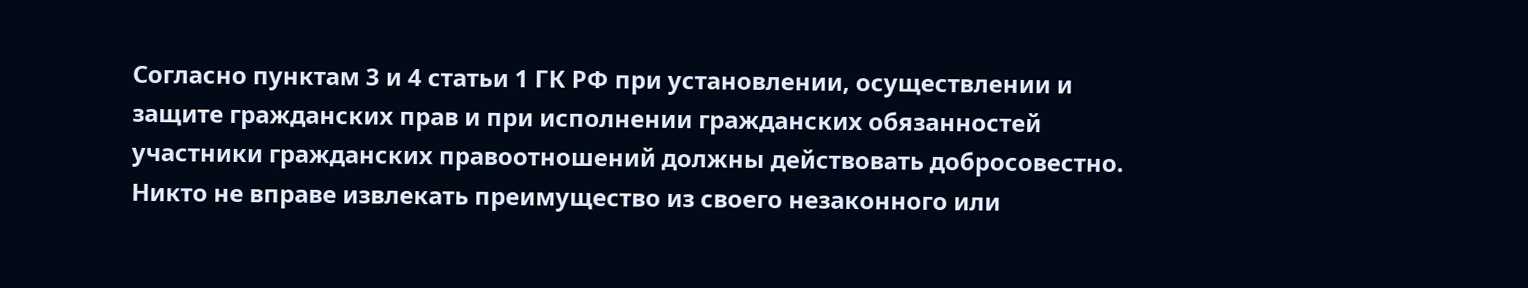Согласно пунктам 3 и 4 статьи 1 ГК РФ при установлении, осуществлении и защите гражданских прав и при исполнении гражданских обязанностей участники гражданских правоотношений должны действовать добросовестно. Никто не вправе извлекать преимущество из своего незаконного или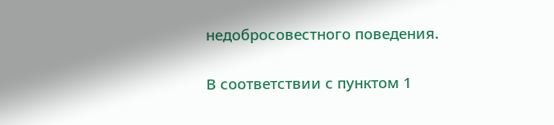недобросовестного поведения.

В соответствии с пунктом 1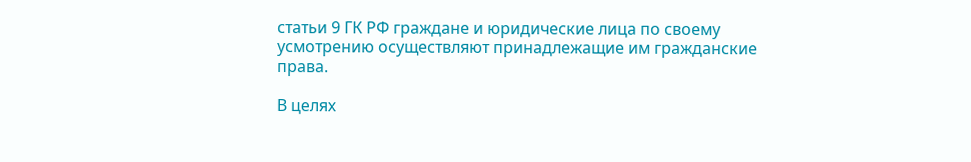статьи 9 ГК РФ граждане и юридические лица по своему усмотрению осуществляют принадлежащие им гражданские права.

В целях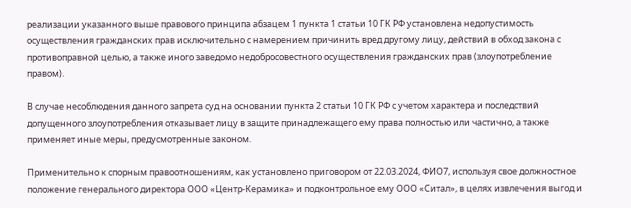реализации указанного выше правового принципа абзацем 1 пункта 1 статьи 10 ГК РФ установлена недопустимость осуществления гражданских прав исключительно с намерением причинить вред другому лицу, действий в обход закона с противоправной целью, а также иного заведомо недобросовестного осуществления гражданских прав (злоупотребление правом).

В случае несоблюдения данного запрета суд на основании пункта 2 статьи 10 ГК РФ с учетом характера и последствий допущенного злоупотребления отказывает лицу в защите принадлежащего ему права полностью или частично, а также применяет иные меры, предусмотренные законом.

Применительно к спорным правоотношениям, как установлено приговором от 22.03.2024, ФИО7, используя свое должностное положение генерального директора ООО «Центр-Керамика» и подконтрольное ему ООО «Ситал», в целях извлечения выгод и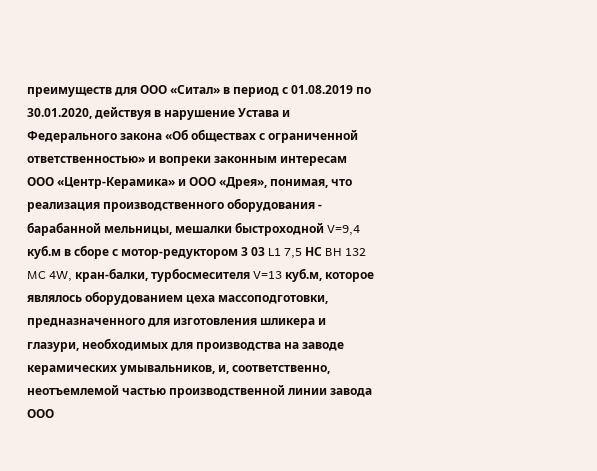преимуществ для ООО «Ситал» в период с 01.08.2019 по 30.01.2020, действуя в нарушение Устава и Федерального закона «Об обществах с ограниченной ответственностью» и вопреки законным интересам ООО «Центр-Керамика» и ООО «Дрея», понимая, что реализация производственного оборудования - барабанной мельницы, мешалки быстроходной V=9,4 куб.м в сборе с мотор-редуктором 3 03 L1 7,5 НС BH 132 MC 4W, кран-балки, турбосмесителя V=13 куб.м, которое являлось оборудованием цеха массоподготовки, предназначенного для изготовления шликера и глазури, необходимых для производства на заводе керамических умывальников, и, соответственно, неотъемлемой частью производственной линии завода ООО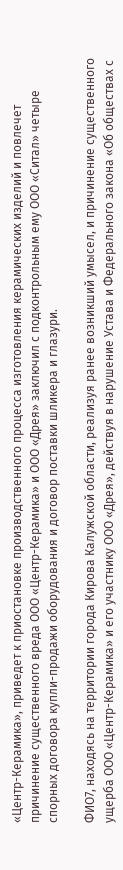«Центр-Керамика», приведет к приостановке производственного процесса изготовления керамических изделий и повлечет причинение существенного вреда ООО «Центр-Керамика» и ООО «Дрея» заключил с подконтрольным ему ООО «Ситал» четыре спорных договора купли-продажи оборудования и договор поставки шликера и глазури.

ФИО7, находясь на территории города Кирова Калужской области, реализуя ранее возникший умысел, и причинение существенного ущерба ООО «Центр-Керамика» и его участнику ООО «Дрея», действуя в нарушение Устава и Федерального закона «Об обществах с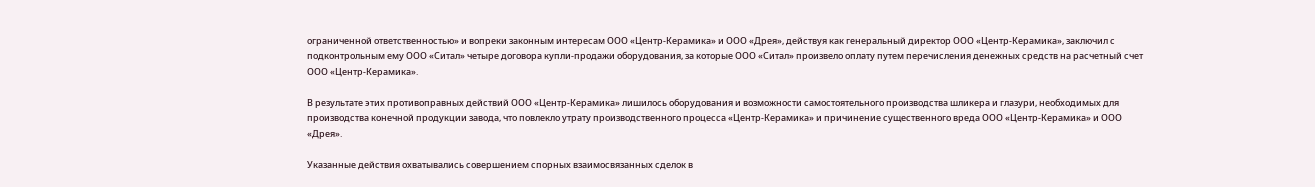ограниченной ответственностью» и вопреки законным интересам ООО «Центр-Керамика» и ООО «Дрея», действуя как генеральный директор ООО «Центр-Керамика», заключил с подконтрольным ему ООО «Ситал» четыре договора купли-продажи оборудования, за которые ООО «Ситал» произвело оплату путем перечисления денежных средств на расчетный счет ООО «Центр-Керамика».

В результате этих противоправных действий ООО «Центр-Керамика» лишилось оборудования и возможности самостоятельного производства шликера и глазури, необходимых для производства конечной продукции завода, что повлекло утрату производственного процесса «Центр-Керамика» и причинение существенного вреда ООО «Центр-Керамика» и ООО «Дрея».

Указанные действия охватывались совершением спорных взаимосвязанных сделок в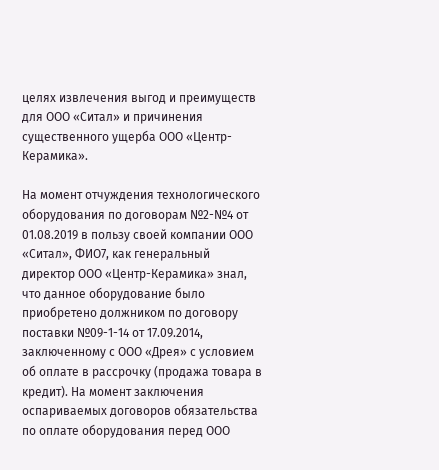целях извлечения выгод и преимуществ для ООО «Ситал» и причинения существенного ущерба ООО «Центр-Керамика».

На момент отчуждения технологического оборудования по договорам №2-№4 от 01.08.2019 в пользу своей компании ООО «Ситал», ФИО7, как генеральный директор ООО «Центр-Керамика» знал, что данное оборудование было приобретено должником по договору поставки №09-1-14 от 17.09.2014, заключенному с ООО «Дрея» с условием об оплате в рассрочку (продажа товара в кредит). На момент заключения оспариваемых договоров обязательства по оплате оборудования перед ООО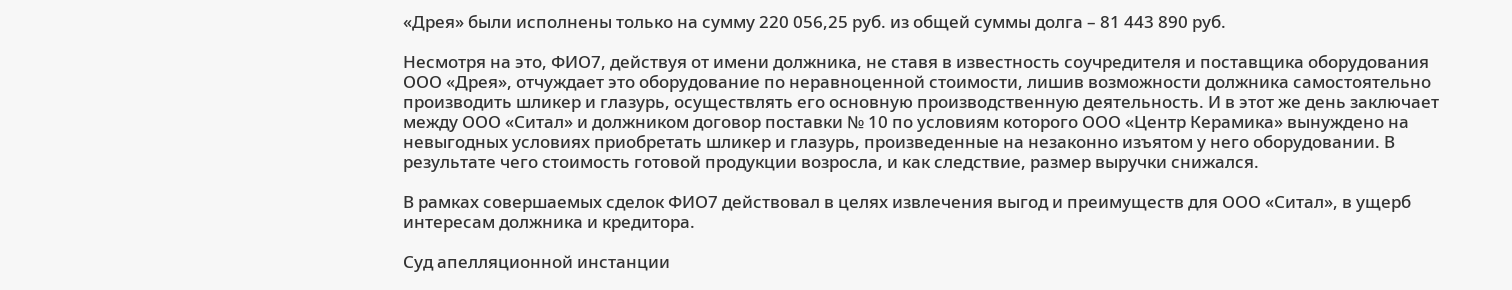«Дрея» были исполнены только на сумму 220 056,25 руб. из общей суммы долга – 81 443 890 руб.

Несмотря на это, ФИО7, действуя от имени должника, не ставя в известность соучредителя и поставщика оборудования ООО «Дрея», отчуждает это оборудование по неравноценной стоимости, лишив возможности должника самостоятельно производить шликер и глазурь, осуществлять его основную производственную деятельность. И в этот же день заключает между ООО «Ситал» и должником договор поставки № 10 по условиям которого ООО «Центр Керамика» вынуждено на невыгодных условиях приобретать шликер и глазурь, произведенные на незаконно изъятом у него оборудовании. В результате чего стоимость готовой продукции возросла, и как следствие, размер выручки снижался.

В рамках совершаемых сделок ФИО7 действовал в целях извлечения выгод и преимуществ для ООО «Ситал», в ущерб интересам должника и кредитора.

Суд апелляционной инстанции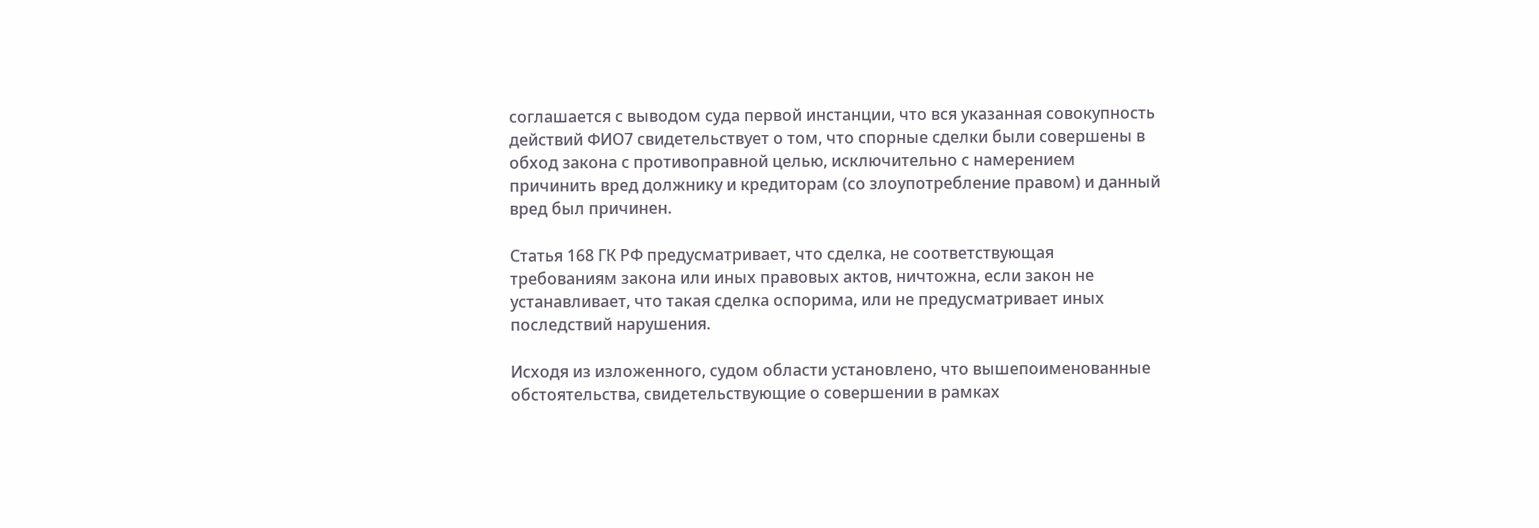соглашается с выводом суда первой инстанции, что вся указанная совокупность действий ФИО7 свидетельствует о том, что спорные сделки были совершены в обход закона с противоправной целью, исключительно с намерением причинить вред должнику и кредиторам (со злоупотребление правом) и данный вред был причинен.

Статья 168 ГК РФ предусматривает, что сделка, не соответствующая требованиям закона или иных правовых актов, ничтожна, если закон не устанавливает, что такая сделка оспорима, или не предусматривает иных последствий нарушения.

Исходя из изложенного, судом области установлено, что вышепоименованные обстоятельства, свидетельствующие о совершении в рамках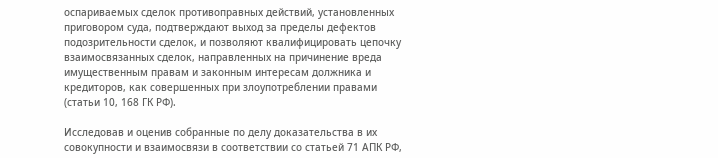оспариваемых сделок противоправных действий, установленных приговором суда, подтверждают выход за пределы дефектов подозрительности сделок, и позволяют квалифицировать цепочку взаимосвязанных сделок, направленных на причинение вреда имущественным правам и законным интересам должника и кредиторов, как совершенных при злоупотреблении правами (статьи 10, 168 ГК РФ).

Исследовав и оценив собранные по делу доказательства в их совокупности и взаимосвязи в соответствии со статьей 71 АПК РФ,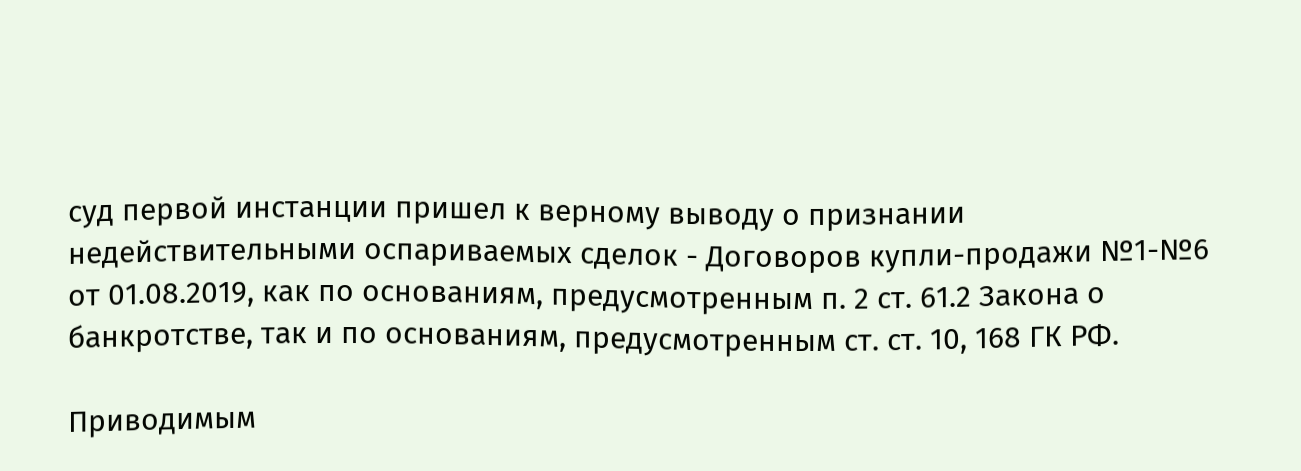суд первой инстанции пришел к верному выводу о признании недействительными оспариваемых сделок - Договоров купли-продажи №1-№6 от 01.08.2019, как по основаниям, предусмотренным п. 2 ст. 61.2 Закона о банкротстве, так и по основаниям, предусмотренным ст. ст. 10, 168 ГК РФ.

Приводимым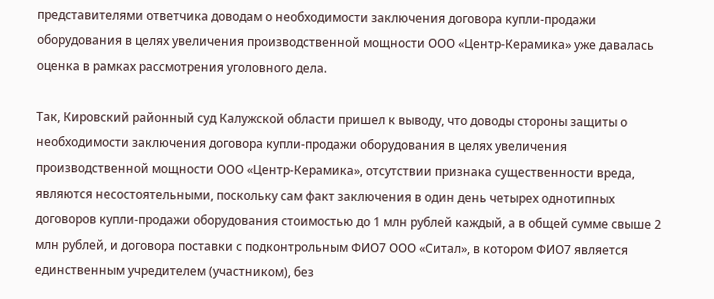представителями ответчика доводам о необходимости заключения договора купли-продажи оборудования в целях увеличения производственной мощности ООО «Центр-Керамика» уже давалась оценка в рамках рассмотрения уголовного дела.

Так, Кировский районный суд Калужской области пришел к выводу, что доводы стороны защиты о необходимости заключения договора купли-продажи оборудования в целях увеличения производственной мощности ООО «Центр-Керамика», отсутствии признака существенности вреда, являются несостоятельными, поскольку сам факт заключения в один день четырех однотипных договоров купли-продажи оборудования стоимостью до 1 млн рублей каждый, а в общей сумме свыше 2 млн рублей, и договора поставки с подконтрольным ФИО7 ООО «Ситал», в котором ФИО7 является единственным учредителем (участником), без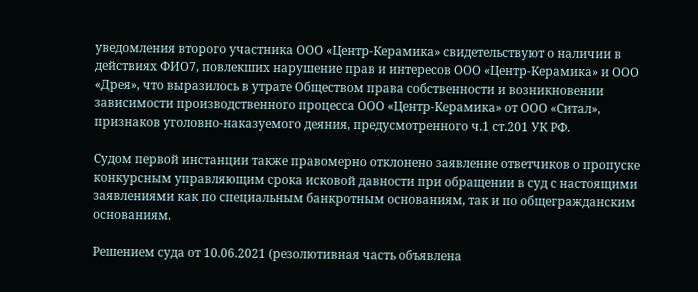уведомления второго участника ООО «Центр-Керамика» свидетельствуют о наличии в действиях ФИО7, повлекших нарушение прав и интересов ООО «Центр-Керамика» и ООО «Дрея», что выразилось в утрате Обществом права собственности и возникновении зависимости производственного процесса ООО «Центр-Керамика» от ООО «Ситал», признаков уголовно-наказуемого деяния, предусмотренного ч.1 ст.201 УК РФ.

Судом первой инстанции также правомерно отклонено заявление ответчиков о пропуске конкурсным управляющим срока исковой давности при обращении в суд с настоящими заявлениями как по специальным банкротным основаниям, так и по общегражданским основаниям.

Решением суда от 10.06.2021 (резолютивная часть объявлена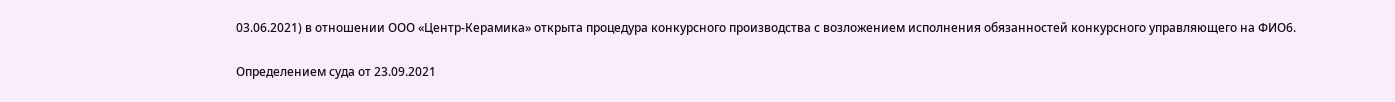03.06.2021) в отношении ООО «Центр-Керамика» открыта процедура конкурсного производства с возложением исполнения обязанностей конкурсного управляющего на ФИО6.

Определением суда от 23.09.2021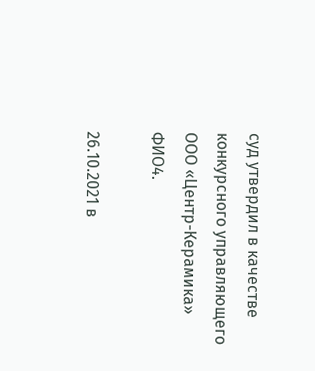суд утвердил в качестве конкурсного управляющего ООО «Центр-Керамика» ФИО4.

26.10.2021 в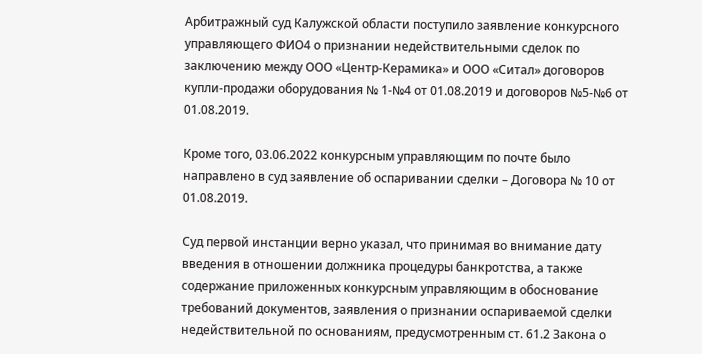Арбитражный суд Калужской области поступило заявление конкурсного управляющего ФИО4 о признании недействительными сделок по заключению между ООО «Центр-Керамика» и ООО «Ситал» договоров купли-продажи оборудования № 1-№4 от 01.08.2019 и договоров №5-№6 от 01.08.2019.

Кроме того, 03.06.2022 конкурсным управляющим по почте было направлено в суд заявление об оспаривании сделки – Договора № 10 от 01.08.2019.

Суд первой инстанции верно указал, что принимая во внимание дату введения в отношении должника процедуры банкротства, а также содержание приложенных конкурсным управляющим в обоснование требований документов, заявления о признании оспариваемой сделки недействительной по основаниям, предусмотренным ст. 61.2 Закона о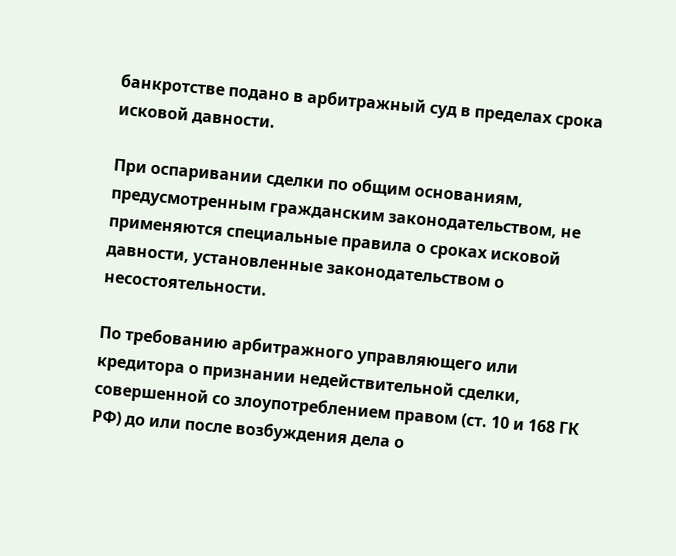банкротстве подано в арбитражный суд в пределах срока исковой давности.

При оспаривании сделки по общим основаниям, предусмотренным гражданским законодательством, не применяются специальные правила о сроках исковой давности, установленные законодательством о несостоятельности.

По требованию арбитражного управляющего или кредитора о признании недействительной сделки, совершенной со злоупотреблением правом (ст. 10 и 168 ГК РФ) до или после возбуждения дела о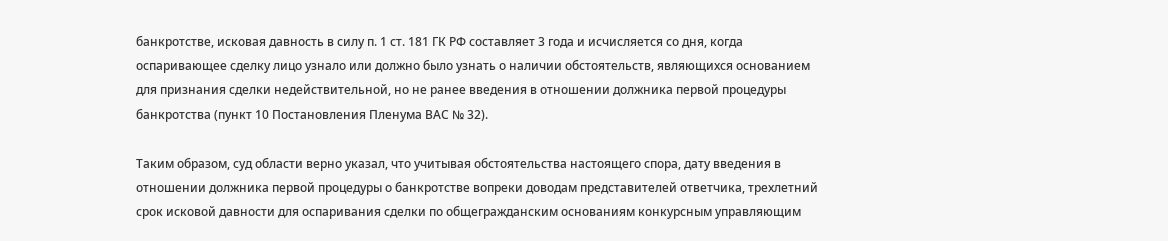банкротстве, исковая давность в силу п. 1 ст. 181 ГК РФ составляет 3 года и исчисляется со дня, когда оспаривающее сделку лицо узнало или должно было узнать о наличии обстоятельств, являющихся основанием для признания сделки недействительной, но не ранее введения в отношении должника первой процедуры банкротства (пункт 10 Постановления Пленума ВАС № 32).

Таким образом, суд области верно указал, что учитывая обстоятельства настоящего спора, дату введения в отношении должника первой процедуры о банкротстве вопреки доводам представителей ответчика, трехлетний срок исковой давности для оспаривания сделки по общегражданским основаниям конкурсным управляющим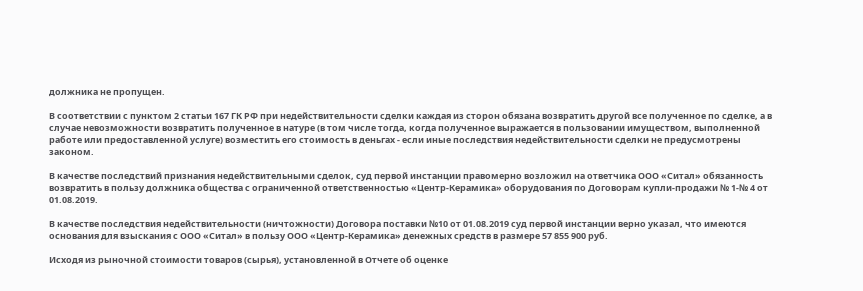должника не пропущен.

В соответствии с пунктом 2 статьи 167 ГК РФ при недействительности сделки каждая из сторон обязана возвратить другой все полученное по сделке, а в случае невозможности возвратить полученное в натуре (в том числе тогда, когда полученное выражается в пользовании имуществом, выполненной работе или предоставленной услуге) возместить его стоимость в деньгах - если иные последствия недействительности сделки не предусмотрены законом.

В качестве последствий признания недействительными сделок, суд первой инстанции правомерно возложил на ответчика ООО «Ситал» обязанность возвратить в пользу должника общества с ограниченной ответственностью «Центр-Керамика» оборудования по Договорам купли-продажи № 1-№ 4 от 01.08.2019.

В качестве последствия недействительности (ничтожности) Договора поставки №10 от 01.08.2019 суд первой инстанции верно указал, что имеются основания для взыскания с ООО «Ситал» в пользу ООО «Центр-Керамика» денежных средств в размере 57 855 900 руб.

Исходя из рыночной стоимости товаров (сырья), установленной в Отчете об оценке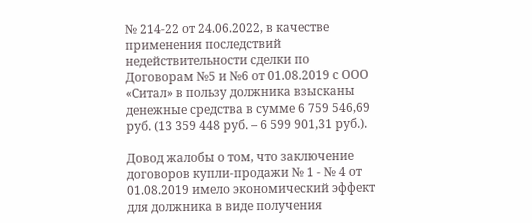№ 214-22 от 24.06.2022, в качестве применения последствий недействительности сделки по Договорам №5 и №6 от 01.08.2019 с ООО «Ситал» в пользу должника взысканы денежные средства в сумме 6 759 546,69 руб. (13 359 448 руб. – 6 599 901,31 руб.).

Довод жалобы о том, что заключение договоров купли-продажи № 1 - № 4 от 01.08.2019 имело экономический эффект для должника в виде получения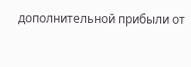дополнительной прибыли от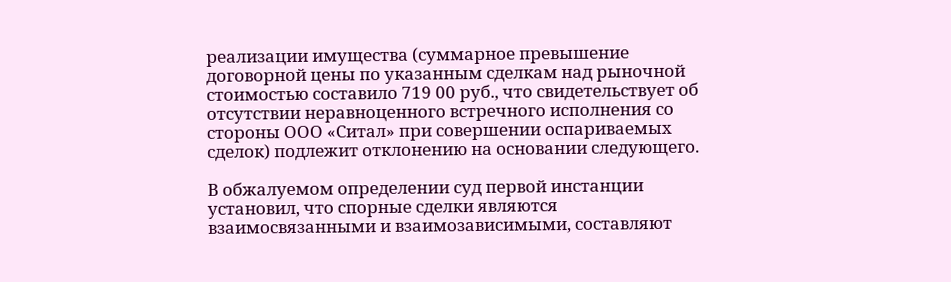реализации имущества (суммарное превышение договорной цены по указанным сделкам над рыночной стоимостью составило 719 00 руб., что свидетельствует об отсутствии неравноценного встречного исполнения со стороны ООО «Ситал» при совершении оспариваемых сделок) подлежит отклонению на основании следующего.

В обжалуемом определении суд первой инстанции установил, что спорные сделки являются взаимосвязанными и взаимозависимыми, составляют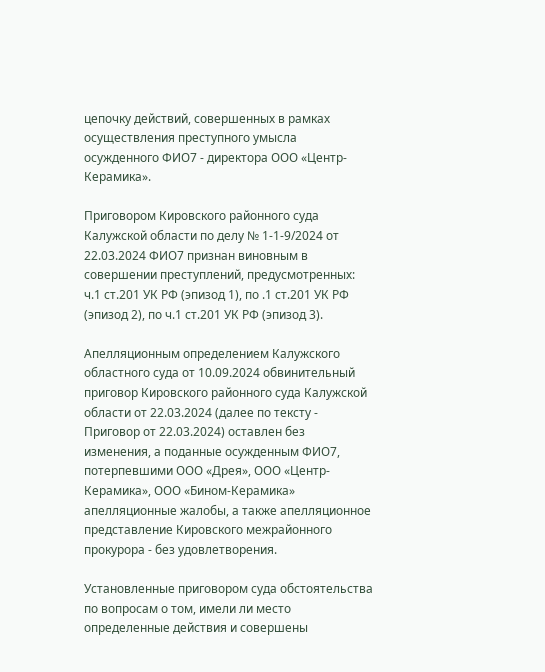цепочку действий, совершенных в рамках осуществления преступного умысла осужденного ФИО7 - директора ООО «Центр-Керамика».

Приговором Кировского районного суда Калужской области по делу № 1-1-9/2024 от 22.03.2024 ФИО7 признан виновным в совершении преступлений, предусмотренных: ч.1 ст.201 УК РФ (эпизод 1), по .1 ст.201 УК РФ (эпизод 2), по ч.1 ст.201 УК РФ (эпизод 3).

Апелляционным определением Калужского областного суда от 10.09.2024 обвинительный приговор Кировского районного суда Калужской области от 22.03.2024 (далее по тексту - Приговор от 22.03.2024) оставлен без изменения, а поданные осужденным ФИО7, потерпевшими ООО «Дрея», ООО «Центр-Керамика», ООО «Бином-Керамика» апелляционные жалобы, а также апелляционное представление Кировского межрайонного прокурора - без удовлетворения.

Установленные приговором суда обстоятельства по вопросам о том, имели ли место определенные действия и совершены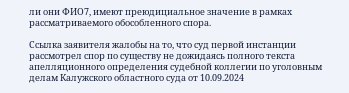ли они ФИО7, имеют преюдициальное значение в рамках рассматриваемого обособленного спора.

Ссылка заявителя жалобы на то, что суд первой инстанции рассмотрел спор по существу не дожидаясь полного текста апелляционного определения судебной коллегии по уголовным делам Калужского областного суда от 10.09.2024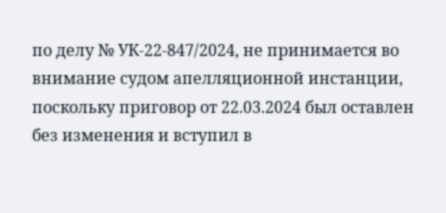по делу № УК-22-847/2024, не принимается во внимание судом апелляционной инстанции, поскольку приговор от 22.03.2024 был оставлен без изменения и вступил в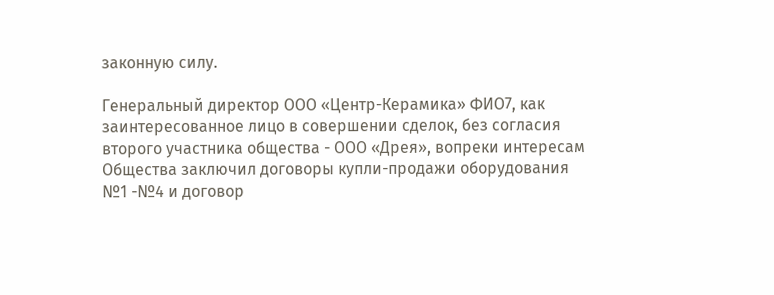законную силу.

Генеральный директор ООО «Центр-Керамика» ФИО7, как заинтересованное лицо в совершении сделок, без согласия второго участника общества - ООО «Дрея», вопреки интересам Общества заключил договоры купли-продажи оборудования №1 -№4 и договор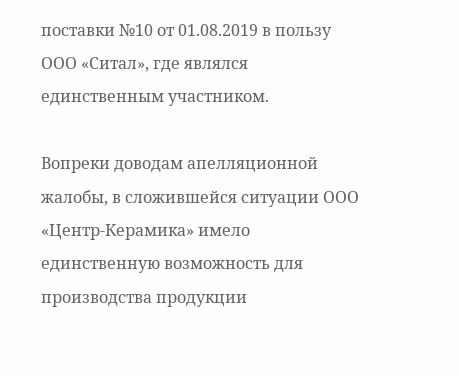поставки №10 от 01.08.2019 в пользу ООО «Ситал», где являлся единственным участником.

Вопреки доводам апелляционной жалобы, в сложившейся ситуации ООО «Центр-Керамика» имело единственную возможность для производства продукции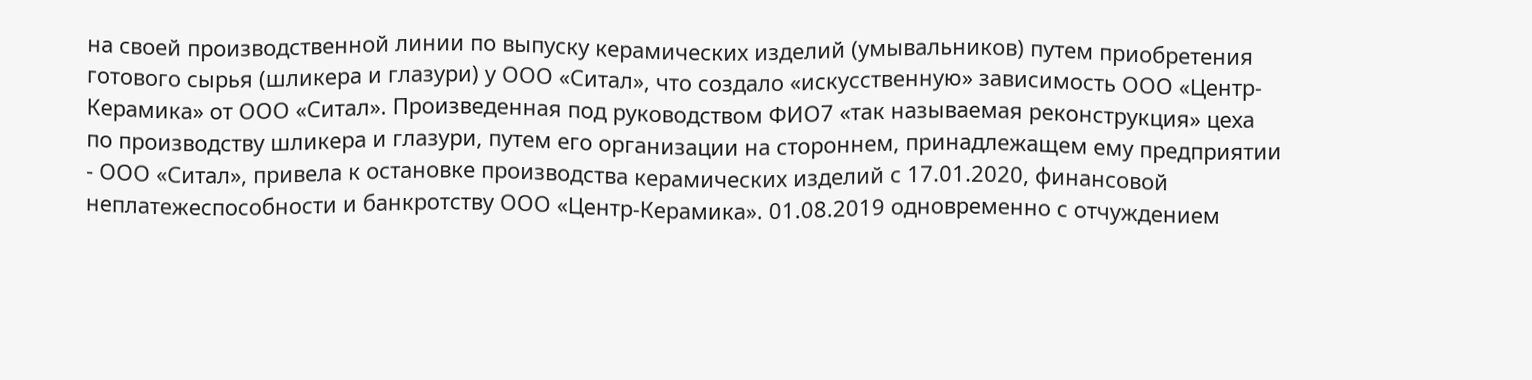на своей производственной линии по выпуску керамических изделий (умывальников) путем приобретения готового сырья (шликера и глазури) у ООО «Ситал», что создало «искусственную» зависимость ООО «Центр-Керамика» от ООО «Ситал». Произведенная под руководством ФИО7 «так называемая реконструкция» цеха по производству шликера и глазури, путем его организации на стороннем, принадлежащем ему предприятии - ООО «Ситал», привела к остановке производства керамических изделий с 17.01.2020, финансовой неплатежеспособности и банкротству ООО «Центр-Керамика». 01.08.2019 одновременно с отчуждением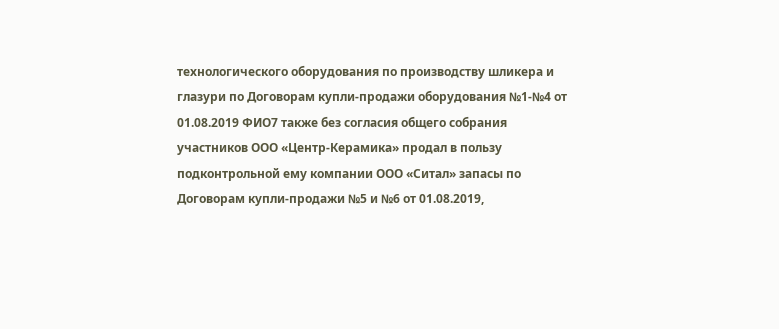технологического оборудования по производству шликера и глазури по Договорам купли-продажи оборудования №1-№4 от 01.08.2019 ФИО7 также без согласия общего собрания участников ООО «Центр-Керамика» продал в пользу подконтрольной ему компании ООО «Ситал» запасы по Договорам купли-продажи №5 и №6 от 01.08.2019,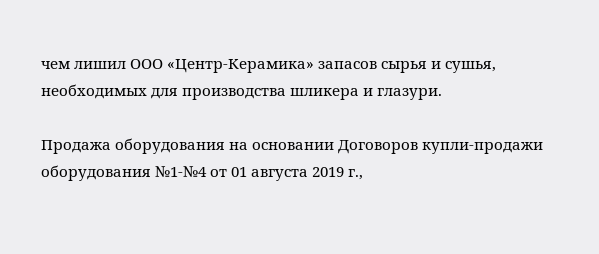чем лишил ООО «Центр-Керамика» запасов сырья и сушья, необходимых для производства шликера и глазури.

Продажа оборудования на основании Договоров купли-продажи оборудования №1-№4 от 01 августа 2019 г.,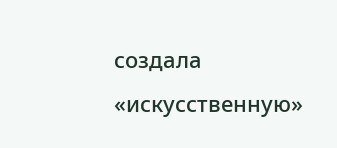создала «искусственную»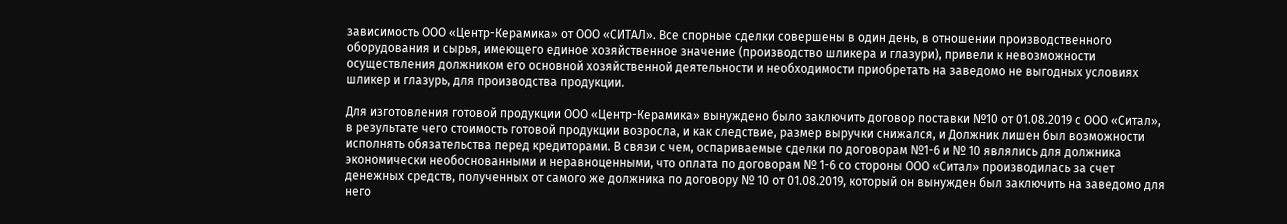зависимость ООО «Центр-Керамика» от ООО «СИТАЛ». Все спорные сделки совершены в один день, в отношении производственного оборудования и сырья, имеющего единое хозяйственное значение (производство шликера и глазури), привели к невозможности осуществления должником его основной хозяйственной деятельности и необходимости приобретать на заведомо не выгодных условиях шликер и глазурь, для производства продукции.

Для изготовления готовой продукции ООО «Центр-Керамика» вынуждено было заключить договор поставки №10 от 01.08.2019 с ООО «Ситал», в результате чего стоимость готовой продукции возросла, и как следствие, размер выручки снижался, и Должник лишен был возможности исполнять обязательства перед кредиторами. В связи с чем, оспариваемые сделки по договорам №1-6 и № 10 являлись для должника экономически необоснованными и неравноценными, что оплата по договорам № 1-6 со стороны ООО «Ситал» производилась за счет денежных средств, полученных от самого же должника по договору № 10 от 01.08.2019, который он вынужден был заключить на заведомо для него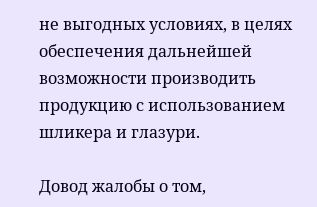не выгодных условиях, в целях обеспечения дальнейшей возможности производить продукцию с использованием шликера и глазури.

Довод жалобы о том,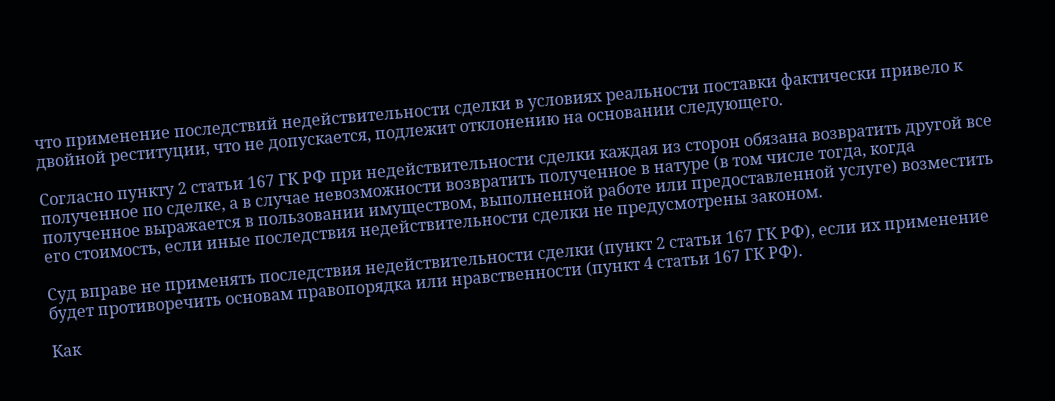что применение последствий недействительности сделки в условиях реальности поставки фактически привело к двойной реституции, что не допускается, подлежит отклонению на основании следующего.

Согласно пункту 2 статьи 167 ГК РФ при недействительности сделки каждая из сторон обязана возвратить другой все полученное по сделке, а в случае невозможности возвратить полученное в натуре (в том числе тогда, когда полученное выражается в пользовании имуществом, выполненной работе или предоставленной услуге) возместить его стоимость, если иные последствия недействительности сделки не предусмотрены законом.

Суд вправе не применять последствия недействительности сделки (пункт 2 статьи 167 ГК РФ), если их применение будет противоречить основам правопорядка или нравственности (пункт 4 статьи 167 ГК РФ).

Как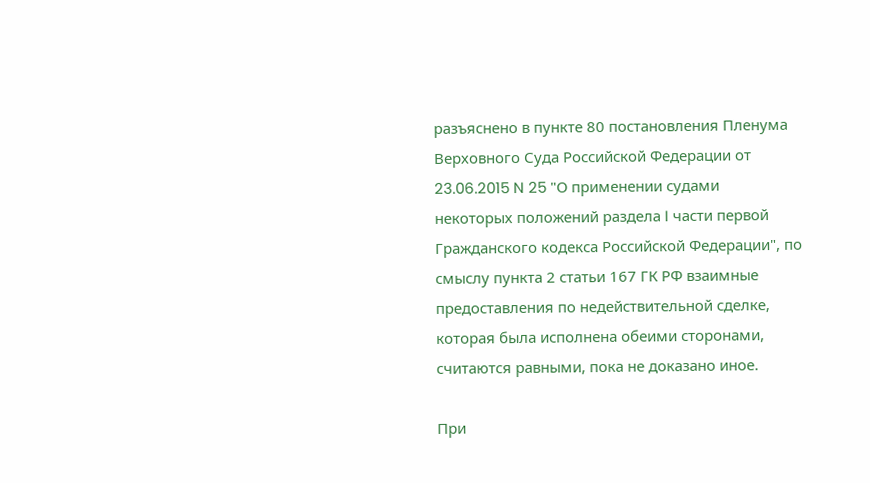разъяснено в пункте 80 постановления Пленума Верховного Суда Российской Федерации от 23.06.2015 N 25 "О применении судами некоторых положений раздела I части первой Гражданского кодекса Российской Федерации", по смыслу пункта 2 статьи 167 ГК РФ взаимные предоставления по недействительной сделке, которая была исполнена обеими сторонами, считаются равными, пока не доказано иное.

При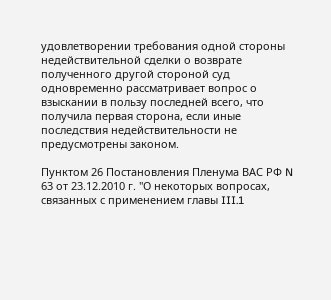удовлетворении требования одной стороны недействительной сделки о возврате полученного другой стороной суд одновременно рассматривает вопрос о взыскании в пользу последней всего, что получила первая сторона, если иные последствия недействительности не предусмотрены законом.

Пунктом 26 Постановления Пленума ВАС РФ N 63 от 23.12.2010 г. "О некоторых вопросах, связанных с применением главы III.1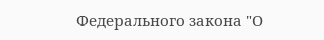Федерального закона "О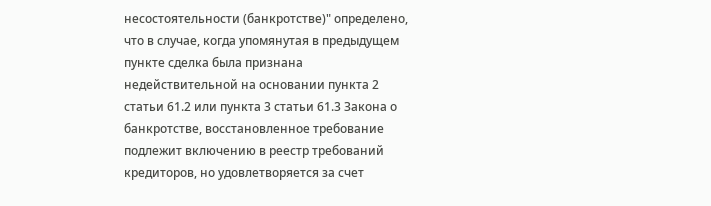несостоятельности (банкротстве)" определено, что в случае, когда упомянутая в предыдущем пункте сделка была признана недействительной на основании пункта 2 статьи 61.2 или пункта 3 статьи 61.3 Закона о банкротстве, восстановленное требование подлежит включению в реестр требований кредиторов, но удовлетворяется за счет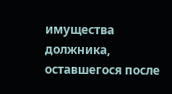имущества должника, оставшегося после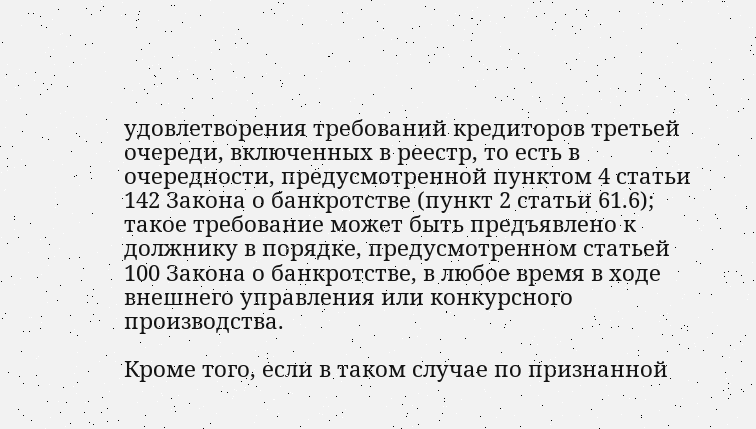удовлетворения требований кредиторов третьей очереди, включенных в реестр, то есть в очередности, предусмотренной пунктом 4 статьи 142 Закона о банкротстве (пункт 2 статьи 61.6); такое требование может быть предъявлено к должнику в порядке, предусмотренном статьей 100 Закона о банкротстве, в любое время в ходе внешнего управления или конкурсного производства.

Кроме того, если в таком случае по признанной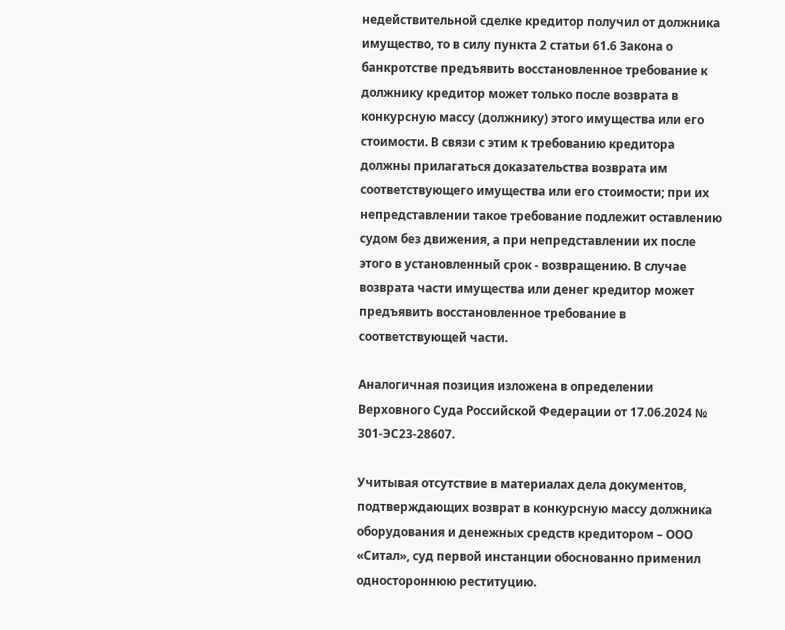недействительной сделке кредитор получил от должника имущество, то в силу пункта 2 статьи 61.6 Закона о банкротстве предъявить восстановленное требование к должнику кредитор может только после возврата в конкурсную массу (должнику) этого имущества или его стоимости. В связи с этим к требованию кредитора должны прилагаться доказательства возврата им соответствующего имущества или его стоимости; при их непредставлении такое требование подлежит оставлению судом без движения, а при непредставлении их после этого в установленный срок - возвращению. В случае возврата части имущества или денег кредитор может предъявить восстановленное требование в соответствующей части.

Аналогичная позиция изложена в определении Верховного Суда Российской Федерации от 17.06.2024 № 301-ЭС23-28607.

Учитывая отсутствие в материалах дела документов, подтверждающих возврат в конкурсную массу должника оборудования и денежных средств кредитором – ООО «Ситал», суд первой инстанции обоснованно применил одностороннюю реституцию.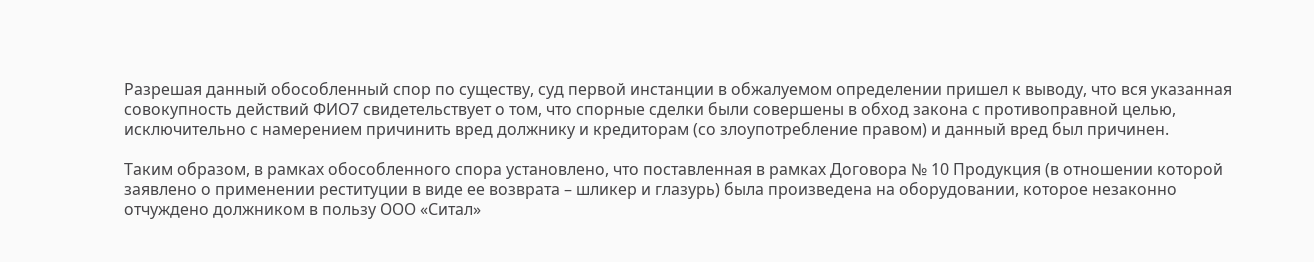Разрешая данный обособленный спор по существу, суд первой инстанции в обжалуемом определении пришел к выводу, что вся указанная совокупность действий ФИО7 свидетельствует о том, что спорные сделки были совершены в обход закона с противоправной целью, исключительно с намерением причинить вред должнику и кредиторам (со злоупотребление правом) и данный вред был причинен.

Таким образом, в рамках обособленного спора установлено, что поставленная в рамках Договора № 10 Продукция (в отношении которой заявлено о применении реституции в виде ее возврата – шликер и глазурь) была произведена на оборудовании, которое незаконно отчуждено должником в пользу ООО «Ситал»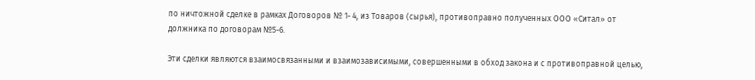по ничтожной сделке в рамках Договоров № 1- 4, из Товаров (сырья), противоправно полученных ООО «Ситал» от должника по договорам №5-6.

Эти сделки являются взаимосвязанными и взаимозависимыми, совершенными в обход закона и с противоправной целью,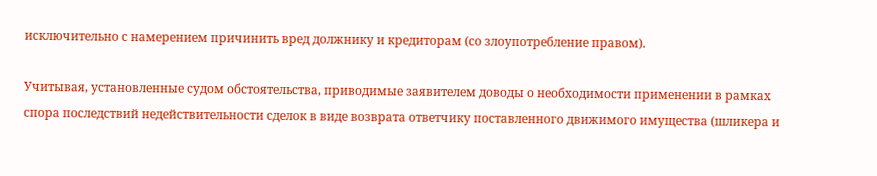исключительно с намерением причинить вред должнику и кредиторам (со злоупотребление правом).

Учитывая, установленные судом обстоятельства, приводимые заявителем доводы о необходимости применении в рамках спора последствий недействительности сделок в виде возврата ответчику поставленного движимого имущества (шликера и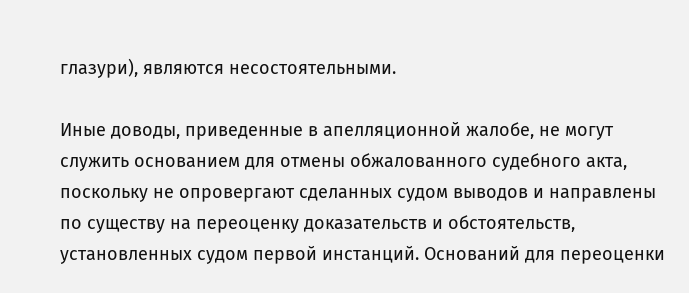глазури), являются несостоятельными.

Иные доводы, приведенные в апелляционной жалобе, не могут служить основанием для отмены обжалованного судебного акта, поскольку не опровергают сделанных судом выводов и направлены по существу на переоценку доказательств и обстоятельств, установленных судом первой инстанций. Оснований для переоценки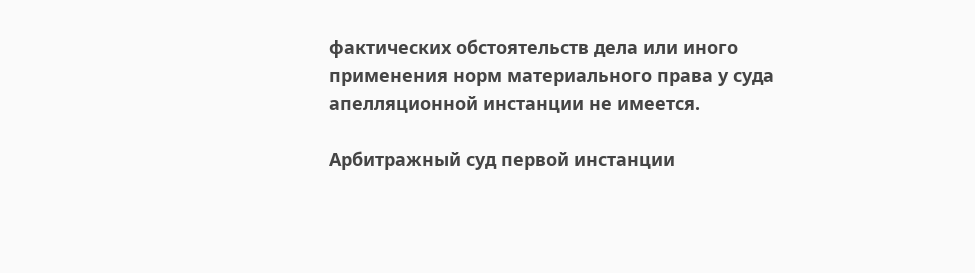фактических обстоятельств дела или иного применения норм материального права у суда апелляционной инстанции не имеется.

Арбитражный суд первой инстанции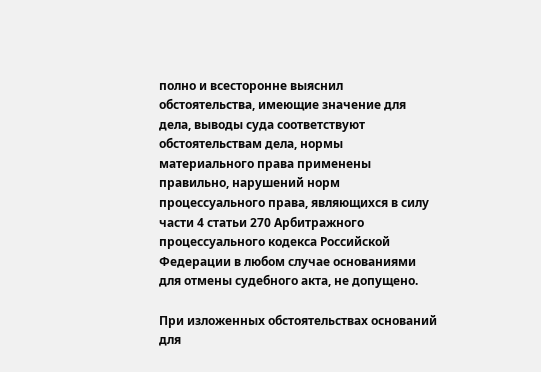полно и всесторонне выяснил обстоятельства, имеющие значение для дела, выводы суда соответствуют обстоятельствам дела, нормы материального права применены правильно, нарушений норм процессуального права, являющихся в силу части 4 статьи 270 Арбитражного процессуального кодекса Российской Федерации в любом случае основаниями для отмены судебного акта, не допущено.

При изложенных обстоятельствах оснований для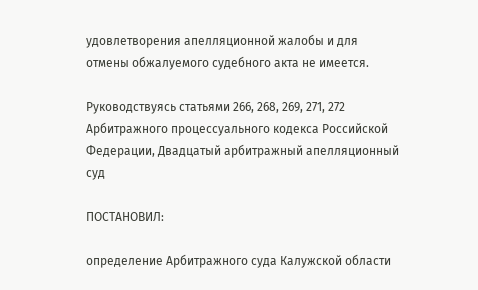удовлетворения апелляционной жалобы и для отмены обжалуемого судебного акта не имеется.

Руководствуясь статьями 266, 268, 269, 271, 272 Арбитражного процессуального кодекса Российской Федерации, Двадцатый арбитражный апелляционный суд

ПОСТАНОВИЛ:

определение Арбитражного суда Калужской области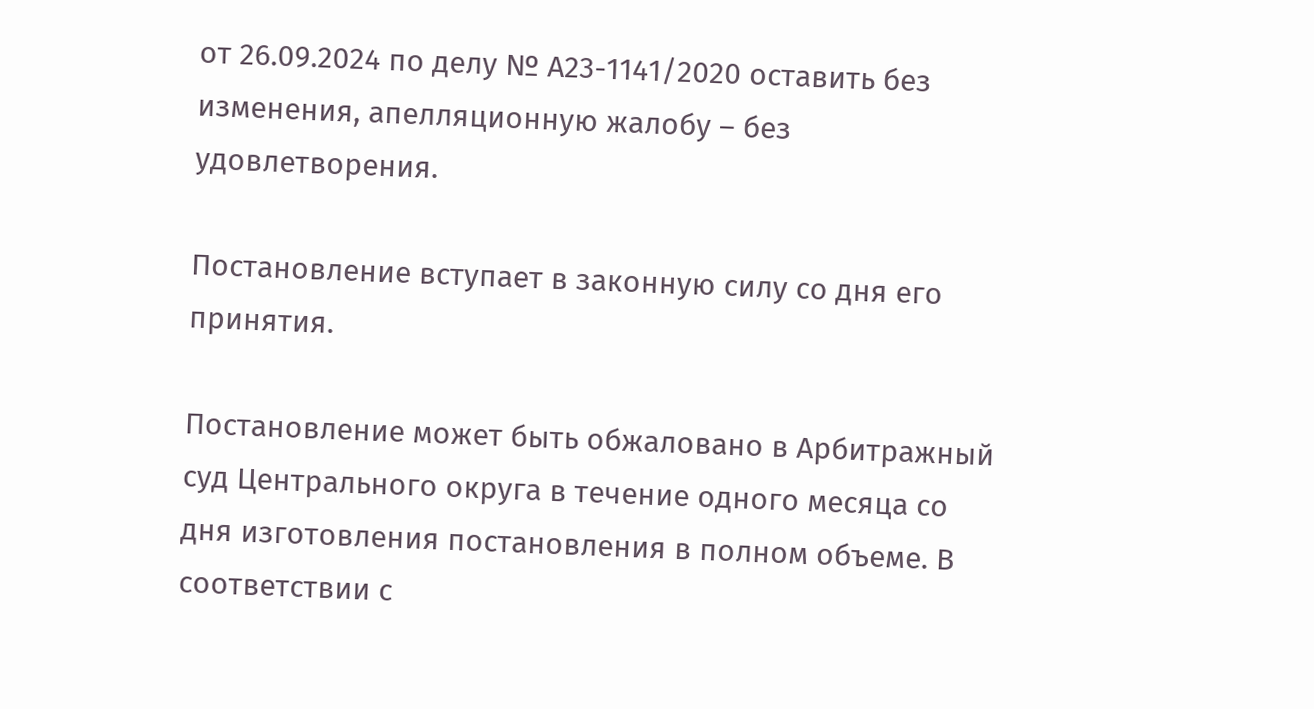от 26.09.2024 по делу № А23-1141/2020 оставить без изменения, апелляционную жалобу – без удовлетворения.

Постановление вступает в законную силу со дня его принятия.

Постановление может быть обжаловано в Арбитражный суд Центрального округа в течение одного месяца со дня изготовления постановления в полном объеме. В соответствии с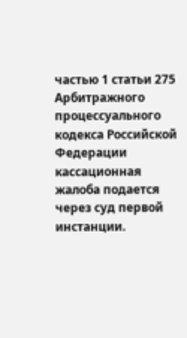частью 1 статьи 275 Арбитражного процессуального кодекса Российской Федерации кассационная жалоба подается через суд первой инстанции.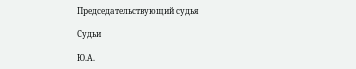Председательствующий судья

Судьи

Ю.А.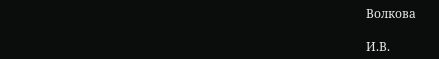Волкова

И.В.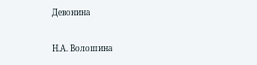Девонина

Н.А. Волошина